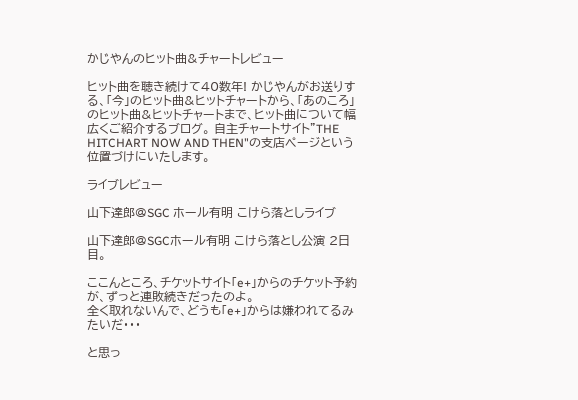かじやんのヒット曲&チャートレビュー

ヒット曲を聴き続けて40数年! かじやんがお送りする、「今」のヒット曲&ヒットチャートから、「あのころ」のヒット曲&ヒットチャートまで、ヒット曲について幅広くご紹介するブログ。 自主チャートサイト"THE HITCHART NOW AND THEN"の支店ページという位置づけにいたします。

ライブレビュー

山下達郎@SGC ホール有明 こけら落としライブ

山下達郎@SGCホール有明 こけら落とし公演 2日目。

ここんところ、チケットサイト「e+」からのチケット予約が、ずっと連敗続きだったのよ。
全く取れないんで、どうも「e+」からは嫌われてるみたいだ・・・

と思っ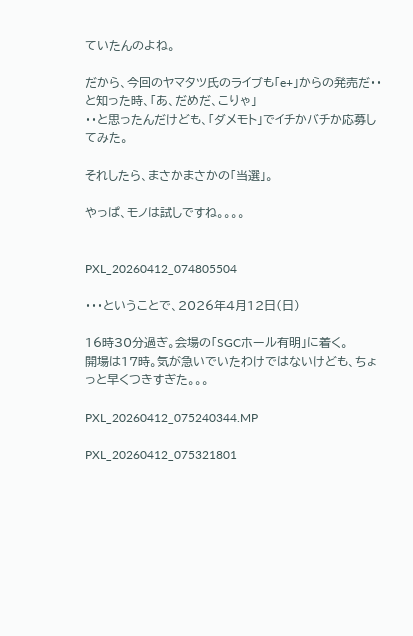ていたんのよね。

だから、今回のヤマタツ氏のライブも「e+」からの発売だ・・と知った時、「あ、だめだ、こりゃ」
・・と思ったんだけども、「ダメモト」でイチかバチか応募してみた。

それしたら、まさかまさかの「当選」。

やっぱ、モノは試しですね。。。。


PXL_20260412_074805504

・・・ということで、2026年4月12日(日)

16時30分過ぎ。会場の「SGCホール有明」に着く。
開場は17時。気が急いでいたわけではないけども、ちょっと早くつきすぎた。。。

PXL_20260412_075240344.MP

PXL_20260412_075321801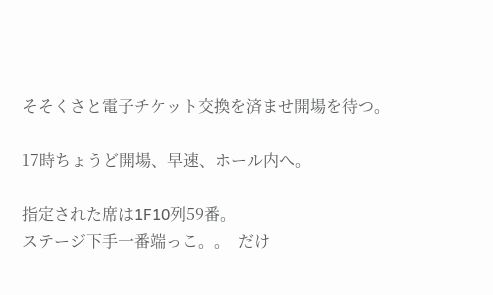そそくさと電子チケット交換を済ませ開場を待つ。

17時ちょうど開場、早速、ホール内へ。

指定された席は1F10列59番。
ステージ下手一番端っこ。。  だけ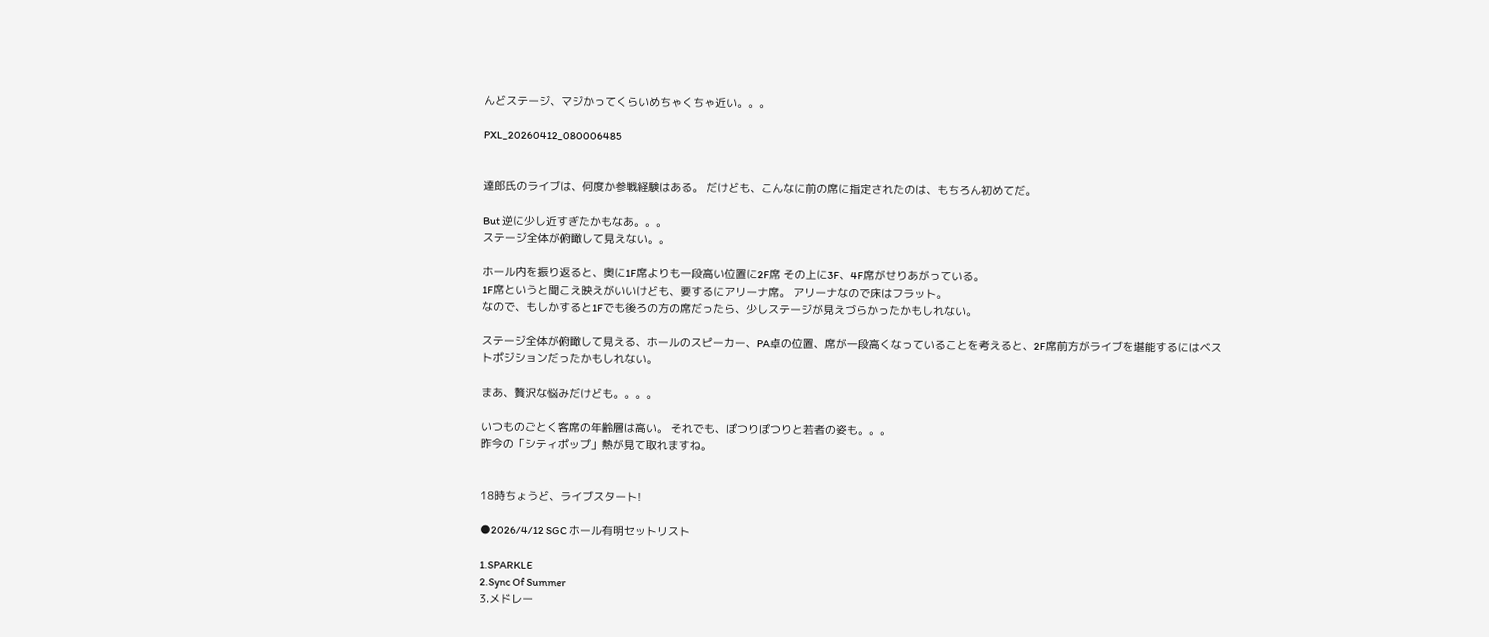んどステージ、マジかってくらいめちゃくちゃ近い。。。

PXL_20260412_080006485


達郎氏のライブは、何度か参戦経験はある。 だけども、こんなに前の席に指定されたのは、もちろん初めてだ。

But 逆に少し近すぎたかもなあ。。。
ステージ全体が俯瞰して見えない。。

ホール内を振り返ると、奥に1F席よりも一段高い位置に2F席 その上に3F、4F席がせりあがっている。
1F席というと聞こえ映えがいいけども、要するにアリーナ席。 アリーナなので床はフラット。
なので、もしかすると1Fでも後ろの方の席だったら、少しステージが見えづらかったかもしれない。

ステージ全体が俯瞰して見える、ホールのスピーカー、PA卓の位置、席が一段高くなっていることを考えると、2F席前方がライブを堪能するにはベストポジションだったかもしれない。

まあ、贅沢な悩みだけども。。。。

いつものごとく客席の年齢層は高い。 それでも、ぽつりぽつりと若者の姿も。。。
昨今の「シティポップ」熱が見て取れますね。


18時ちょうど、ライブスタート!

●2026/4/12 SGC ホール有明セットリスト

1.SPARKLE
2.Sync Of Summer
3.メドレー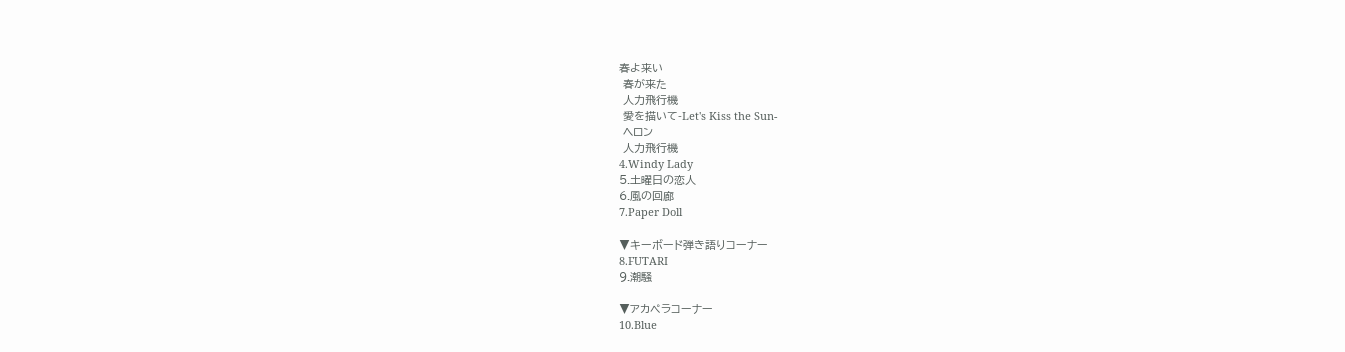春よ来い
 春が来た
 人力飛行機
 愛を描いて-Let's Kiss the Sun-
 ヘロン
 人力飛行機
4.Windy Lady
5.土曜日の恋人
6.風の回廊
7.Paper Doll

▼キーボード弾き語りコーナー
8.FUTARI
9.潮騒

▼アカペラコーナー
10.Blue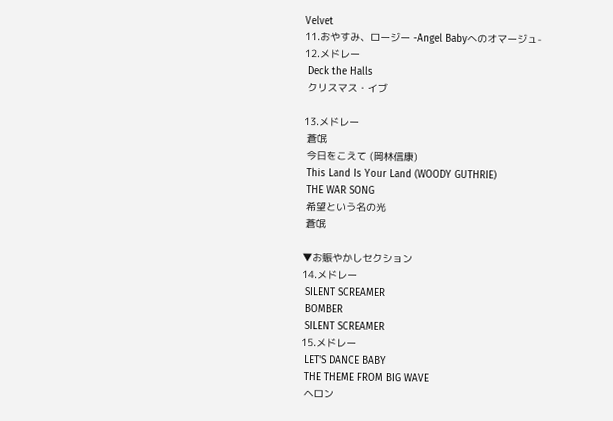Velvet
11.おやすみ、ロージー -Angel Babyへのオマージュ-
12.メドレー
 Deck the Halls
 クリスマス・イブ

13.メドレー
 蒼氓
 今日をこえて (岡林信康)
 This Land Is Your Land (WOODY GUTHRIE)
 THE WAR SONG
 希望という名の光
 蒼氓

▼お賑やかしセクション
14.メドレー
 SILENT SCREAMER
 BOMBER
 SILENT SCREAMER
15.メドレー
 LET'S DANCE BABY
 THE THEME FROM BIG WAVE
 ヘロン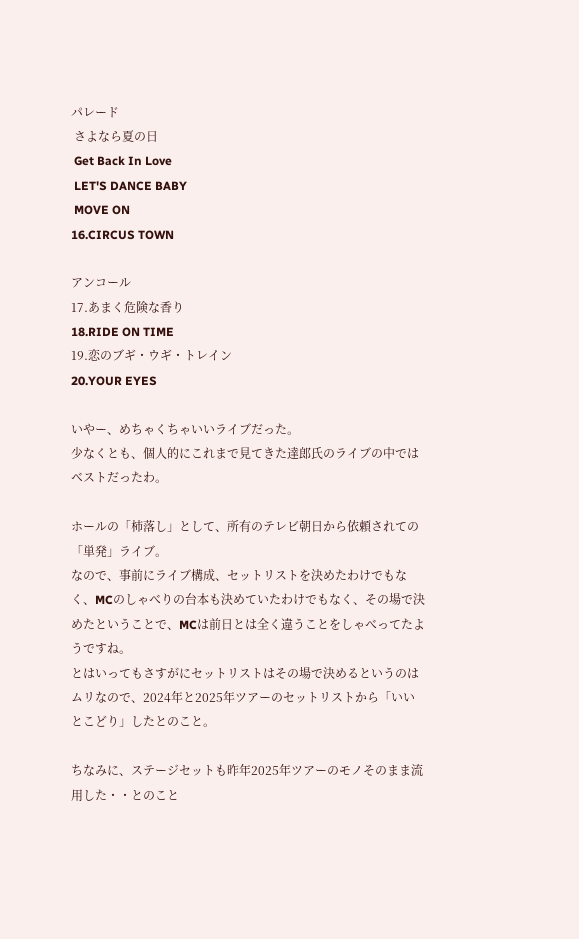パレード
 さよなら夏の日
 Get Back In Love
 LET'S DANCE BABY
 MOVE ON
16.CIRCUS TOWN

アンコール
17.あまく危険な香り
18.RIDE ON TIME
19.恋のブギ・ウギ・トレイン
20.YOUR EYES

いやー、めちゃくちゃいいライブだった。
少なくとも、個人的にこれまで見てきた達郎氏のライブの中ではベストだったわ。

ホールの「杮落し」として、所有のテレビ朝日から依頼されての「単発」ライブ。
なので、事前にライブ構成、セットリストを決めたわけでもなく、MCのしゃべりの台本も決めていたわけでもなく、その場で決めたということで、MCは前日とは全く違うことをしゃべってたようですね。
とはいってもさすがにセットリストはその場で決めるというのはムリなので、2024年と2025年ツアーのセットリストから「いいとこどり」したとのこと。

ちなみに、ステージセットも昨年2025年ツアーのモノそのまま流用した・・とのこと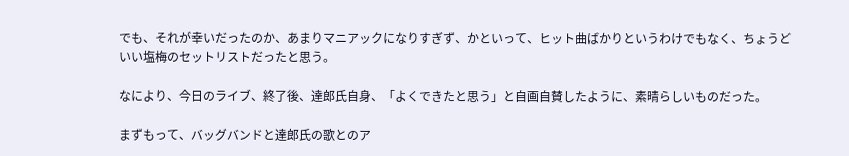でも、それが幸いだったのか、あまりマニアックになりすぎず、かといって、ヒット曲ばかりというわけでもなく、ちょうどいい塩梅のセットリストだったと思う。

なにより、今日のライブ、終了後、達郎氏自身、「よくできたと思う」と自画自賛したように、素晴らしいものだった。

まずもって、バッグバンドと達郎氏の歌とのア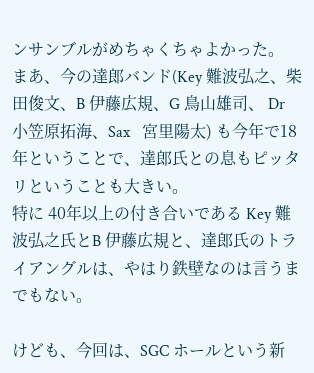ンサンブルがめちゃくちゃよかった。
まあ、今の達郎バンド(Key 難波弘之、柴田俊文、B 伊藤広規、G 鳥山雄司、 Dr 小笠原拓海、Sax   宮里陽太) も今年で18年ということで、達郎氏との息もピッタリということも大きい。
特に 40年以上の付き合いである Key 難波弘之氏とB 伊藤広規と、達郎氏のトライアングルは、やはり鉄壁なのは言うまでもない。

けども、今回は、SGC ホールという新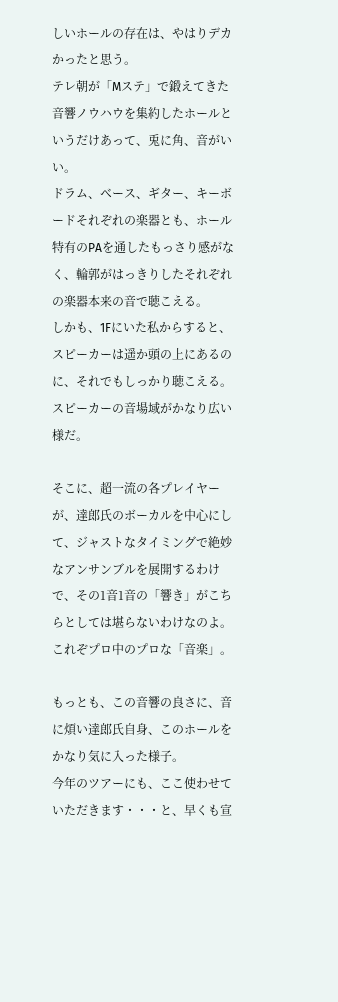しいホールの存在は、やはりデカかったと思う。
テレ朝が「Mステ」で鍛えてきた音響ノウハウを集約したホールというだけあって、兎に角、音がいい。
ドラム、ベース、ギター、キーボードそれぞれの楽器とも、ホール特有のPAを通したもっさり感がなく、輪郭がはっきりしたそれぞれの楽器本来の音で聴こえる。
しかも、1Fにいた私からすると、スピーカーは遥か頭の上にあるのに、それでもしっかり聴こえる。 スピーカーの音場域がかなり広い様だ。

そこに、超一流の各プレイヤーが、達郎氏のボーカルを中心にして、ジャストなタイミングで絶妙なアンサンブルを展開するわけで、その1音1音の「響き」がこちらとしては堪らないわけなのよ。
これぞプロ中のプロな「音楽」。

もっとも、この音響の良さに、音に煩い達郎氏自身、このホールをかなり気に入った様子。
今年のツアーにも、ここ使わせていただきます・・・と、早くも宣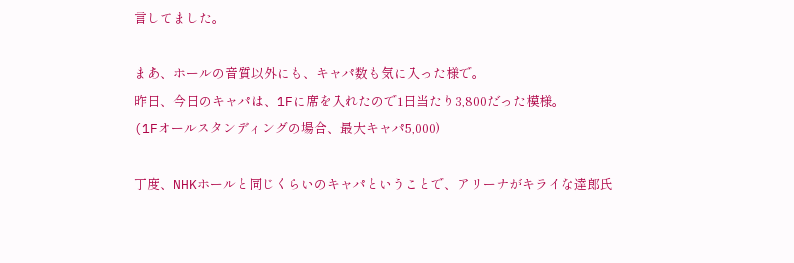言してました。

まあ、ホールの音質以外にも、キャパ数も気に入った様で。
昨日、今日のキャパは、1Fに席を入れたので1日当たり3,800だった模様。
(1Fオールスタンディングの場合、最大キャパ5,000)

丁度、NHKホールと同じくらいのキャパということで、アリーナがキライな達郎氏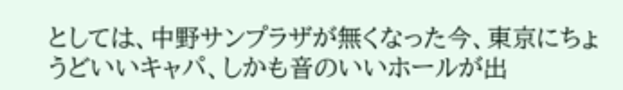としては、中野サンプラザが無くなった今、東京にちょうどいいキャパ、しかも音のいいホールが出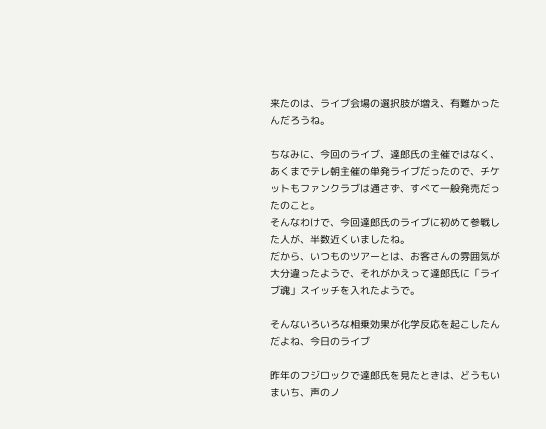来たのは、ライブ会場の選択肢が増え、有難かったんだろうね。

ちなみに、今回のライブ、達郎氏の主催ではなく、あくまでテレ朝主催の単発ライブだったので、チケットもファンクラブは通さず、すべて一般発売だったのこと。
そんなわけで、今回達郎氏のライブに初めて参戦した人が、半数近くいましたね。
だから、いつものツアーとは、お客さんの雰囲気が大分違ったようで、それがかえって達郎氏に「ライブ魂」スイッチを入れたようで。

そんないろいろな相乗効果が化学反応を起こしたんだよね、今日のライブ

昨年のフジロックで達郎氏を見たときは、どうもいまいち、声のノ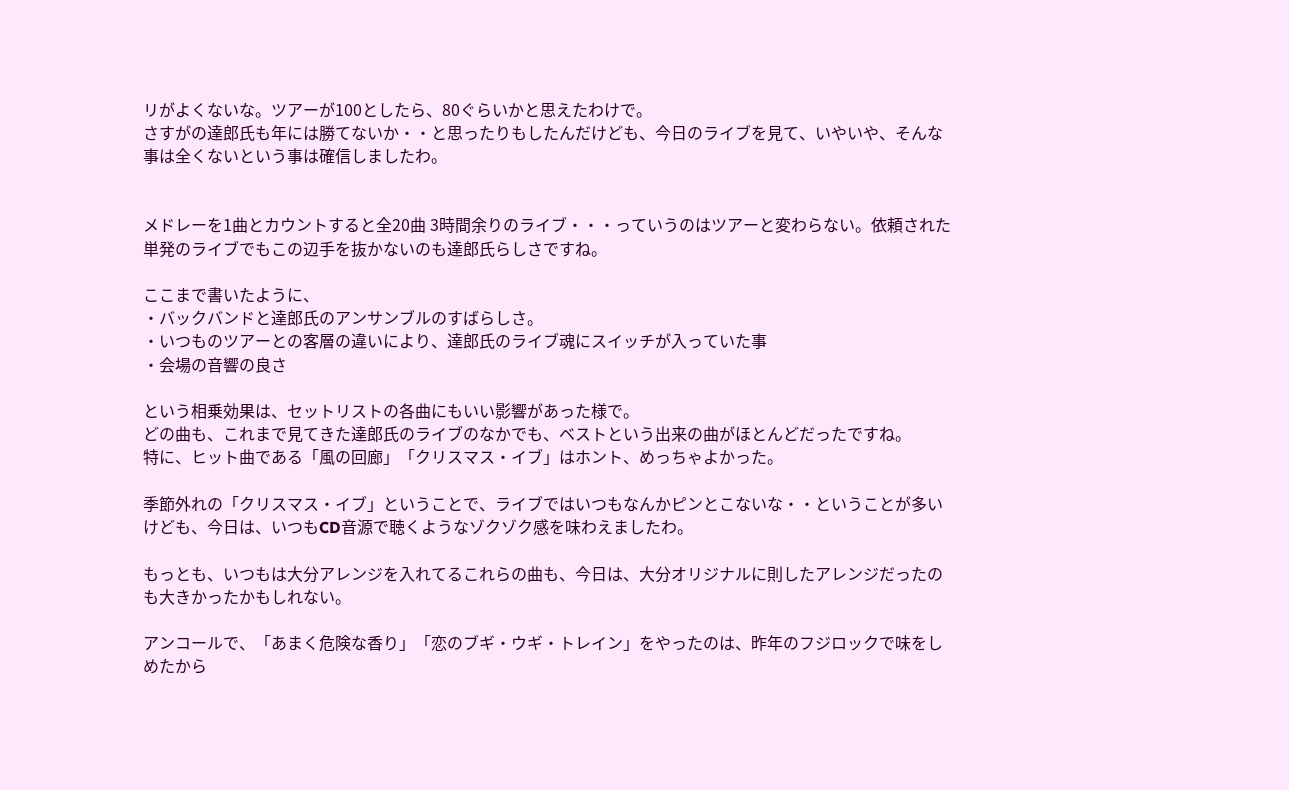リがよくないな。ツアーが100としたら、80ぐらいかと思えたわけで。
さすがの達郎氏も年には勝てないか・・と思ったりもしたんだけども、今日のライブを見て、いやいや、そんな事は全くないという事は確信しましたわ。


メドレーを1曲とカウントすると全20曲 3時間余りのライブ・・・っていうのはツアーと変わらない。依頼された単発のライブでもこの辺手を抜かないのも達郎氏らしさですね。

ここまで書いたように、
・バックバンドと達郎氏のアンサンブルのすばらしさ。
・いつものツアーとの客層の違いにより、達郎氏のライブ魂にスイッチが入っていた事
・会場の音響の良さ

という相乗効果は、セットリストの各曲にもいい影響があった様で。
どの曲も、これまで見てきた達郎氏のライブのなかでも、ベストという出来の曲がほとんどだったですね。
特に、ヒット曲である「風の回廊」「クリスマス・イブ」はホント、めっちゃよかった。

季節外れの「クリスマス・イブ」ということで、ライブではいつもなんかピンとこないな・・ということが多いけども、今日は、いつもCD音源で聴くようなゾクゾク感を味わえましたわ。

もっとも、いつもは大分アレンジを入れてるこれらの曲も、今日は、大分オリジナルに則したアレンジだったのも大きかったかもしれない。

アンコールで、「あまく危険な香り」「恋のブギ・ウギ・トレイン」をやったのは、昨年のフジロックで味をしめたから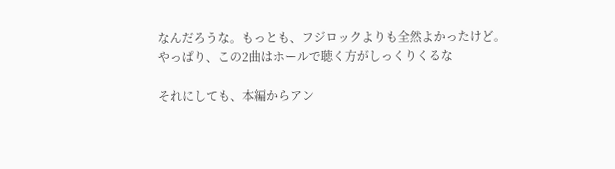なんだろうな。もっとも、フジロックよりも全然よかったけど。
やっぱり、この2曲はホールで聴く方がしっくりくるな

それにしても、本編からアン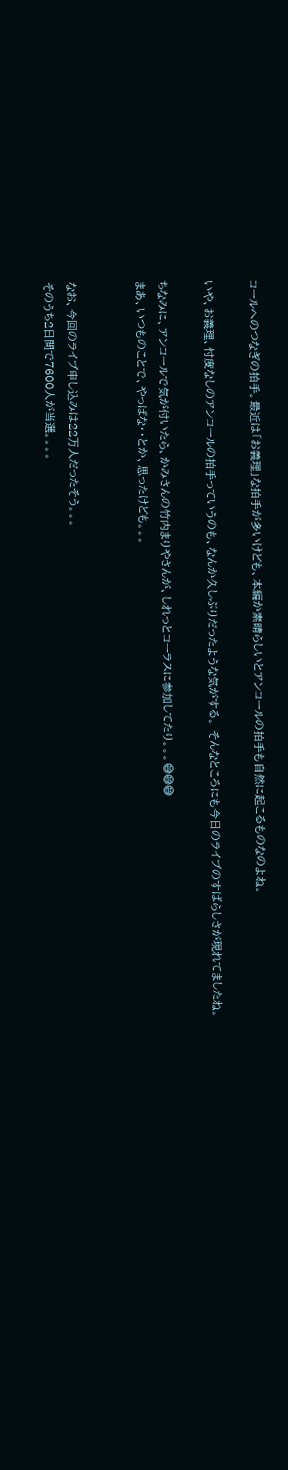コールへのつなぎの拍手。最近は「お義理」な拍手が多いけども、本編か素晴らしいとアンコールの拍手も自然に起こるものなのよね。

いや、お義理、忖度なしのアンコールの拍手っていうのも、なんか久しぶりだったような気がする。 そんなところにも今日のライブのすばらしさが現れてましたね。

ちなみに、アンコールで気が付いたら、かみさんの竹内まりやさんが、しれっとコーラスに参加してたり。。。😅😅😅
まあ、いつものことで、やっぱな・・とか、思ったけども。。。


なお、今回のライブ申し込みは22万人だったそう。。。
そのうち2日間で7600人が当選。。。。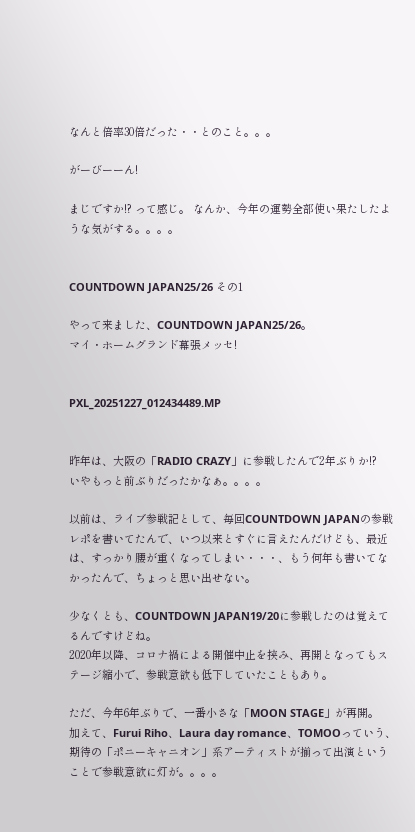なんと倍率30倍だった・・とのこと。。。

がーびーーん!

まじですか!? って感じ。 なんか、今年の運勢全部使い果たしたような気がする。。。。


COUNTDOWN JAPAN25/26 その1

やって来ました、COUNTDOWN JAPAN25/26。
マイ・ホームグランド幕張メッセ!


PXL_20251227_012434489.MP


昨年は、大阪の「RADIO CRAZY」に参戦したんで2年ぶりか!?
いやもっと前ぶりだったかなぁ。。。。

以前は、ライブ参戦記として、毎回COUNTDOWN JAPANの参戦レポを書いてたんで、いつ以来とすぐに言えたんだけども、最近は、すっかり腰が重くなってしまい・・・、もう何年も書いてなかったんで、ちょっと思い出せない。

少なくとも、COUNTDOWN JAPAN19/20に参戦したのは覚えてるんですけどね。
2020年以降、コロナ禍による開催中止を挟み、再開となってもステージ縮小で、参戦意欲も低下していたこともあり。

ただ、今年6年ぶりで、一番小さな「MOON STAGE」が再開。
加えて、Furui Riho、Laura day romance、TOMOOっていう、期待の「ポニーキャニオン」系アーティストが揃って出演ということで参戦意欲に灯が。。。。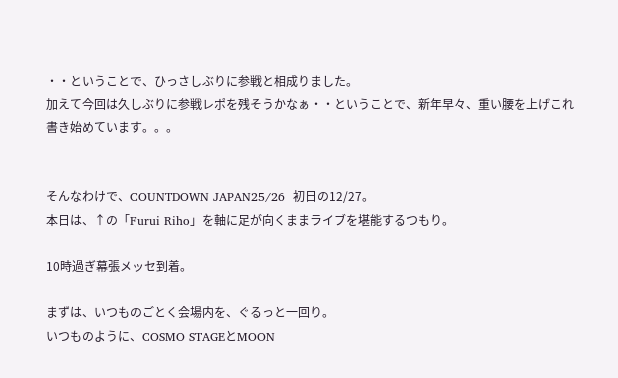・・ということで、ひっさしぶりに参戦と相成りました。
加えて今回は久しぶりに参戦レポを残そうかなぁ・・ということで、新年早々、重い腰を上げこれ書き始めています。。。


そんなわけで、COUNTDOWN JAPAN25/26  初日の12/27。
本日は、↑の「Furui Riho」を軸に足が向くままライブを堪能するつもり。

10時過ぎ幕張メッセ到着。

まずは、いつものごとく会場内を、ぐるっと一回り。
いつものように、COSMO STAGEとMOON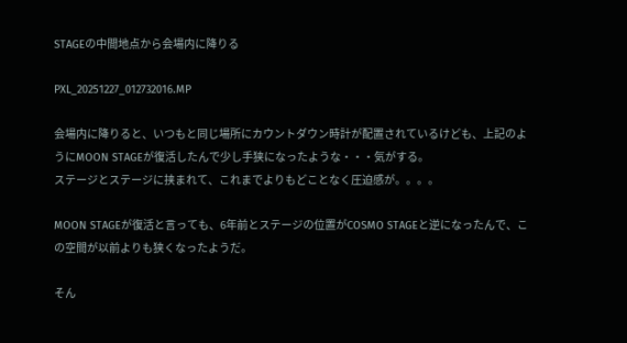STAGEの中間地点から会場内に降りる

PXL_20251227_012732016.MP

会場内に降りると、いつもと同じ場所にカウントダウン時計が配置されているけども、上記のようにMOON STAGEが復活したんで少し手狭になったような・・・気がする。
ステージとステージに挟まれて、これまでよりもどことなく圧迫感が。。。。

MOON STAGEが復活と言っても、6年前とステージの位置がCOSMO STAGEと逆になったんで、この空間が以前よりも狭くなったようだ。

そん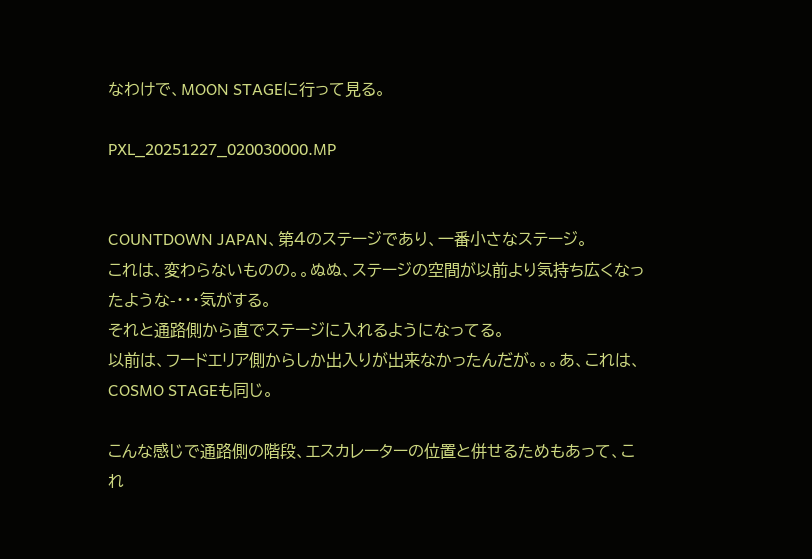なわけで、MOON STAGEに行って見る。

PXL_20251227_020030000.MP


COUNTDOWN JAPAN、第4のステージであり、一番小さなステージ。
これは、変わらないものの。。ぬぬ、ステージの空間が以前より気持ち広くなったような-・・・気がする。
それと通路側から直でステージに入れるようになってる。
以前は、フードエリア側からしか出入りが出来なかったんだが。。。あ、これは、COSMO STAGEも同じ。

こんな感じで通路側の階段、エスカレーターの位置と併せるためもあって、これ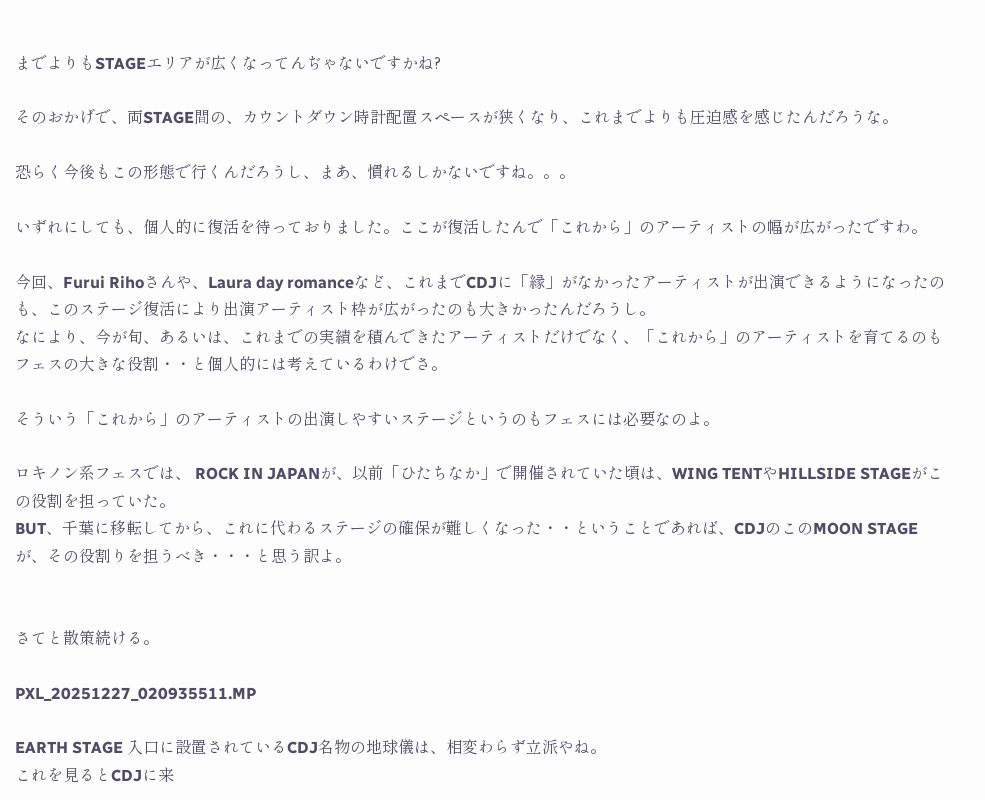までよりもSTAGEエリアが広くなってんぢゃないですかね?

そのおかげで、両STAGE間の、カウントダウン時計配置スペースが狭くなり、これまでよりも圧迫感を感じたんだろうな。

恐らく今後もこの形態で行くんだろうし、まあ、慣れるしかないですね。。。

いずれにしても、個人的に復活を待っておりました。ここが復活したんで「これから」のアーティストの幅が広がったですわ。

今回、Furui Rihoさんや、Laura day romanceなど、これまでCDJに「縁」がなかったアーティストが出演できるようになったのも、このステージ復活により出演アーティスト枠が広がったのも大きかったんだろうし。
なにより、今が旬、あるいは、これまでの実績を積んできたアーティストだけでなく、「これから」のアーティストを育てるのもフェスの大きな役割・・と個人的には考えているわけでさ。

そういう「これから」のアーティストの出演しやすいステージというのもフェスには必要なのよ。

ロキノン系フェスでは、 ROCK IN JAPANが、以前「ひたちなか」で開催されていた頃は、WING TENTやHILLSIDE STAGEがこの役割を担っていた。
BUT、千葉に移転してから、これに代わるステージの確保が難しくなった・・ということであれば、CDJのこのMOON STAGEが、その役割りを担うべき・・・と思う訳よ。


さてと散策続ける。

PXL_20251227_020935511.MP

EARTH STAGE 入口に設置されているCDJ名物の地球儀は、相変わらず立派やね。
これを見るとCDJに来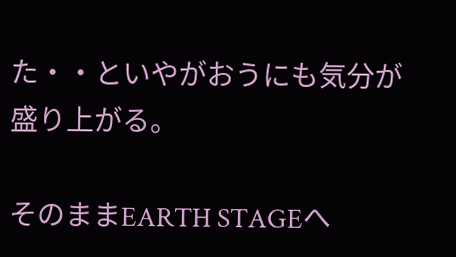た・・といやがおうにも気分が盛り上がる。

そのままEARTH STAGEへ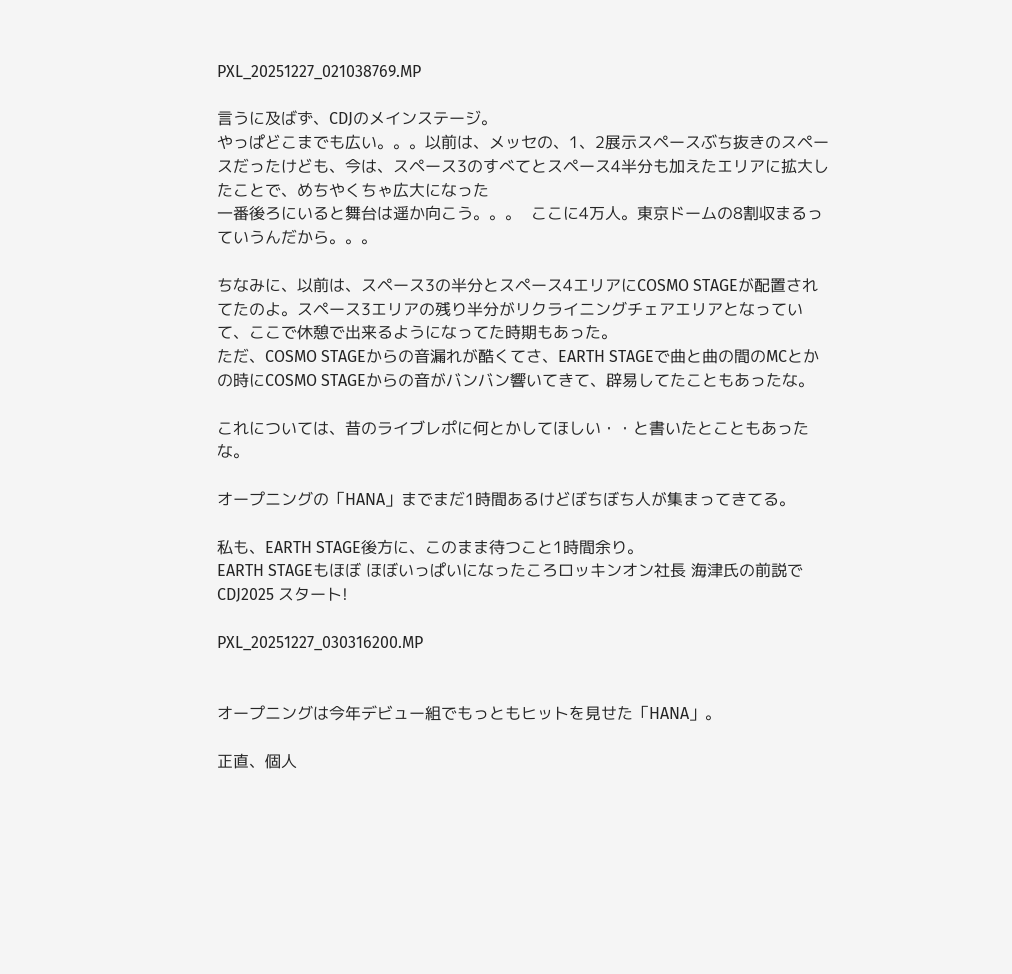PXL_20251227_021038769.MP

言うに及ばず、CDJのメインステージ。
やっぱどこまでも広い。。。以前は、メッセの、1、2展示スペースぶち抜きのスペースだったけども、今は、スペース3のすべてとスペース4半分も加えたエリアに拡大したことで、めちやくちゃ広大になった
一番後ろにいると舞台は遥か向こう。。。  ここに4万人。東京ドームの8割収まるっていうんだから。。。

ちなみに、以前は、スペース3の半分とスペース4エリアにCOSMO STAGEが配置されてたのよ。スペース3エリアの残り半分がリクライニングチェアエリアとなっていて、ここで休憩で出来るようになってた時期もあった。
ただ、COSMO STAGEからの音漏れが酷くてさ、EARTH STAGEで曲と曲の間のMCとかの時にCOSMO STAGEからの音がバンバン響いてきて、辟易してたこともあったな。

これについては、昔のライブレポに何とかしてほしい・・と書いたとこともあったな。

オープニングの「HANA」までまだ1時間あるけどぼちぼち人が集まってきてる。

私も、EARTH STAGE後方に、このまま待つこと1時間余り。
EARTH STAGEもほぼ ほぼいっぱいになったころロッキンオン社長 海津氏の前説でCDJ2025 スタート!

PXL_20251227_030316200.MP


オープニングは今年デビュー組でもっともヒットを見せた「HANA」。

正直、個人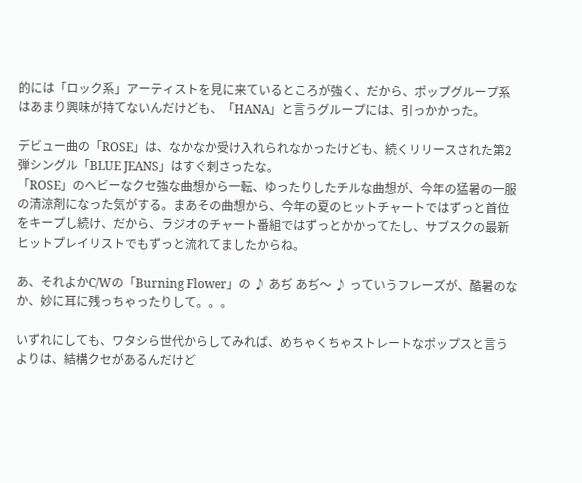的には「ロック系」アーティストを見に来ているところが強く、だから、ポップグループ系はあまり興味が持てないんだけども、「HANA」と言うグループには、引っかかった。

デビュー曲の「ROSE」は、なかなか受け入れられなかったけども、続くリリースされた第2弾シングル「BLUE JEANS」はすぐ刺さったな。
「ROSE」のヘビーなクセ強な曲想から一転、ゆったりしたチルな曲想が、今年の猛暑の一服の清涼剤になった気がする。まあその曲想から、今年の夏のヒットチャートではずっと首位をキープし続け、だから、ラジオのチャート番組ではずっとかかってたし、サブスクの最新ヒットプレイリストでもずっと流れてましたからね。

あ、それよかC/Wの「Burning Flower」の ♪ あぢ あぢ〜 ♪ っていうフレーズが、酷暑のなか、妙に耳に残っちゃったりして。。。

いずれにしても、ワタシら世代からしてみれば、めちゃくちゃストレートなポップスと言うよりは、結構クセがあるんだけど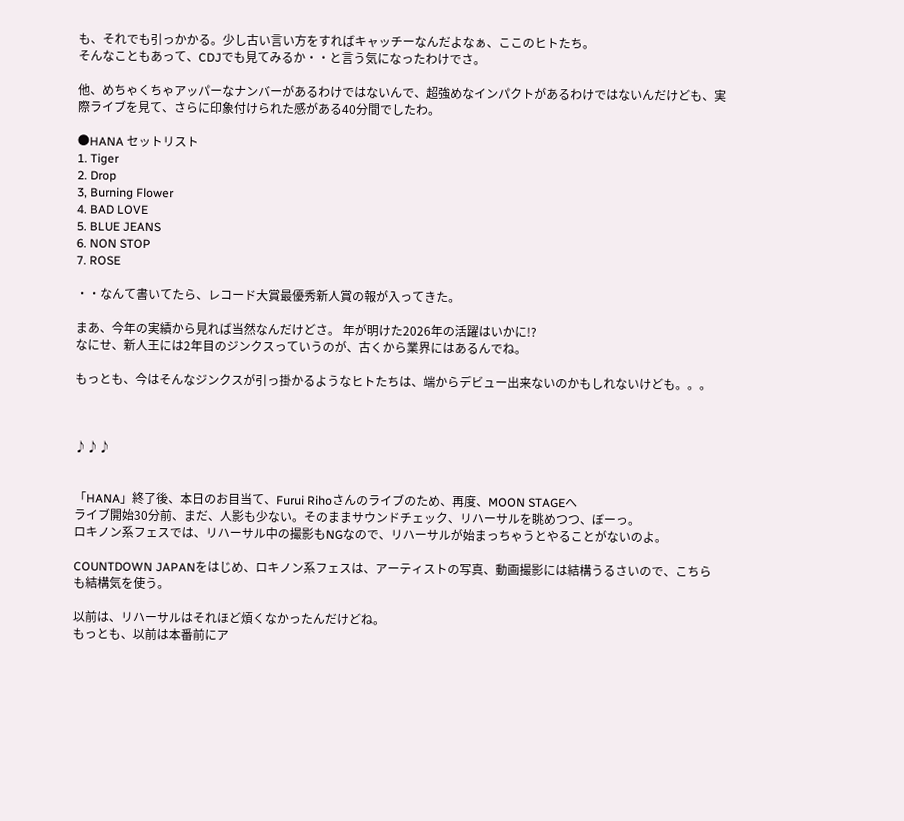も、それでも引っかかる。少し古い言い方をすればキャッチーなんだよなぁ、ここのヒトたち。
そんなこともあって、CDJでも見てみるか・・と言う気になったわけでさ。

他、めちゃくちゃアッパーなナンバーがあるわけではないんで、超強めなインパクトがあるわけではないんだけども、実際ライブを見て、さらに印象付けられた感がある40分間でしたわ。

●HANA セットリスト
1. Tiger
2. Drop
3, Burning Flower
4. BAD LOVE
5. BLUE JEANS
6. NON STOP
7. ROSE

・・なんて書いてたら、レコード大賞最優秀新人賞の報が入ってきた。

まあ、今年の実績から見れば当然なんだけどさ。 年が明けた2026年の活躍はいかに!?
なにせ、新人王には2年目のジンクスっていうのが、古くから業界にはあるんでね。

もっとも、今はそんなジンクスが引っ掛かるようなヒトたちは、端からデビュー出来ないのかもしれないけども。。。



♪♪♪


「HANA」終了後、本日のお目当て、Furui Rihoさんのライブのため、再度、MOON STAGEへ
ライブ開始30分前、まだ、人影も少ない。そのままサウンドチェック、リハーサルを眺めつつ、ぼーっ。
ロキノン系フェスでは、リハーサル中の撮影もNGなので、リハーサルが始まっちゃうとやることがないのよ。

COUNTDOWN JAPANをはじめ、ロキノン系フェスは、アーティストの写真、動画撮影には結構うるさいので、こちらも結構気を使う。

以前は、リハーサルはそれほど煩くなかったんだけどね。
もっとも、以前は本番前にア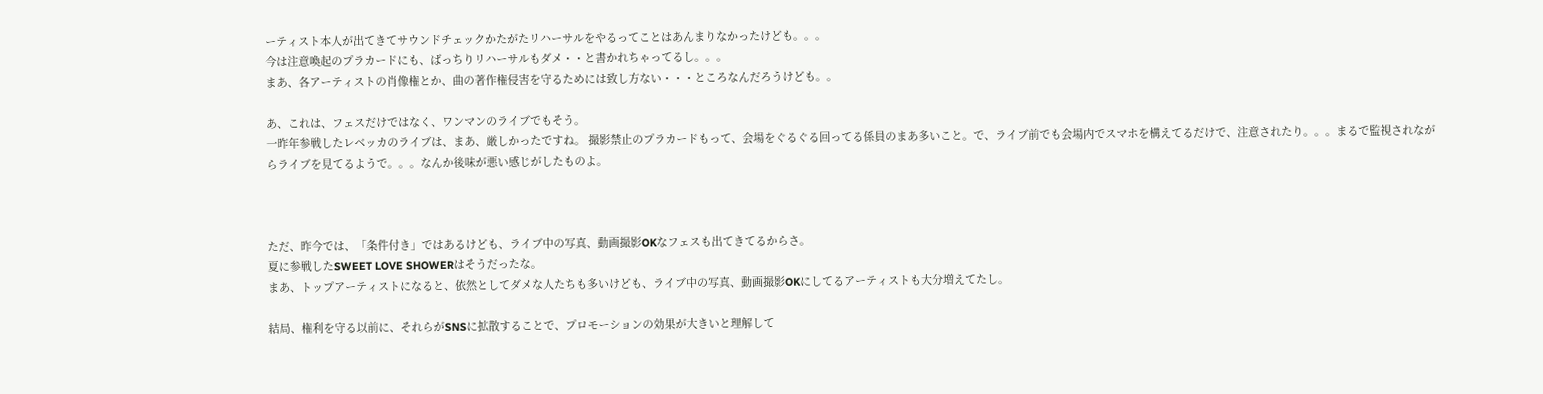ーティスト本人が出てきてサウンドチェックかたがたリハーサルをやるってことはあんまりなかったけども。。。
今は注意喚起のプラカードにも、ばっちりリハーサルもダメ・・と書かれちゃってるし。。。
まあ、各アーティストの肖像権とか、曲の著作権侵害を守るためには致し方ない・・・ところなんだろうけども。。

あ、これは、フェスだけではなく、ワンマンのライブでもそう。
一昨年参戦したレベッカのライブは、まあ、厳しかったですね。 撮影禁止のプラカードもって、会場をぐるぐる回ってる係員のまあ多いこと。で、ライブ前でも会場内でスマホを構えてるだけで、注意されたり。。。まるで監視されながらライブを見てるようで。。。なんか後味が悪い感じがしたものよ。



ただ、昨今では、「条件付き」ではあるけども、ライブ中の写真、動画撮影OKなフェスも出てきてるからさ。
夏に参戦したSWEET LOVE SHOWERはそうだったな。
まあ、トップアーティストになると、依然としてダメな人たちも多いけども、ライブ中の写真、動画撮影OKにしてるアーティストも大分増えてたし。

結局、権利を守る以前に、それらがSNSに拡散することで、プロモーションの効果が大きいと理解して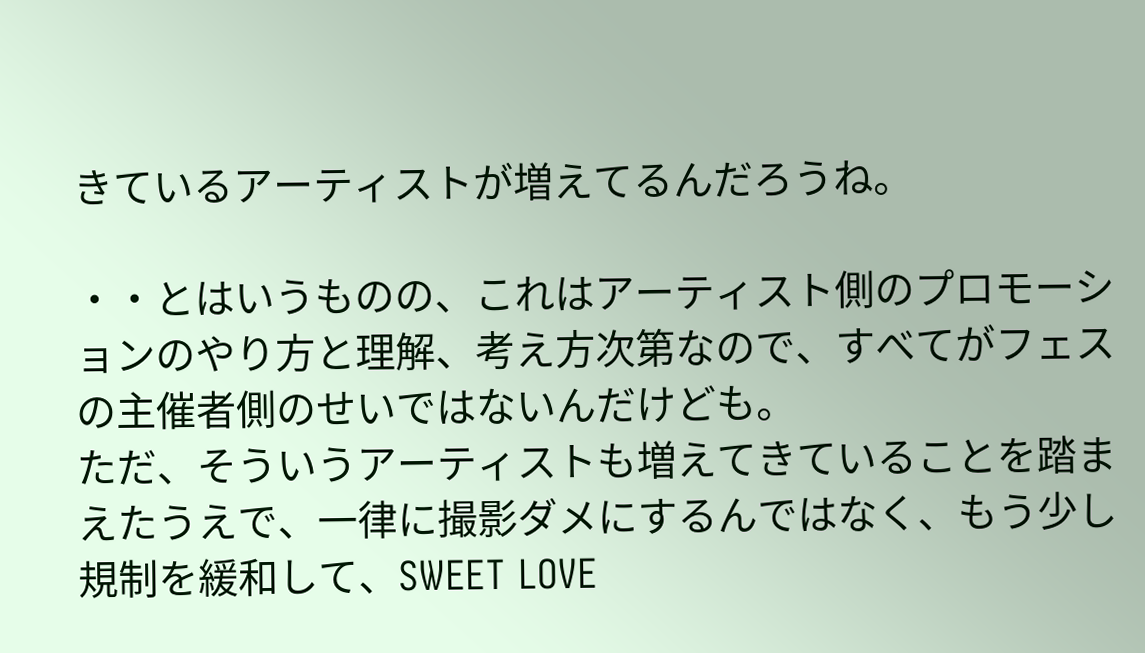きているアーティストが増えてるんだろうね。

・・とはいうものの、これはアーティスト側のプロモーションのやり方と理解、考え方次第なので、すべてがフェスの主催者側のせいではないんだけども。
ただ、そういうアーティストも増えてきていることを踏まえたうえで、一律に撮影ダメにするんではなく、もう少し規制を緩和して、SWEET LOVE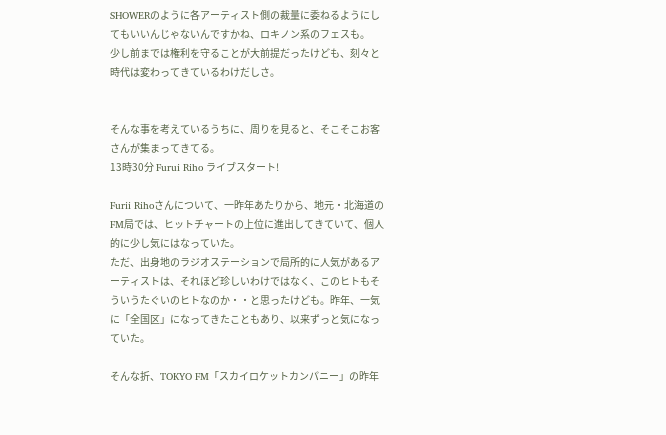SHOWERのように各アーティスト側の裁量に委ねるようにしてもいいんじゃないんですかね、ロキノン系のフェスも。
少し前までは権利を守ることが大前提だったけども、刻々と時代は変わってきているわけだしさ。


そんな事を考えているうちに、周りを見ると、そこそこお客さんが集まってきてる。
13時30分 Furui Riho ライブスタート!

Furii Rihoさんについて、一昨年あたりから、地元・北海道のFM局では、ヒットチャートの上位に進出してきていて、個人的に少し気にはなっていた。
ただ、出身地のラジオステーションで局所的に人気があるアーティストは、それほど珍しいわけではなく、このヒトもそういうたぐいのヒトなのか・・と思ったけども。昨年、一気に「全国区」になってきたこともあり、以来ずっと気になっていた。

そんな折、TOKYO FM「スカイロケットカンパニー」の昨年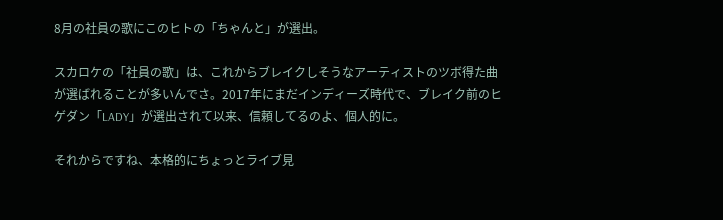8月の社員の歌にこのヒトの「ちゃんと」が選出。

スカロケの「社員の歌」は、これからブレイクしそうなアーティストのツボ得た曲が選ばれることが多いんでさ。2017年にまだインディーズ時代で、ブレイク前のヒゲダン「LADY」が選出されて以来、信頼してるのよ、個人的に。

それからですね、本格的にちょっとライブ見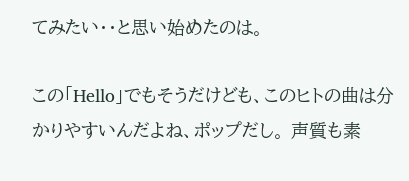てみたい・・と思い始めたのは。

この「Hello」でもそうだけども、このヒトの曲は分かりやすいんだよね、ポップだし。 声質も素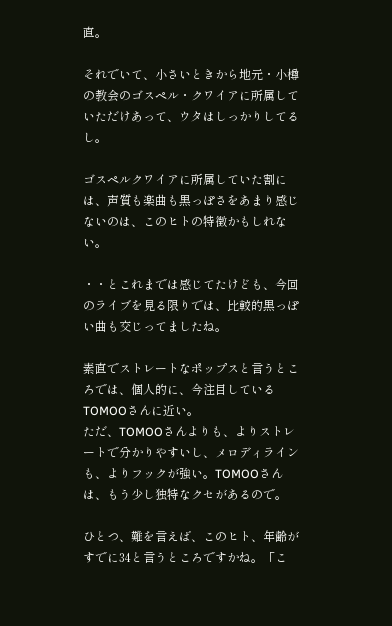直。

それでいて、小さいときから地元・小樽の教会のゴスペル・クワイアに所属していただけあって、ウタはしっかりしてるし。

ゴスペルクワイアに所属していた割には、声質も楽曲も黒っぽさをあまり感じないのは、このヒトの特徴かもしれない。

・・とこれまでは感じてたけども、今回のライブを見る限りでは、比較的黒っぽい曲も交じってましたね。

素直でストレートなポップスと言うところでは、個人的に、今注目しているTOMOOさんに近い。
ただ、TOMOOさんよりも、よりストレートで分かりやすいし、メロディラインも、よりフックが強い。TOMOOさんは、もう少し独特なクセがあるので。

ひとつ、難を言えば、このヒト、年齢がすでに34と言うところですかね。「こ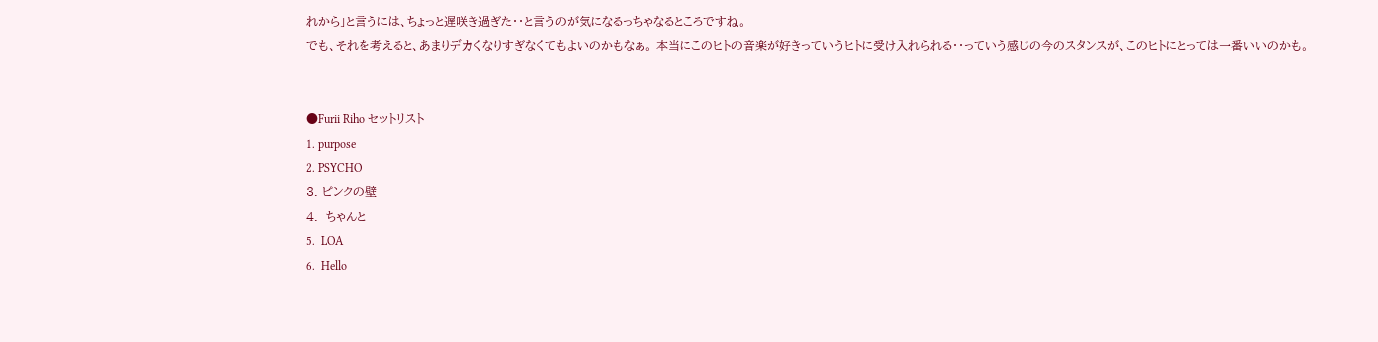れから」と言うには、ちょっと遅咲き過ぎた・・と言うのが気になるっちゃなるところですね。
でも、それを考えると、あまりデカくなりすぎなくてもよいのかもなぁ。 本当にこのヒトの音楽が好きっていうヒトに受け入れられる・・っていう感じの今のスタンスが、このヒトにとっては一番いいのかも。


●Furii Riho セットリスト
1. purpose
2. PSYCHO
3. ピンクの壁
4.  ちゃんと
5.  LOA
6.  Hello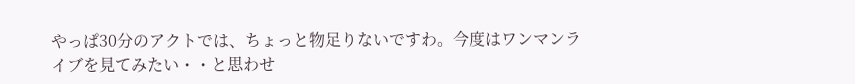やっぱ30分のアクトでは、ちょっと物足りないですわ。今度はワンマンライブを見てみたい・・と思わせ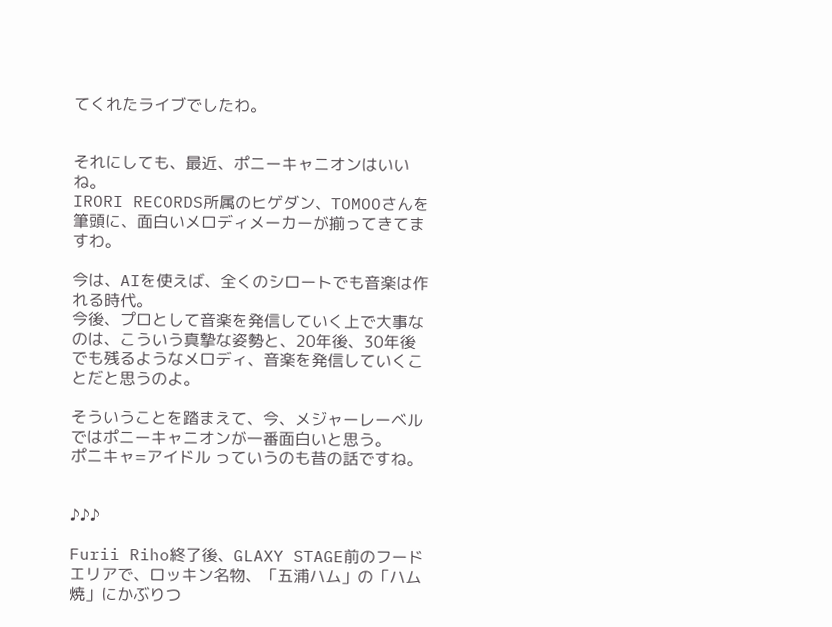てくれたライブでしたわ。


それにしても、最近、ポニーキャニオンはいいね。
IRORI RECORDS所属のヒゲダン、TOMOOさんを筆頭に、面白いメロディメーカーが揃ってきてますわ。

今は、AIを使えば、全くのシロートでも音楽は作れる時代。
今後、プロとして音楽を発信していく上で大事なのは、こういう真摯な姿勢と、20年後、30年後でも残るようなメロディ、音楽を発信していくことだと思うのよ。

そういうことを踏まえて、今、メジャーレーベルではポニーキャニオンが一番面白いと思う。
ポニキャ=アイドル っていうのも昔の話ですね。


♪♪♪

Furii Riho終了後、GLAXY STAGE前のフードエリアで、ロッキン名物、「五浦ハム」の「ハム焼」にかぶりつ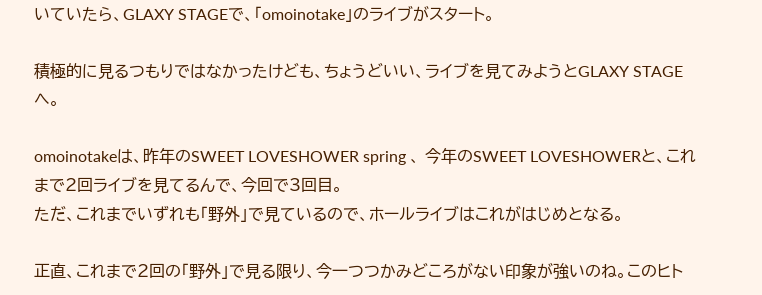いていたら、GLAXY STAGEで、「omoinotake」のライブがスタート。

積極的に見るつもりではなかったけども、ちょうどいい、ライブを見てみようとGLAXY STAGEへ。

omoinotakeは、昨年のSWEET LOVESHOWER spring 、 今年のSWEET LOVESHOWERと、これまで2回ライブを見てるんで、今回で3回目。
ただ、これまでいずれも「野外」で見ているので、ホールライブはこれがはじめとなる。

正直、これまで2回の「野外」で見る限り、今一つつかみどころがない印象が強いのね。このヒト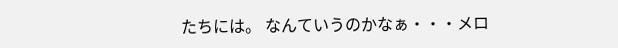たちには。 なんていうのかなぁ・・・メロ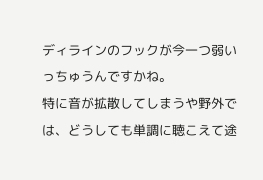ディラインのフックが今一つ弱いっちゅうんですかね。
特に音が拡散してしまうや野外では、どうしても単調に聴こえて途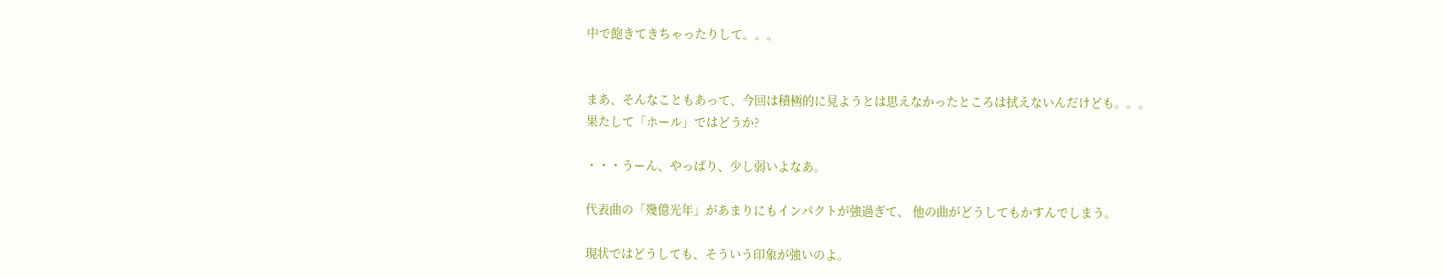中で飽きてきちゃったりして。。。


まあ、そんなこともあって、今回は積極的に見ようとは思えなかったところは拭えないんだけども。。。
果たして「ホール」ではどうか?

・・・うーん、やっぱり、少し弱いよなあ。

代表曲の「幾億光年」があまりにもインパクトが強過ぎて、 他の曲がどうしてもかすんでしまう。

現状ではどうしても、そういう印象が強いのよ。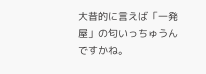大昔的に言えば「一発屋」の匂いっちゅうんですかね。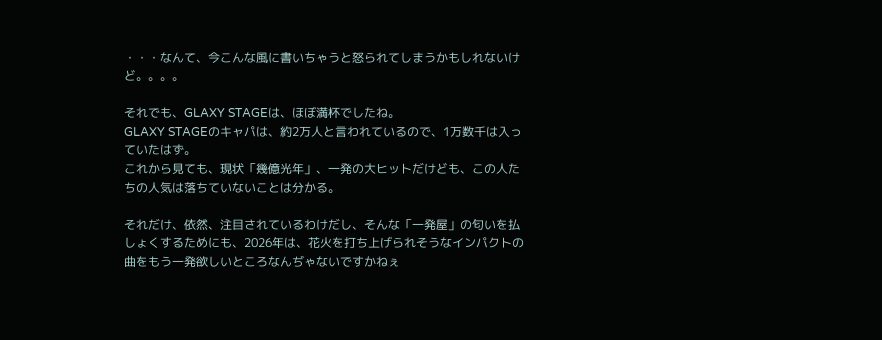・・・なんて、今こんな風に書いちゃうと怒られてしまうかもしれないけど。。。。

それでも、GLAXY STAGEは、ほぼ満杯でしたね。
GLAXY STAGEのキャパは、約2万人と言われているので、1万数千は入っていたはず。
これから見ても、現状「幾億光年」、一発の大ヒットだけども、この人たちの人気は落ちていないことは分かる。

それだけ、依然、注目されているわけだし、そんな「一発屋」の匂いを払しょくするためにも、2026年は、花火を打ち上げられそうなインパクトの曲をもう一発欲しいところなんぢゃないですかねぇ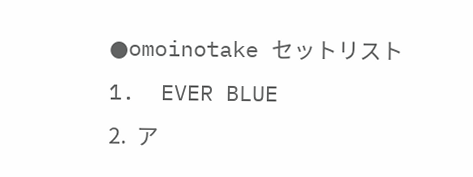●omoinotake セットリスト
1.  EVER BLUE
2.  ア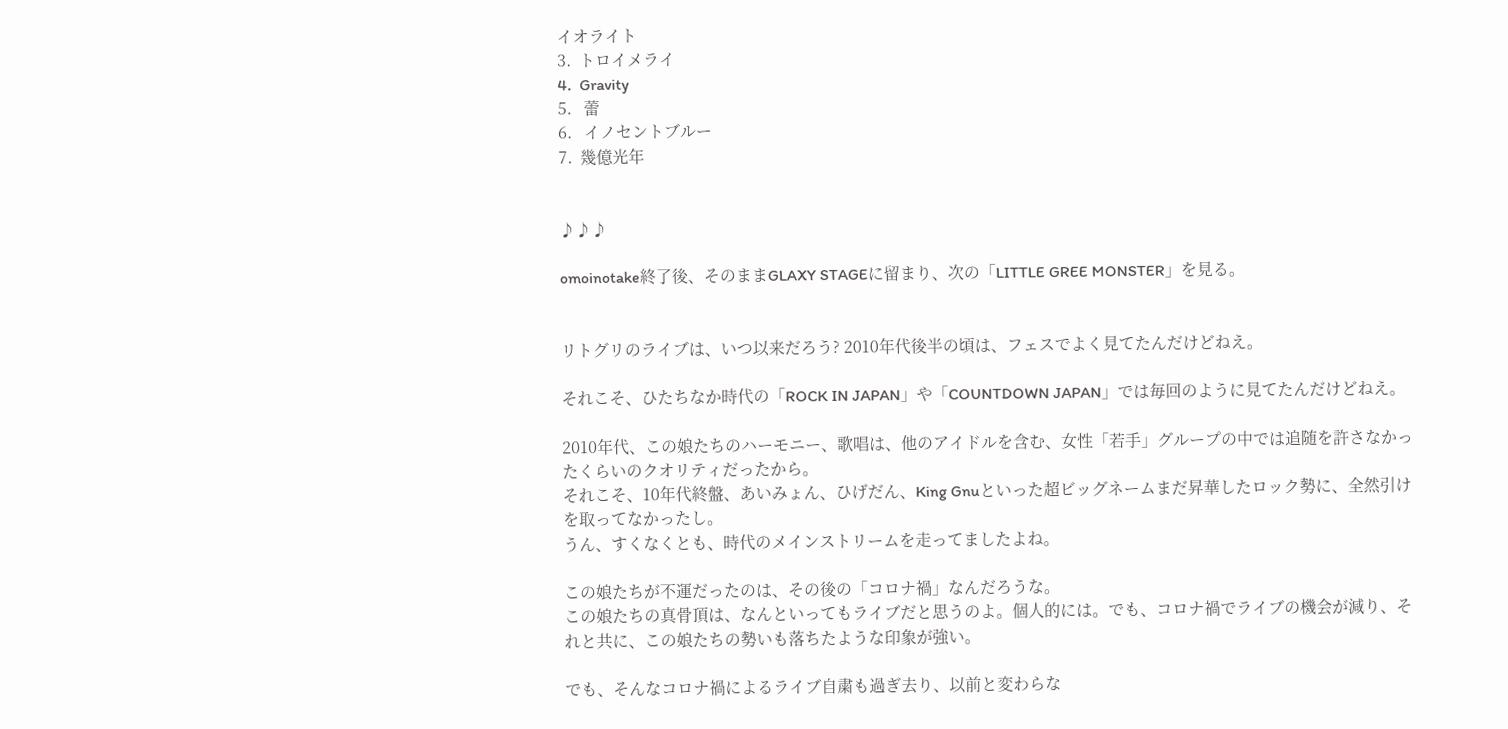イオライト
3.  トロイメライ
4.  Gravity
5.   蕾
6.   イノセントブルー
7.  幾億光年


♪♪♪

omoinotake終了後、そのままGLAXY STAGEに留まり、次の「LITTLE GREE MONSTER」を見る。


リトグリのライブは、いつ以来だろう? 2010年代後半の頃は、フェスでよく見てたんだけどねえ。

それこそ、ひたちなか時代の「ROCK IN JAPAN」や「COUNTDOWN JAPAN」では毎回のように見てたんだけどねえ。

2010年代、この娘たちのハーモニー、歌唱は、他のアイドルを含む、女性「若手」グループの中では追随を許さなかったくらいのクオリティだったから。
それこそ、10年代終盤、あいみょん、ひげだん、King Gnuといった超ビッグネームまだ昇華したロック勢に、全然引けを取ってなかったし。
うん、すくなくとも、時代のメインストリームを走ってましたよね。

この娘たちが不運だったのは、その後の「コロナ禍」なんだろうな。
この娘たちの真骨頂は、なんといってもライブだと思うのよ。個人的には。でも、コロナ禍でライブの機会が減り、それと共に、この娘たちの勢いも落ちたような印象が強い。

でも、そんなコロナ禍によるライブ自粛も過ぎ去り、以前と変わらな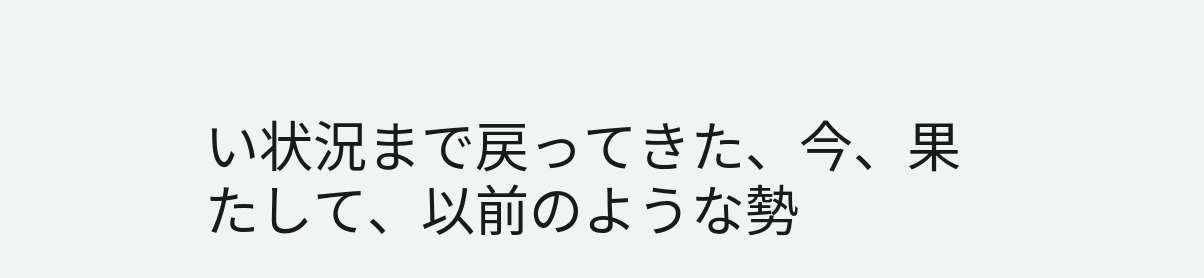い状況まで戻ってきた、今、果たして、以前のような勢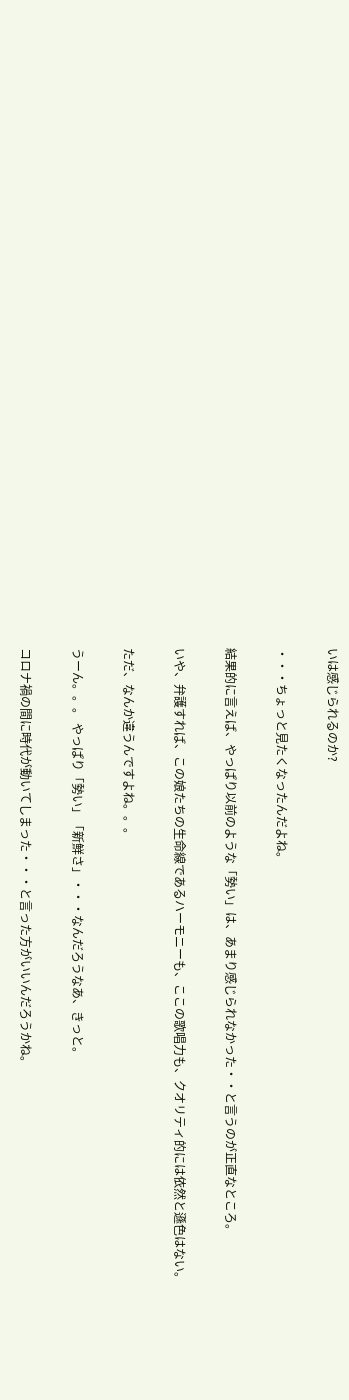いは感じられるのか?

・・・ちょっと見たくなったんだよね。

結果的に言えば、やっぱり以前のような「勢い」は、あまり感じられなかった・・と言うのが正直なところ。

いや、弁護すれば、この娘たちの生命線であるハーモニーも、ここの歌唱力も、クオリティ的には依然と遜色はない。

ただ、なんか違うんですよね。。。

うーん。。。 やっぱり「勢い」「新鮮さ」・・・なんだろうなあ、きっと。

コロナ禍の間に時代が動いてしまった・・・と言った方がいいんだろうかね。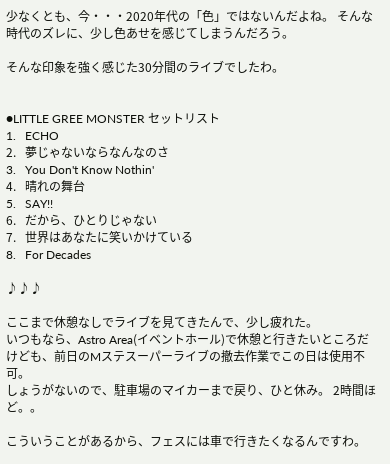少なくとも、今・・・2020年代の「色」ではないんだよね。 そんな時代のズレに、少し色あせを感じてしまうんだろう。

そんな印象を強く感じた30分間のライブでしたわ。


●LITTLE GREE MONSTER セットリスト
1.   ECHO
2.   夢じゃないならなんなのさ
3.   You Don't Know Nothin'
4.   晴れの舞台
5.   SAY!!
6.   だから、ひとりじゃない
7.   世界はあなたに笑いかけている
8.   For Decades

♪♪♪

ここまで休憩なしでライブを見てきたんで、少し疲れた。
いつもなら、Astro Area(イベントホール)で休憩と行きたいところだけども、前日のMステスーパーライブの撤去作業でこの日は使用不可。
しょうがないので、駐車場のマイカーまで戻り、ひと休み。 2時間ほど。。

こういうことがあるから、フェスには車で行きたくなるんですわ。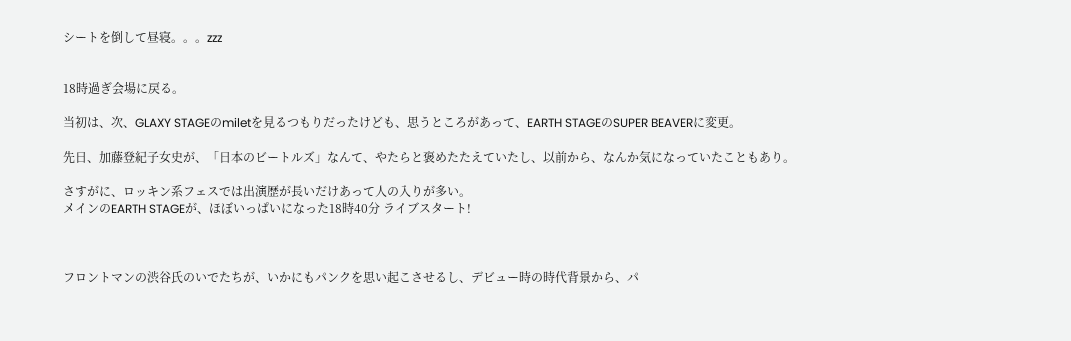シートを倒して昼寝。。。zzz


18時過ぎ会場に戻る。

当初は、次、GLAXY STAGEのmiletを見るつもりだったけども、思うところがあって、EARTH STAGEのSUPER BEAVERに変更。

先日、加藤登紀子女史が、「日本のビートルズ」なんて、やたらと褒めたたえていたし、以前から、なんか気になっていたこともあり。

さすがに、ロッキン系フェスでは出演歴が長いだけあって人の入りが多い。
メインのEARTH STAGEが、ほぼいっぱいになった18時40分 ライブスタート!



フロントマンの渋谷氏のいでたちが、いかにもパンクを思い起こさせるし、デビュー時の時代背景から、パ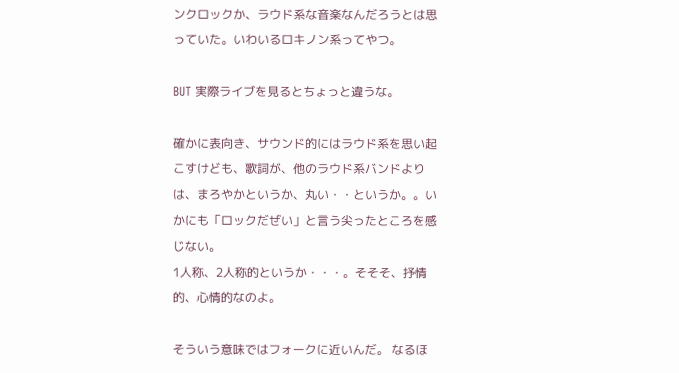ンクロックか、ラウド系な音楽なんだろうとは思っていた。いわいるロキノン系ってやつ。

BUT 実際ライブを見るとちょっと違うな。

確かに表向き、サウンド的にはラウド系を思い起こすけども、歌詞が、他のラウド系バンドよりは、まろやかというか、丸い・・というか。。いかにも「ロックだぜい」と言う尖ったところを感じない。
1人称、2人称的というか・・・。そそそ、抒情的、心情的なのよ。

そういう意味ではフォークに近いんだ。 なるほ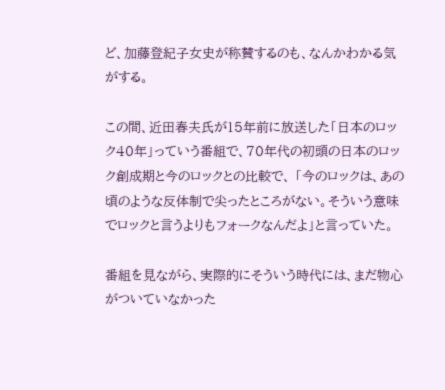ど、加藤登紀子女史が称賛するのも、なんかわかる気がする。

この間、近田春夫氏が15年前に放送した「日本のロック40年」っていう番組で、70年代の初頭の日本のロック創成期と今のロックとの比較で、 「今のロックは、あの頃のような反体制で尖ったところがない。そういう意味でロックと言うよりもフォークなんだよ」と言っていた。

番組を見ながら、実際的にそういう時代には、まだ物心がついていなかった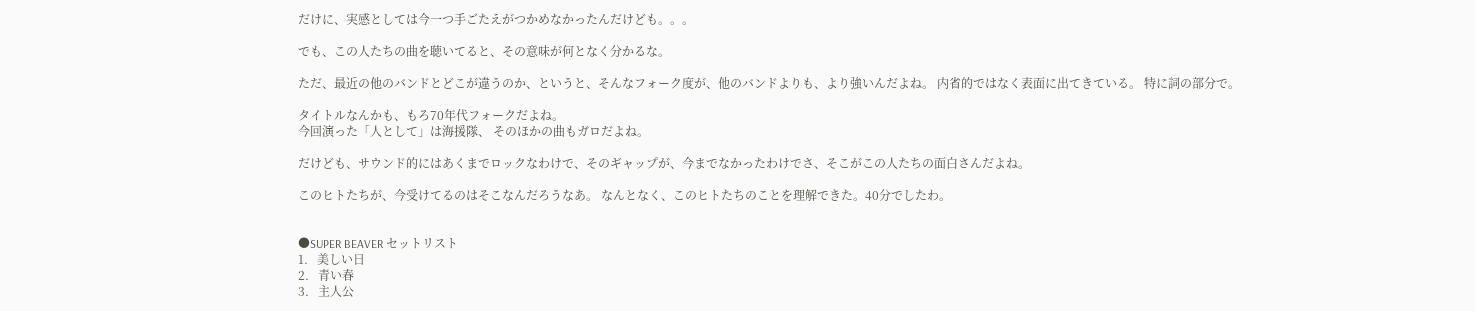だけに、実感としては今一つ手ごたえがつかめなかったんだけども。。。

でも、この人たちの曲を聴いてると、その意味が何となく分かるな。

ただ、最近の他のバンドとどこが違うのか、というと、そんなフォーク度が、他のバンドよりも、より強いんだよね。 内省的ではなく表面に出てきている。 特に詞の部分で。

タイトルなんかも、もろ70年代フォークだよね。
今回演った「人として」は海援隊、 そのほかの曲もガロだよね。

だけども、サウンド的にはあくまでロックなわけで、そのギャップが、今までなかったわけでさ、そこがこの人たちの面白さんだよね。

このヒトたちが、今受けてるのはそこなんだろうなあ。 なんとなく、このヒトたちのことを理解できた。40分でしたわ。


●SUPER BEAVER セットリスト
1.   美しい日
2.   青い春
3.   主人公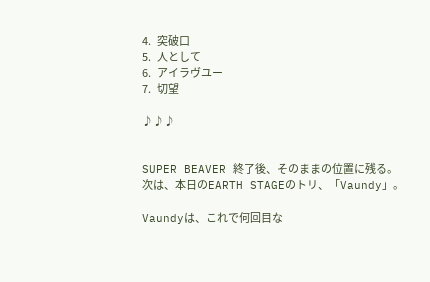4.   突破口
5.   人として
6.   アイラヴユー
7.   切望

♪♪♪


SUPER BEAVER 終了後、そのままの位置に残る。
次は、本日のEARTH STAGEのトリ、「Vaundy」。

Vaundyは、これで何回目な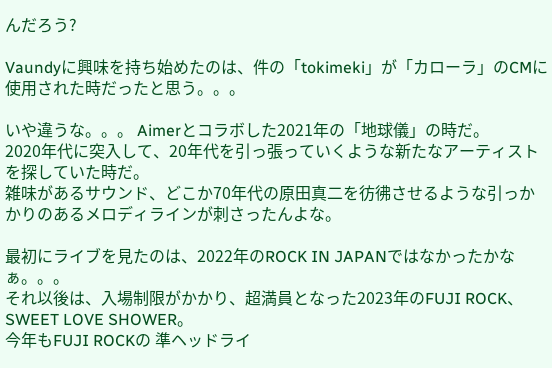んだろう?

Vaundyに興味を持ち始めたのは、件の「tokimeki」が「カローラ」のCMに使用された時だったと思う。。。

いや違うな。。。 Aimerとコラボした2021年の「地球儀」の時だ。
2020年代に突入して、20年代を引っ張っていくような新たなアーティストを探していた時だ。
雑味があるサウンド、どこか70年代の原田真二を彷彿させるような引っかかりのあるメロディラインが刺さったんよな。

最初にライブを見たのは、2022年のROCK IN JAPANではなかったかなぁ。。。
それ以後は、入場制限がかかり、超満員となった2023年のFUJI ROCK、 SWEET LOVE SHOWER。
今年もFUJI ROCKの 準ヘッドライ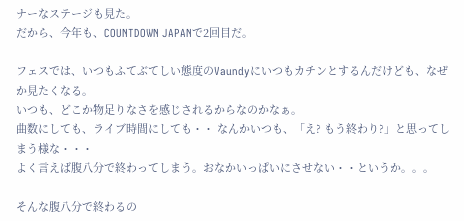ナーなステージも見た。
だから、今年も、COUNTDOWN JAPANで2回目だ。

フェスでは、いつもふてぶてしい態度のVaundyにいつもカチンとするんだけども、なぜか見たくなる。
いつも、どこか物足りなさを感じされるからなのかなぁ。
曲数にしても、ライブ時間にしても・・ なんかいつも、「え? もう終わり?」と思ってしまう様な・・・
よく言えば腹八分で終わってしまう。おなかいっぱいにさせない・・というか。。。

そんな腹八分で終わるの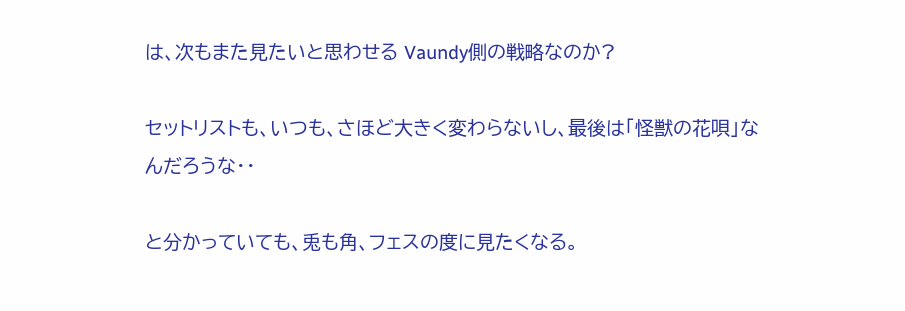は、次もまた見たいと思わせる Vaundy側の戦略なのか?

セットリストも、いつも、さほど大きく変わらないし、最後は「怪獣の花唄」なんだろうな・・

と分かっていても、兎も角、フェスの度に見たくなる。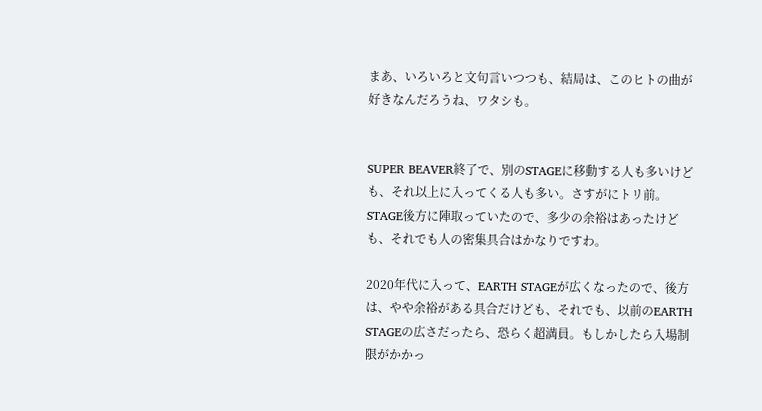まあ、いろいろと文句言いつつも、結局は、このヒトの曲が好きなんだろうね、ワタシも。


SUPER BEAVER終了で、別のSTAGEに移動する人も多いけども、それ以上に入ってくる人も多い。さすがにトリ前。STAGE後方に陣取っていたので、多少の余裕はあったけども、それでも人の密集具合はかなりですわ。

2020年代に入って、EARTH STAGEが広くなったので、後方は、やや余裕がある具合だけども、それでも、以前のEARTH STAGEの広さだったら、恐らく超満員。もしかしたら入場制限がかかっ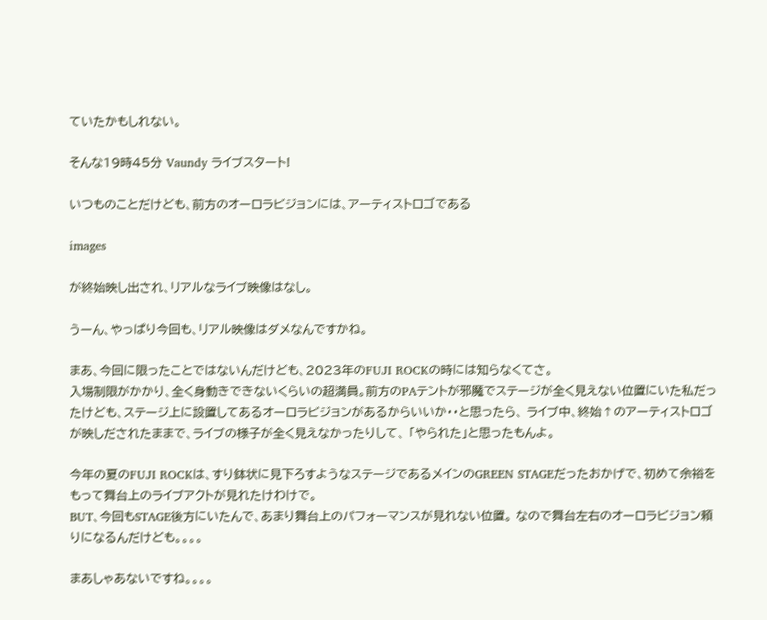ていたかもしれない。

そんな19時45分 Vaundy ライブスタート!

いつものことだけども、前方のオーロラビジョンには、アーティストロゴである

images

が終始映し出され、リアルなライブ映像はなし。

うーん、やっぱり今回も、リアル映像はダメなんですかね。

まあ、今回に限ったことではないんだけども、2023年のFUJI ROCKの時には知らなくてさ。
入場制限がかかり、全く身動きできないくらいの超満員。前方のPAテントが邪魔でステージが全く見えない位置にいた私だったけども、ステージ上に設置してあるオーロラビジョンがあるからいいか・・と思ったら、 ライブ中、終始↑のアーティストロゴが映しだされたままで、ライブの様子が全く見えなかったりして、 「やられた」と思ったもんよ。

今年の夏のFUJI ROCKは、すり鉢状に見下ろすようなステージであるメインのGREEN STAGEだったおかげで、初めて余裕をもって舞台上のライブアクトが見れたけわけで。
BUT、今回もSTAGE後方にいたんで、あまり舞台上のパフォーマンスが見れない位置。 なので舞台左右のオーロラビジョン頼りになるんだけども。。。。

まあしゃあないですね。。。。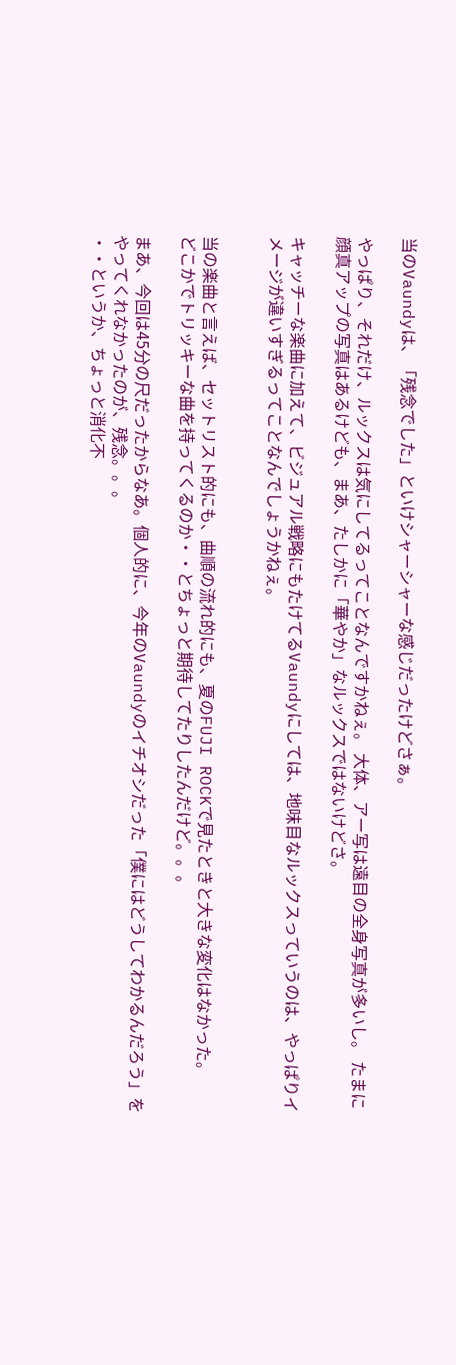当のVaundyは、「残念でした」といけシャーシャーな感じだったけどさぁ。

やっぱり、それだけ、ルックスは気にしてるってことなんですかねぇ。 大体、アー写は遠目の全身写真が多いし。 たまに顔真アップの写真はあるけども、まあ、たしかに「華やか」なルックスではないけどさ。

キャッチーな楽曲に加えて、ビジュアル戦略にもたけてるVaundyにしては、地味目なルックスっていうのは、やっぱりイメージが違いすぎるってことなんでしょうかねぇ。


当の楽曲と言えば、セットリスト的にも、曲順の流れ的にも、夏のFUJI ROCKで見たときと大きな変化はなかった。
どこかでトリッキーな曲を持ってくるのか・・とちょっと期待してたりしたんだけど。。。

まあ、今回は45分の尺だったからなあ。個人的に、今年のVaundyのイチオシだった「僕にはどうしてわかるんだろう」をやってくれなかったのが、残念。。。
・・というか、ちょっと消化不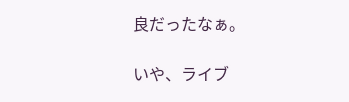良だったなぁ。

いや、ライブ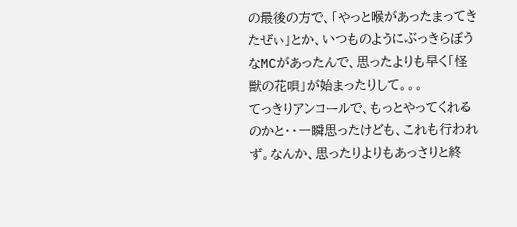の最後の方で、「やっと喉があったまってきたぜぃ」とか、いつものようにぶっきらぼうなMCがあったんで、思ったよりも早く「怪獣の花唄」が始まったりして。。。
てっきりアンコールで、もっとやってくれるのかと・・一瞬思ったけども、これも行われず。なんか、思ったりよりもあっさりと終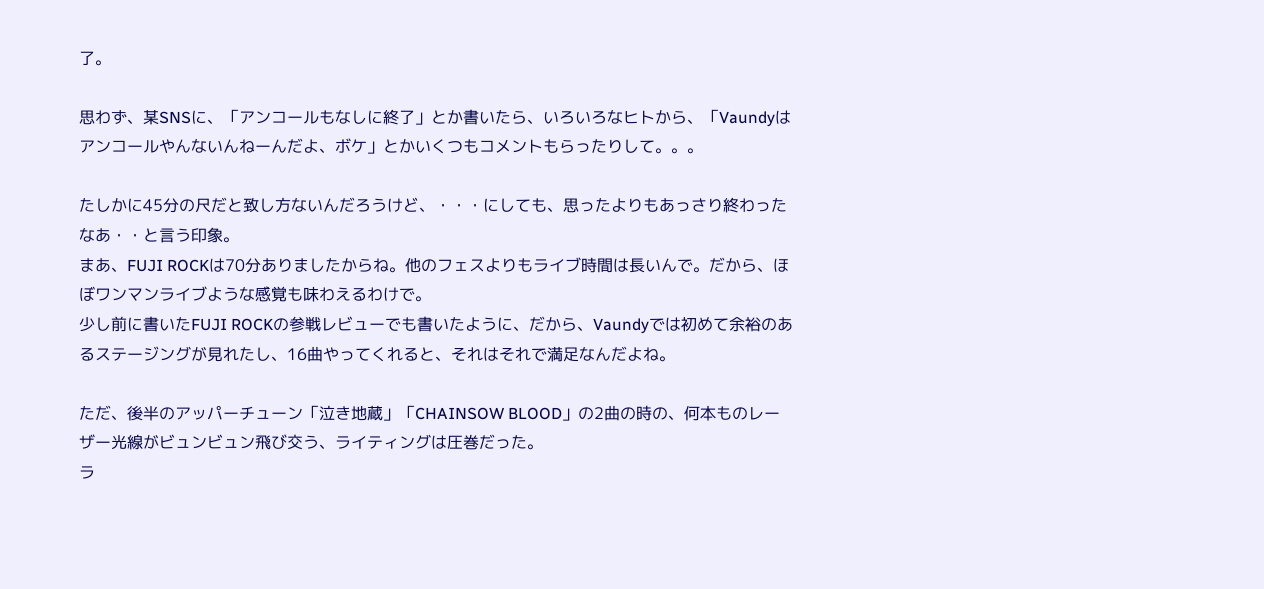了。

思わず、某SNSに、「アンコールもなしに終了」とか書いたら、いろいろなヒトから、「Vaundyはアンコールやんないんねーんだよ、ボケ」とかいくつもコメントもらったりして。。。

たしかに45分の尺だと致し方ないんだろうけど、・・・にしても、思ったよりもあっさり終わったなあ・・と言う印象。
まあ、FUJI ROCKは70分ありましたからね。他のフェスよりもライブ時間は長いんで。だから、ほぼワンマンライブような感覚も味わえるわけで。
少し前に書いたFUJI ROCKの参戦レビューでも書いたように、だから、Vaundyでは初めて余裕のあるステージングが見れたし、16曲やってくれると、それはそれで満足なんだよね。

ただ、後半のアッパーチューン「泣き地蔵」「CHAINSOW BLOOD」の2曲の時の、何本ものレーザー光線がビュンビュン飛び交う、ライティングは圧巻だった。
ラ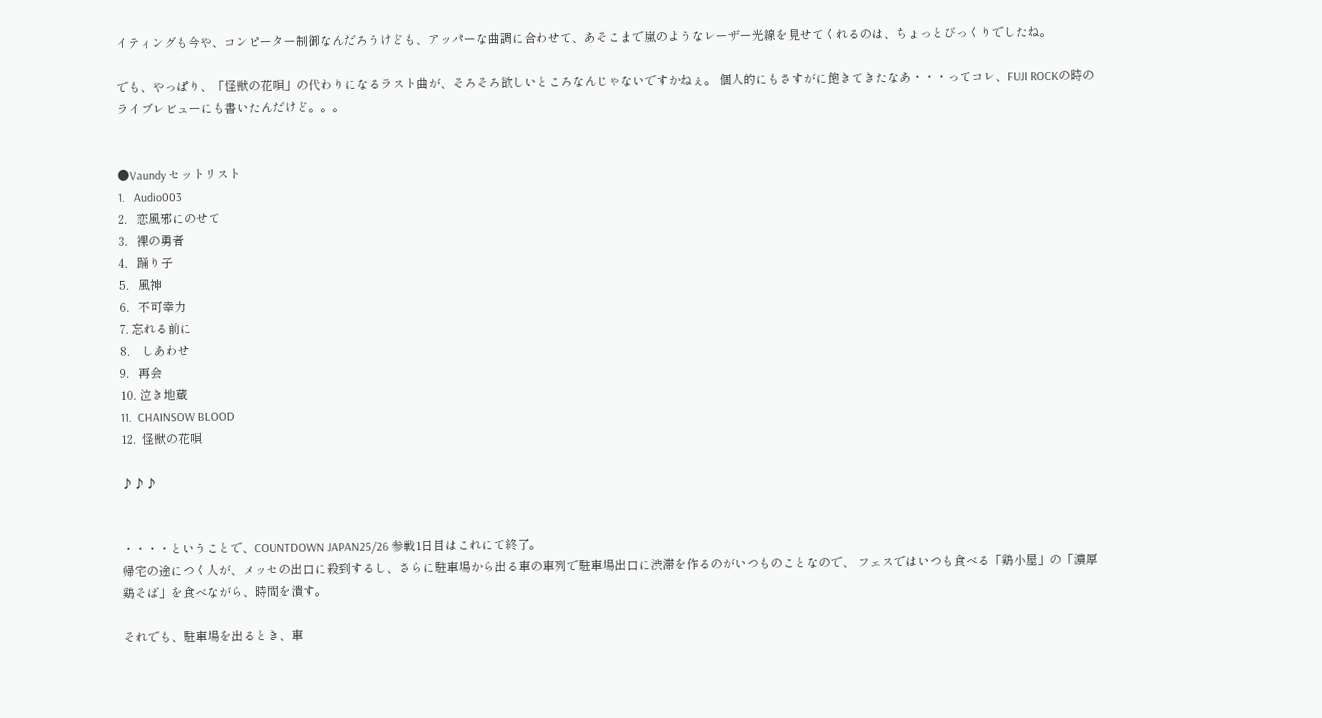イティングも今や、コンピーター制御なんだろうけども、アッパーな曲調に合わせて、あそこまで嵐のようなレーザー光線を見せてくれるのは、ちょっとびっくりでしたね。

でも、やっぱり、「怪獣の花唄」の代わりになるラスト曲が、そろそろ欲しいところなんじゃないですかねぇ。 個人的にもさすがに飽きてきたなあ・・・ってコレ、FUJI ROCKの時のライブレビューにも書いたんだけど。。。


●Vaundy セットリスト
1.   Audio003
2.   恋風邪にのせて
3.   裸の勇者
4.   踊り子
5.   風神
6.   不可幸力
7. 忘れる前に
8.    しあわせ
9.   再会
10. 泣き地蔵
11.  CHAINSOW BLOOD
12.  怪獣の花唄

♪♪♪


・・・・ということで、COUNTDOWN JAPAN25/26 参戦1日目はこれにて終了。
帰宅の途につく人が、メッセの出口に殺到するし、さらに駐車場から出る車の車列で駐車場出口に渋滞を作るのがいつものことなので、 フェスではいつも食べる「鶏小屋」の「濃厚鶏そば」を食べながら、時間を潰す。

それでも、駐車場を出るとき、車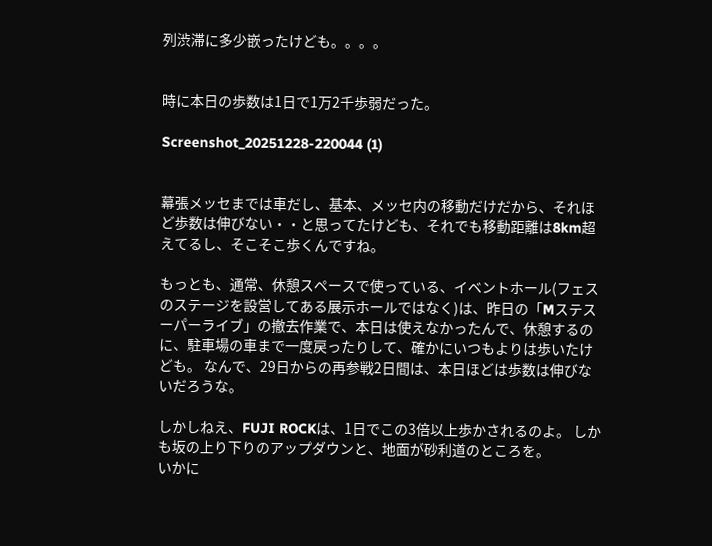列渋滞に多少嵌ったけども。。。。


時に本日の歩数は1日で1万2千歩弱だった。

Screenshot_20251228-220044 (1)


幕張メッセまでは車だし、基本、メッセ内の移動だけだから、それほど歩数は伸びない・・と思ってたけども、それでも移動距離は8km超えてるし、そこそこ歩くんですね。

もっとも、通常、休憩スペースで使っている、イベントホール(フェスのステージを設営してある展示ホールではなく)は、昨日の「Mステスーパーライブ」の撤去作業で、本日は使えなかったんで、休憩するのに、駐車場の車まで一度戻ったりして、確かにいつもよりは歩いたけども。 なんで、29日からの再参戦2日間は、本日ほどは歩数は伸びないだろうな。

しかしねえ、FUJI ROCKは、1日でこの3倍以上歩かされるのよ。 しかも坂の上り下りのアップダウンと、地面が砂利道のところを。
いかに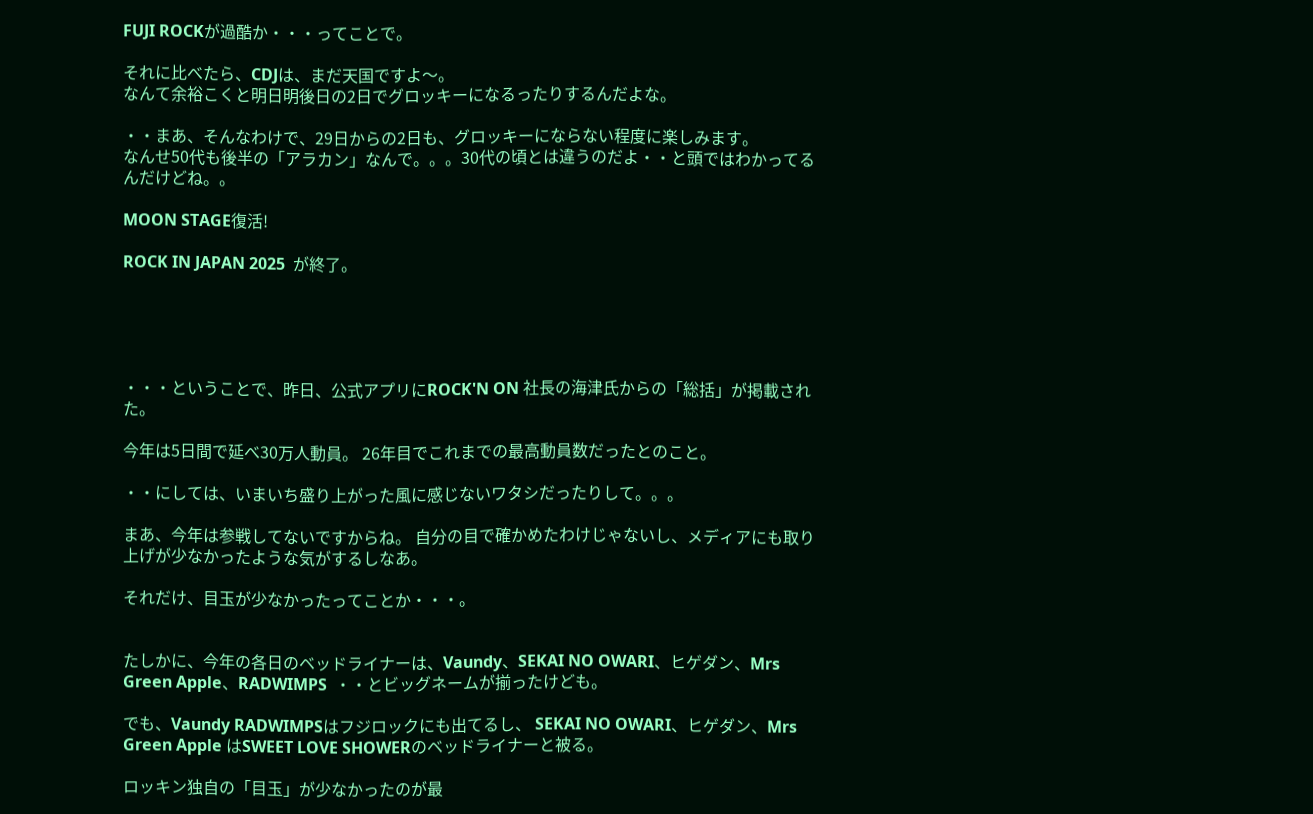FUJI ROCKが過酷か・・・ってことで。

それに比べたら、CDJは、まだ天国ですよ〜。
なんて余裕こくと明日明後日の2日でグロッキーになるったりするんだよな。

・・まあ、そんなわけで、29日からの2日も、グロッキーにならない程度に楽しみます。
なんせ50代も後半の「アラカン」なんで。。。30代の頃とは違うのだよ・・と頭ではわかってるんだけどね。。

MOON STAGE復活!

ROCK IN JAPAN 2025  が終了。





・・・ということで、昨日、公式アプリにROCK'N ON 社長の海津氏からの「総括」が掲載された。

今年は5日間で延べ30万人動員。 26年目でこれまでの最高動員数だったとのこと。

・・にしては、いまいち盛り上がった風に感じないワタシだったりして。。。

まあ、今年は参戦してないですからね。 自分の目で確かめたわけじゃないし、メディアにも取り上げが少なかったような気がするしなあ。

それだけ、目玉が少なかったってことか・・・。


たしかに、今年の各日のベッドライナーは、Vaundy、SEKAI NO OWARI、ヒゲダン、Mrs Green Apple、RADWIMPS  ・・とビッグネームが揃ったけども。

でも、Vaundy RADWIMPSはフジロックにも出てるし、 SEKAI NO OWARI、ヒゲダン、Mrs Green Apple はSWEET LOVE SHOWERのベッドライナーと被る。

ロッキン独自の「目玉」が少なかったのが最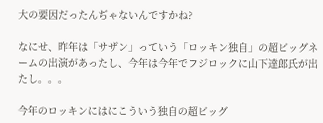大の要因だったんぢゃないんですかね?

なにせ、昨年は「サザン」っていう「ロッキン独自」の超ビッグネームの出演があったし、今年は今年でフジロックに山下達郎氏が出たし。。。

今年のロッキンにはにこういう独自の超ビッグ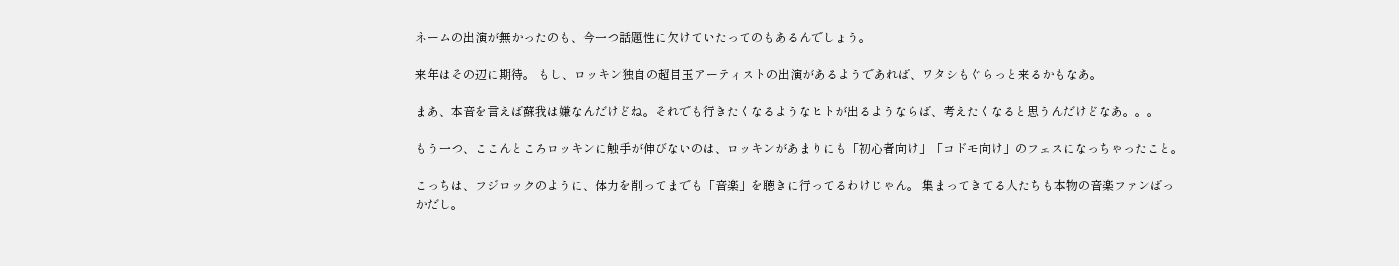ネームの出演が無かったのも、今一つ話題性に欠けていたってのもあるんでしょう。

来年はその辺に期待。 もし、ロッキン独自の超目玉アーティストの出演があるようであれば、ワタシもぐらっと来るかもなあ。

まあ、本音を言えば蘇我は嫌なんだけどね。それでも行きたくなるようなヒトが出るようならば、考えたくなると思うんだけどなあ。。。

もう一つ、ここんところロッキンに触手が伸びないのは、ロッキンがあまりにも「初心者向け」「コドモ向け」のフェスになっちゃったこと。

こっちは、フジロックのように、体力を削ってまでも「音楽」を聴きに行ってるわけじゃん。 集まってきてる人たちも本物の音楽ファンばっかだし。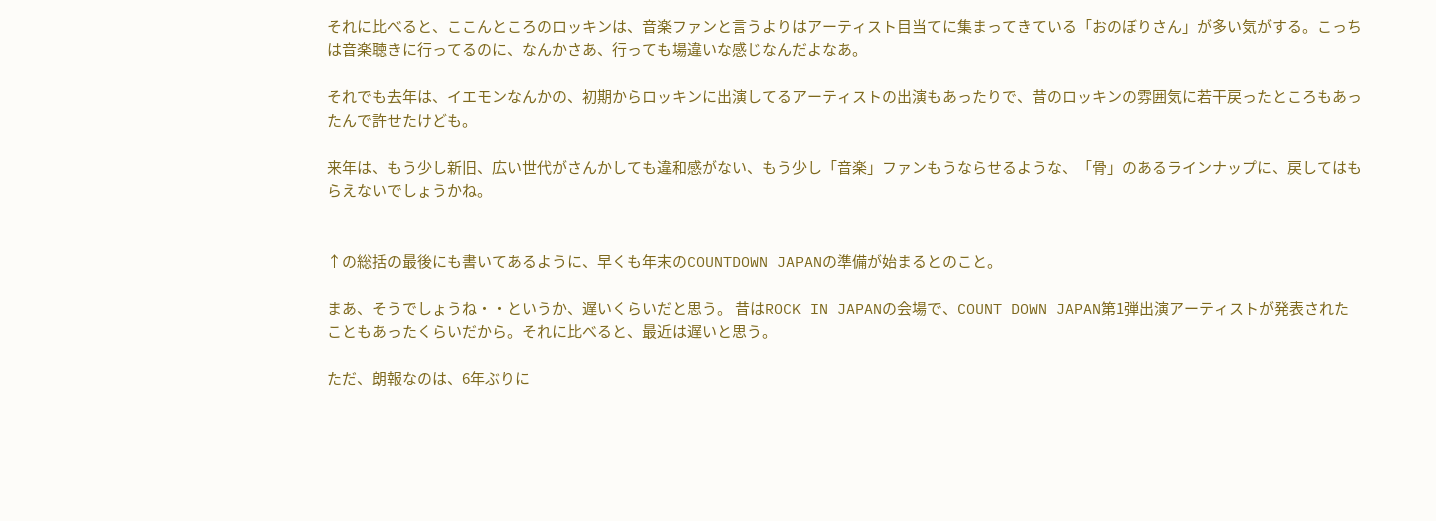それに比べると、ここんところのロッキンは、音楽ファンと言うよりはアーティスト目当てに集まってきている「おのぼりさん」が多い気がする。こっちは音楽聴きに行ってるのに、なんかさあ、行っても場違いな感じなんだよなあ。

それでも去年は、イエモンなんかの、初期からロッキンに出演してるアーティストの出演もあったりで、昔のロッキンの雰囲気に若干戻ったところもあったんで許せたけども。

来年は、もう少し新旧、広い世代がさんかしても違和感がない、もう少し「音楽」ファンもうならせるような、「骨」のあるラインナップに、戻してはもらえないでしょうかね。


↑の総括の最後にも書いてあるように、早くも年末のCOUNTDOWN JAPANの準備が始まるとのこと。

まあ、そうでしょうね・・というか、遅いくらいだと思う。 昔はROCK IN JAPANの会場で、COUNT DOWN JAPAN第1弾出演アーティストが発表されたこともあったくらいだから。それに比べると、最近は遅いと思う。

ただ、朗報なのは、6年ぶりに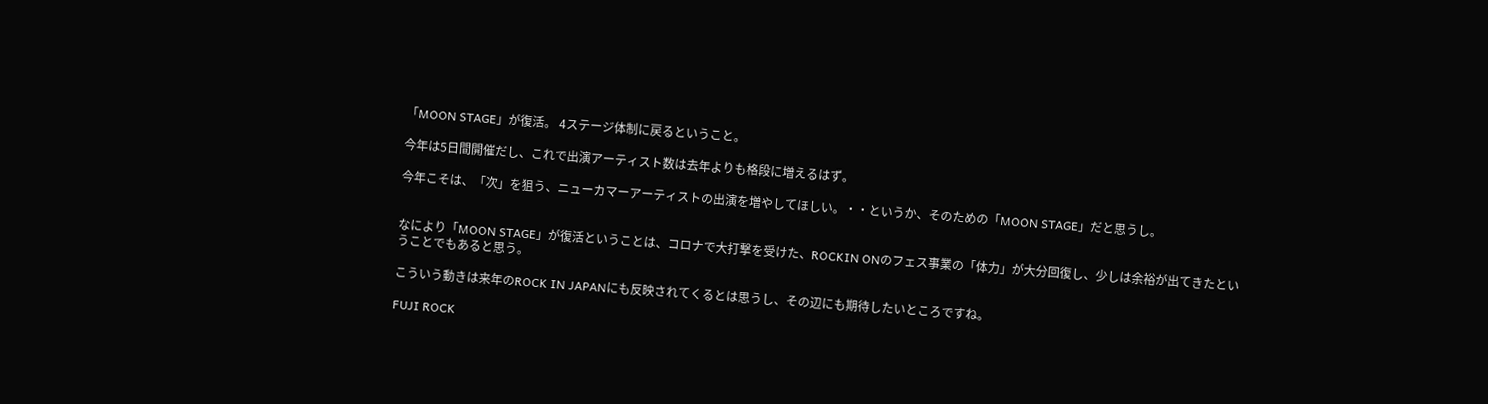「MOON STAGE」が復活。 4ステージ体制に戻るということ。

今年は5日間開催だし、これで出演アーティスト数は去年よりも格段に増えるはず。

今年こそは、「次」を狙う、ニューカマーアーティストの出演を増やしてほしい。・・というか、そのための「MOON STAGE」だと思うし。


なにより「MOON STAGE」が復活ということは、コロナで大打撃を受けた、ROCKIN ONのフェス事業の「体力」が大分回復し、少しは余裕が出てきたということでもあると思う。

こういう動きは来年のROCK IN JAPANにも反映されてくるとは思うし、その辺にも期待したいところですね。

FUJI ROCK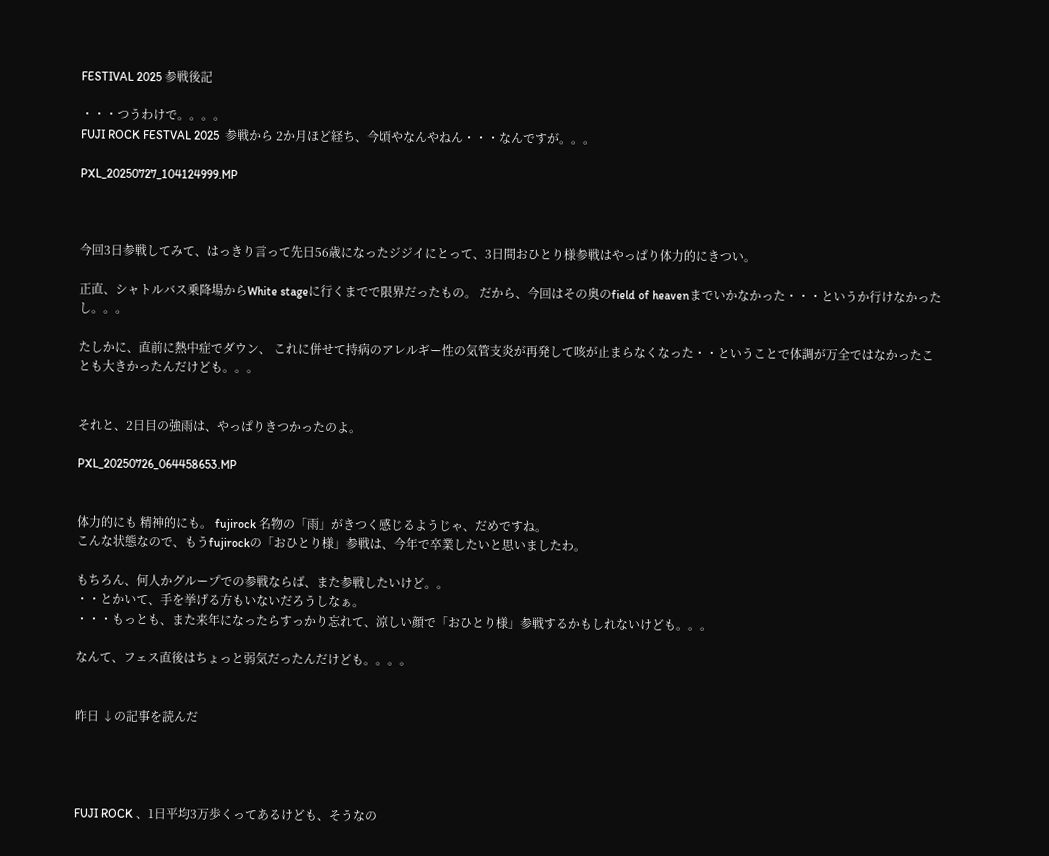FESTIVAL 2025 参戦後記

・・・つうわけで。。。。
FUJI ROCK FESTVAL 2025  参戦から 2か月ほど経ち、今頃やなんやねん・・・なんですが。。。

PXL_20250727_104124999.MP



今回3日参戦してみて、はっきり言って先日56歳になったジジイにとって、3日間おひとり様参戦はやっぱり体力的にきつい。

正直、シャトルバス乗降場からWhite stageに行くまでで限界だったもの。 だから、今回はその奥のfield of heavenまでいかなかった・・・というか行けなかったし。。。

たしかに、直前に熱中症でダウン、 これに併せて持病のアレルギー性の気管支炎が再発して咳が止まらなくなった・・ということで体調が万全ではなかったことも大きかったんだけども。。。


それと、2日目の強雨は、やっぱりきつかったのよ。

PXL_20250726_064458653.MP


体力的にも 精神的にも。 fujirock 名物の「雨」がきつく感じるようじゃ、だめですね。
こんな状態なので、もうfujirockの「おひとり様」参戦は、今年で卒業したいと思いましたわ。

もちろん、何人かグループでの参戦ならば、また参戦したいけど。。
・・とかいて、手を挙げる方もいないだろうしなぁ。
・・・もっとも、また来年になったらすっかり忘れて、涼しい顔で「おひとり様」参戦するかもしれないけども。。。

なんて、フェス直後はちょっと弱気だったんだけども。。。。


昨日 ↓の記事を読んだ




FUJI ROCK 、1日平均3万歩くってあるけども、そうなの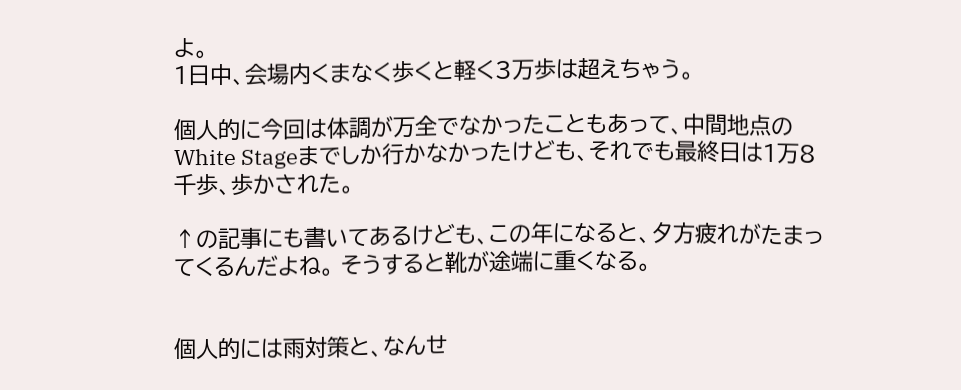よ。
1日中、会場内くまなく歩くと軽く3万歩は超えちゃう。

個人的に今回は体調が万全でなかったこともあって、中間地点のWhite Stageまでしか行かなかったけども、それでも最終日は1万8千歩、歩かされた。

↑の記事にも書いてあるけども、この年になると、夕方疲れがたまってくるんだよね。 そうすると靴が途端に重くなる。


個人的には雨対策と、なんせ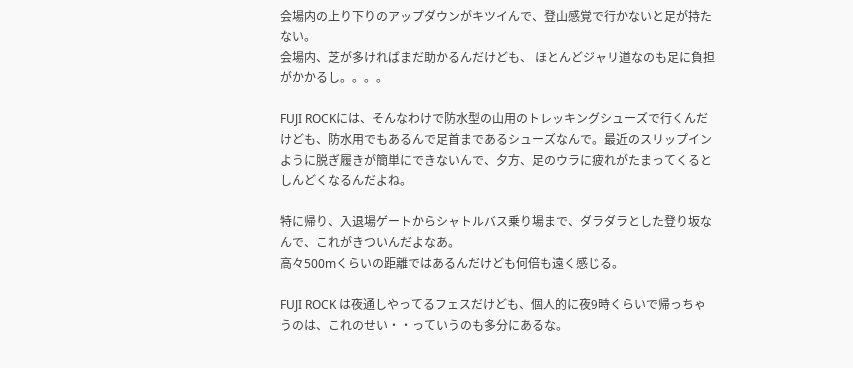会場内の上り下りのアップダウンがキツイんで、登山感覚で行かないと足が持たない。
会場内、芝が多ければまだ助かるんだけども、 ほとんどジャリ道なのも足に負担がかかるし。。。。

FUJI ROCKには、そんなわけで防水型の山用のトレッキングシューズで行くんだけども、防水用でもあるんで足首まであるシューズなんで。最近のスリップインように脱ぎ履きが簡単にできないんで、夕方、足のウラに疲れがたまってくるとしんどくなるんだよね。

特に帰り、入退場ゲートからシャトルバス乗り場まで、ダラダラとした登り坂なんで、これがきついんだよなあ。
高々500mくらいの距離ではあるんだけども何倍も遠く感じる。

FUJI ROCK は夜通しやってるフェスだけども、個人的に夜9時くらいで帰っちゃうのは、これのせい・・っていうのも多分にあるな。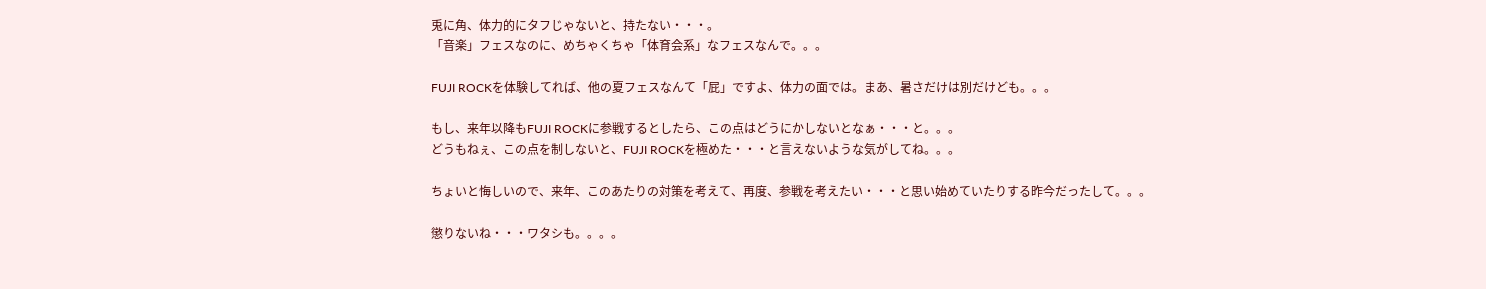兎に角、体力的にタフじゃないと、持たない・・・。
「音楽」フェスなのに、めちゃくちゃ「体育会系」なフェスなんで。。。

FUJI ROCKを体験してれば、他の夏フェスなんて「屁」ですよ、体力の面では。まあ、暑さだけは別だけども。。。

もし、来年以降もFUJI ROCKに参戦するとしたら、この点はどうにかしないとなぁ・・・と。。。
どうもねぇ、この点を制しないと、FUJI ROCKを極めた・・・と言えないような気がしてね。。。

ちょいと悔しいので、来年、このあたりの対策を考えて、再度、参戦を考えたい・・・と思い始めていたりする昨今だったして。。。

懲りないね・・・ワタシも。。。。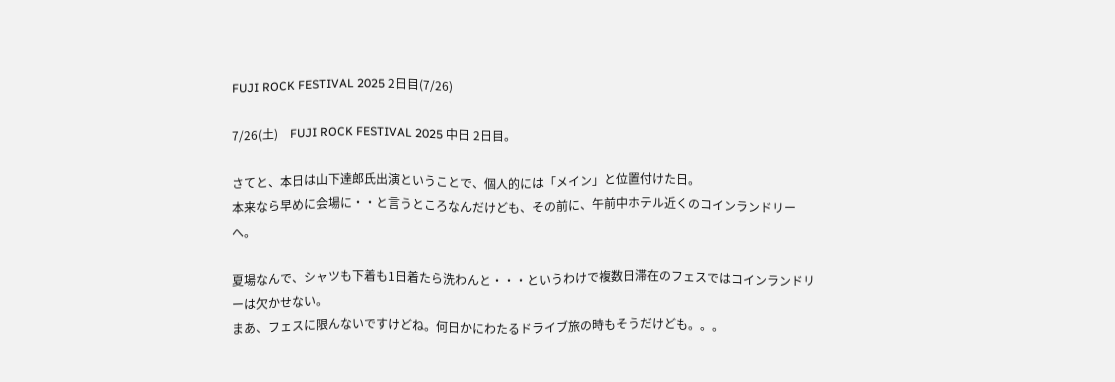FUJI ROCK FESTIVAL 2025 2日目(7/26)

7/26(土)    FUJI ROCK FESTIVAL 2025 中日 2日目。

さてと、本日は山下達郎氏出演ということで、個人的には「メイン」と位置付けた日。
本来なら早めに会場に・・と言うところなんだけども、その前に、午前中ホテル近くのコインランドリーへ。

夏場なんで、シャツも下着も1日着たら洗わんと・・・というわけで複数日滞在のフェスではコインランドリーは欠かせない。
まあ、フェスに限んないですけどね。何日かにわたるドライブ旅の時もそうだけども。。。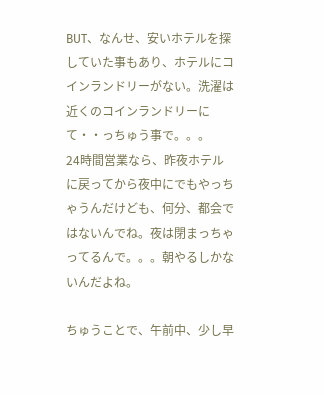BUT、なんせ、安いホテルを探していた事もあり、ホテルにコインランドリーがない。洗濯は近くのコインランドリーにて・・っちゅう事で。。。
24時間営業なら、昨夜ホテルに戻ってから夜中にでもやっちゃうんだけども、何分、都会ではないんでね。夜は閉まっちゃってるんで。。。朝やるしかないんだよね。

ちゅうことで、午前中、少し早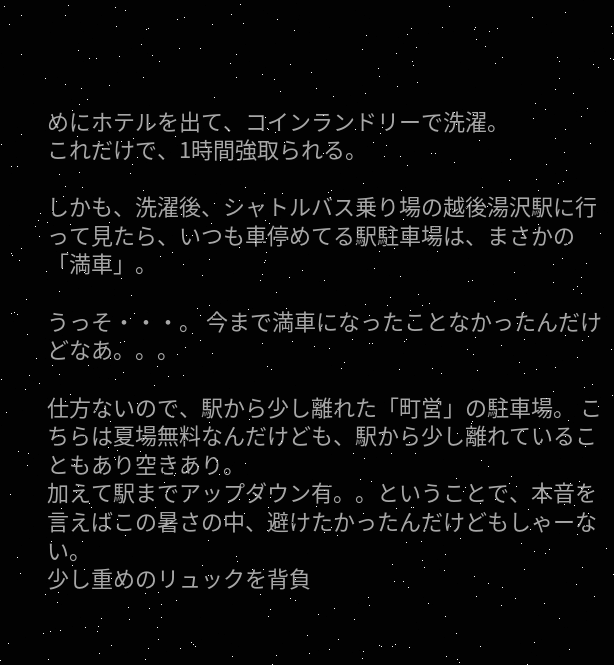めにホテルを出て、コインランドリーで洗濯。
これだけで、1時間強取られる。

しかも、洗濯後、シャトルバス乗り場の越後湯沢駅に行って見たら、いつも車停めてる駅駐車場は、まさかの「満車」。

うっそ・・・。 今まで満車になったことなかったんだけどなあ。。。

仕方ないので、駅から少し離れた「町営」の駐車場。 こちらは夏場無料なんだけども、駅から少し離れていることもあり空きあり。
加えて駅までアップダウン有。。ということで、本音を言えばこの暑さの中、避けたかったんだけどもしゃーない。
少し重めのリュックを背負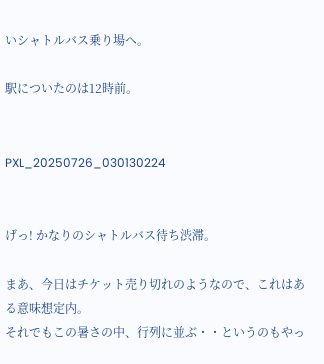いシャトルバス乗り場へ。

駅についたのは12時前。


PXL_20250726_030130224


げっ! かなりのシャトルバス待ち渋滞。

まあ、今日はチケット売り切れのようなので、これはある意味想定内。
それでもこの暑さの中、行列に並ぶ・・というのもやっ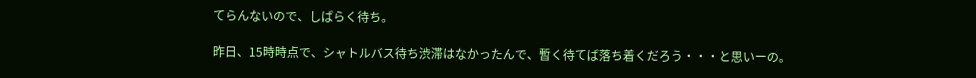てらんないので、しばらく待ち。

昨日、15時時点で、シャトルバス待ち渋滞はなかったんで、暫く待てば落ち着くだろう・・・と思いーの。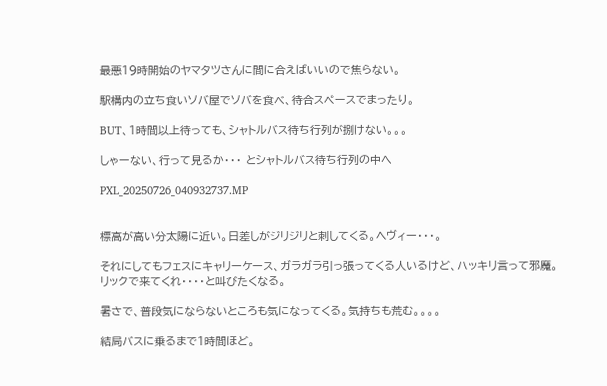最悪19時開始のヤマタツさんに間に合えばいいので焦らない。

駅構内の立ち食いソバ屋でソバを食べ、待合スペースでまったり。

BUT、1時間以上待っても、シャトルバス待ち行列が捌けない。。。

しゃーない、行って見るか・・・ とシャトルバス待ち行列の中へ

PXL_20250726_040932737.MP


標高が高い分太陽に近い。日差しがジリジリと刺してくる。ヘヴィー・・・。

それにしてもフェスにキャリーケース、ガラガラ引っ張ってくる人いるけど、ハッキリ言って邪魔。
リックで来てくれ・・・・と叫びたくなる。

暑さで、普段気にならないところも気になってくる。気持ちも荒む。。。。

結局バスに乗るまで1時間ほど。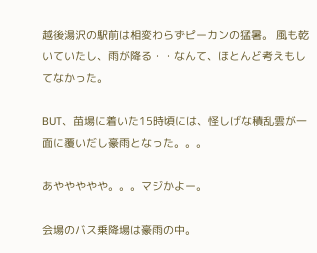越後湯沢の駅前は相変わらずピーカンの猛暑。 風も乾いていたし、雨が降る・・なんて、ほとんど考えもしてなかった。

BUT、苗場に着いた15時頃には、怪しげな積乱雲が一面に覆いだし豪雨となった。。。

あややややや。。。マジかよー。

会場のバス乗降場は豪雨の中。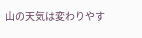山の天気は変わりやす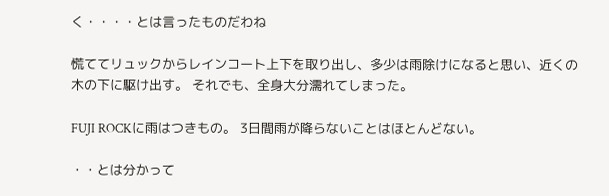く・・・・とは言ったものだわね

慌ててリュックからレインコート上下を取り出し、多少は雨除けになると思い、近くの木の下に駆け出す。 それでも、全身大分濡れてしまった。

FUJI ROCKに雨はつきもの。 3日間雨が降らないことはほとんどない。

・・とは分かって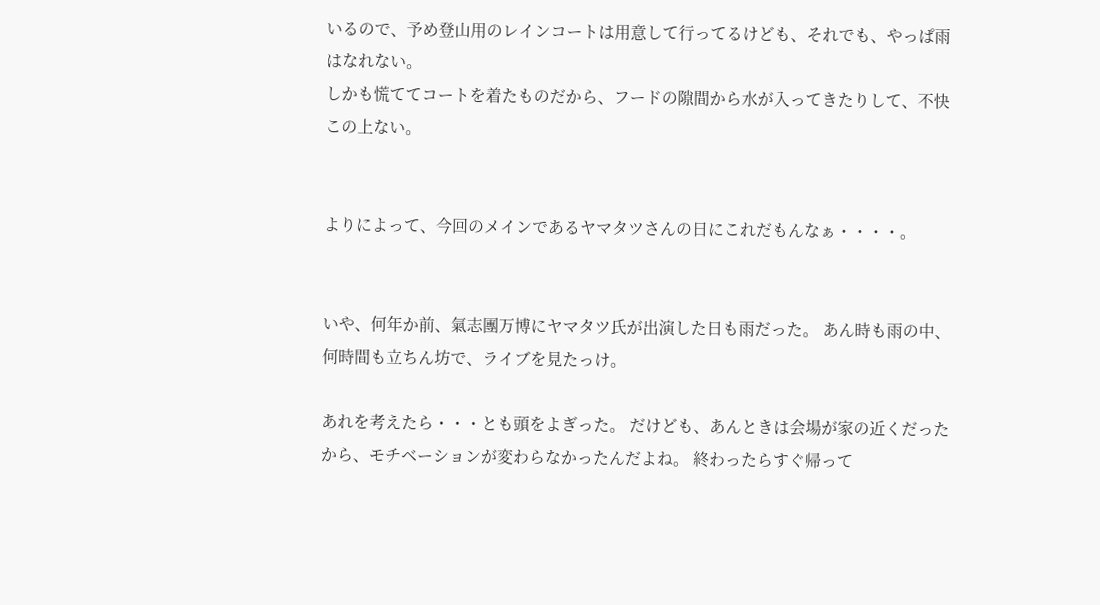いるので、予め登山用のレインコートは用意して行ってるけども、それでも、やっぱ雨はなれない。
しかも慌ててコートを着たものだから、フードの隙間から水が入ってきたりして、不快この上ない。


よりによって、今回のメインであるヤマタツさんの日にこれだもんなぁ・・・・。


いや、何年か前、氣志團万博にヤマタツ氏が出演した日も雨だった。 あん時も雨の中、何時間も立ちん坊で、ライブを見たっけ。

あれを考えたら・・・とも頭をよぎった。 だけども、あんときは会場が家の近くだったから、モチベーションが変わらなかったんだよね。 終わったらすぐ帰って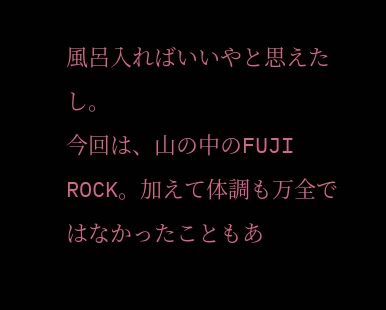風呂入ればいいやと思えたし。
今回は、山の中のFUJI ROCK。加えて体調も万全ではなかったこともあ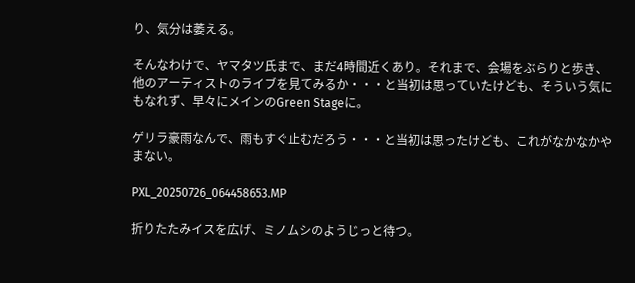り、気分は萎える。

そんなわけで、ヤマタツ氏まで、まだ4時間近くあり。それまで、会場をぶらりと歩き、他のアーティストのライブを見てみるか・・・と当初は思っていたけども、そういう気にもなれず、早々にメインのGreen Stageに。

ゲリラ豪雨なんで、雨もすぐ止むだろう・・・と当初は思ったけども、これがなかなかやまない。

PXL_20250726_064458653.MP

折りたたみイスを広げ、ミノムシのようじっと待つ。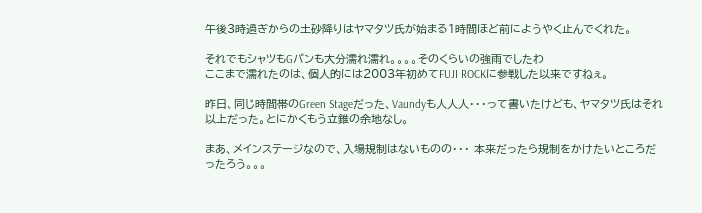午後3時過ぎからの土砂降りはヤマタツ氏が始まる1時間ほど前にようやく止んでくれた。

それでもシャツもGパンも大分濡れ濡れ。。。。そのくらいの強雨でしたわ
ここまで濡れたのは、個人的には2003年初めてFUJI ROCKに参戦した以来ですねぇ。

昨日、同じ時間帯のGreen Stageだった、Vaundyも人人人・・・って書いたけども、ヤマタツ氏はそれ以上だった。とにかくもう立錐の余地なし。

まあ、メインステージなので、入場規制はないものの・・・ 本来だったら規制をかけたいところだったろう。。。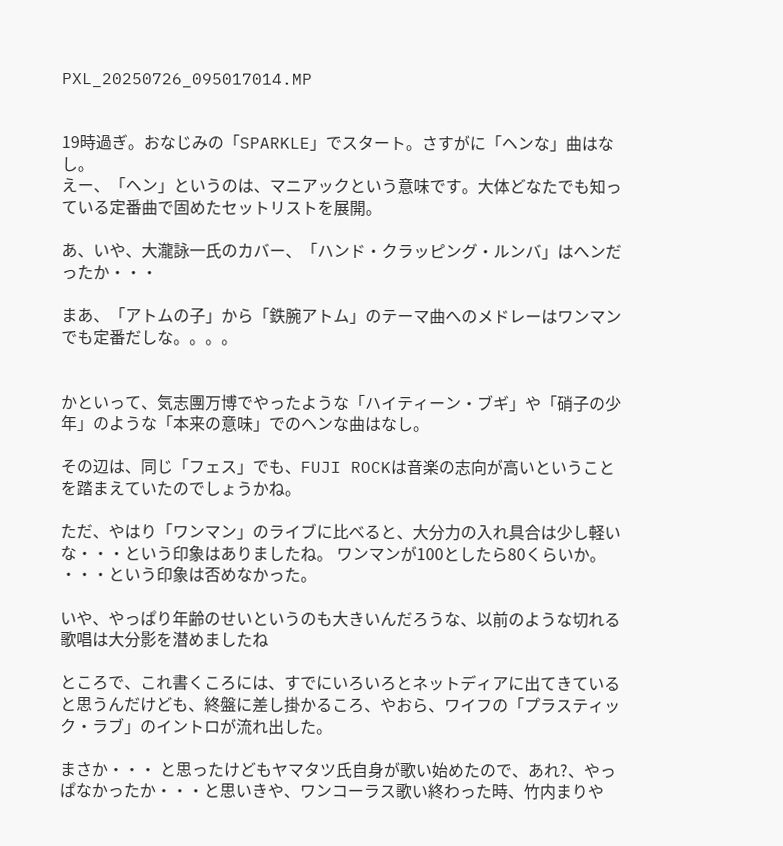PXL_20250726_095017014.MP


19時過ぎ。おなじみの「SPARKLE」でスタート。さすがに「ヘンな」曲はなし。
えー、「ヘン」というのは、マニアックという意味です。大体どなたでも知っている定番曲で固めたセットリストを展開。

あ、いや、大瀧詠一氏のカバー、「ハンド・クラッピング・ルンバ」はへンだったか・・・

まあ、「アトムの子」から「鉄腕アトム」のテーマ曲へのメドレーはワンマンでも定番だしな。。。。


かといって、気志團万博でやったような「ハイティーン・ブギ」や「硝子の少年」のような「本来の意味」でのヘンな曲はなし。

その辺は、同じ「フェス」でも、FUJI ROCKは音楽の志向が高いということを踏まえていたのでしょうかね。

ただ、やはり「ワンマン」のライブに比べると、大分力の入れ具合は少し軽いな・・・という印象はありましたね。 ワンマンが100としたら80くらいか。 ・・・という印象は否めなかった。

いや、やっぱり年齢のせいというのも大きいんだろうな、以前のような切れる歌唱は大分影を潜めましたね

ところで、これ書くころには、すでにいろいろとネットディアに出てきていると思うんだけども、終盤に差し掛かるころ、やおら、ワイフの「プラスティック・ラブ」のイントロが流れ出した。

まさか・・・ と思ったけどもヤマタツ氏自身が歌い始めたので、あれ?、やっぱなかったか・・・と思いきや、ワンコーラス歌い終わった時、竹内まりや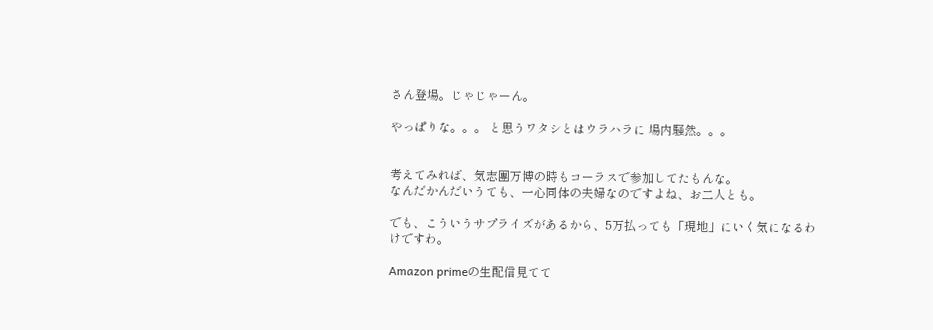さん登場。じゃじゃーん。

やっぱりな。。。 と思うワタシとはウラハラに 場内騒然。。。


考えてみれば、気志團万博の時もコーラスで参加してたもんな。
なんだかんだいうても、一心同体の夫婦なのですよね、お二人とも。

でも、こういうサプライズがあるから、5万払っても「現地」にいく気になるわけですわ。

Amazon primeの生配信見てて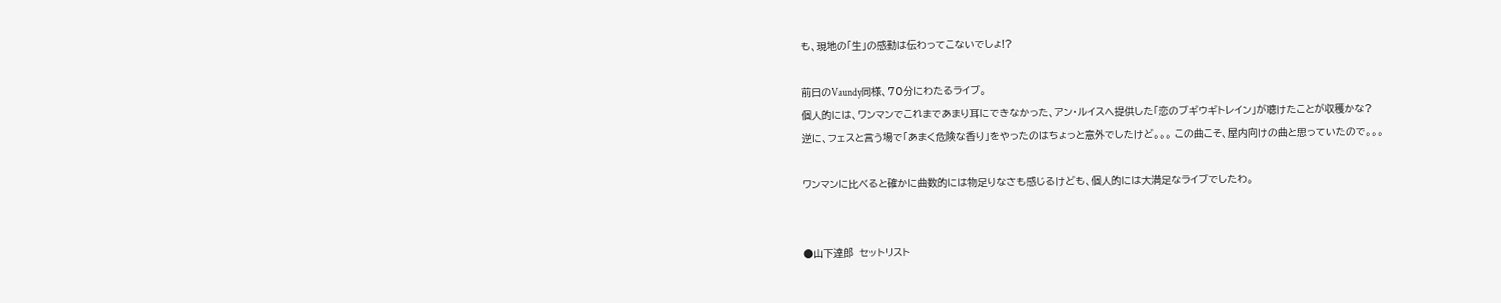も、現地の「生」の感動は伝わってこないでしょ!?

前日のVaundy同様、70分にわたるライブ。
個人的には、ワンマンでこれまであまり耳にできなかった、アン・ルイスへ提供した「恋のブギウギトレイン」が聴けたことが収穫かな?
逆に、フェスと言う場で「あまく危険な香り」をやったのはちょっと意外でしたけど。。。 この曲こそ、屋内向けの曲と思っていたので。。。

ワンマンに比べると確かに曲数的には物足りなさも感じるけども、個人的には大満足なライブでしたわ。


●山下達郎  セットリスト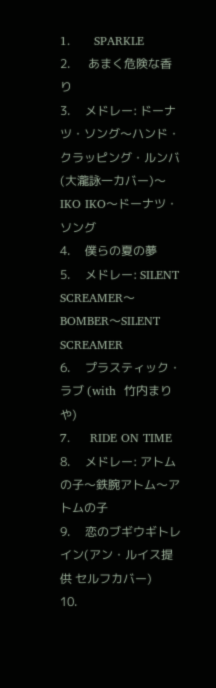1.      SPARKLE
2.      あまく危険な香り
3.     メドレー: ドーナツ・ソング〜ハンド・クラッピング・ルンバ(大瀧詠一カバー)〜IKO IKO〜ドーナツ・ソング
4.     僕らの夏の夢
5.     メドレー: SILENT SCREAMER〜BOMBER〜SILENT SCREAMER
6.     プラスティック・ラブ (with  竹内まりや)
7.     RIDE ON TIME
8.     メドレー: アトムの子〜鉄腕アトム〜アトムの子
9.     恋のブギウギトレイン(アン・ルイス提供 セルフカバー)
10.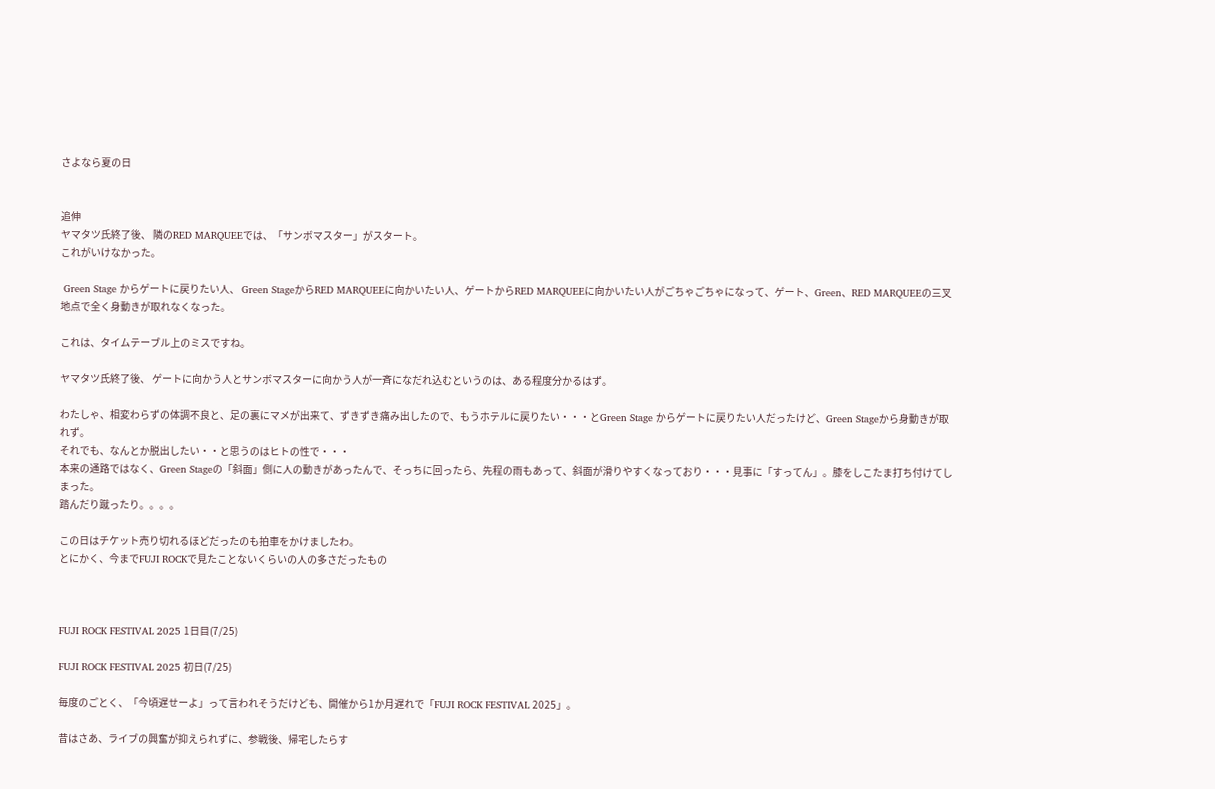さよなら夏の日


追伸
ヤマタツ氏終了後、 隣のRED MARQUEEでは、「サンボマスター」がスタート。
これがいけなかった。

 Green Stage からゲートに戻りたい人、 Green StageからRED MARQUEEに向かいたい人、ゲートからRED MARQUEEに向かいたい人がごちゃごちゃになって、ゲート、Green、RED MARQUEEの三叉地点で全く身動きが取れなくなった。

これは、タイムテーブル上のミスですね。

ヤマタツ氏終了後、 ゲートに向かう人とサンボマスターに向かう人が一斉になだれ込むというのは、ある程度分かるはず。

わたしゃ、相変わらずの体調不良と、足の裏にマメが出来て、ずきずき痛み出したので、もうホテルに戻りたい・・・とGreen Stage からゲートに戻りたい人だったけど、Green Stageから身動きが取れず。
それでも、なんとか脱出したい・・と思うのはヒトの性で・・・
本来の通路ではなく、Green Stageの「斜面」側に人の動きがあったんで、そっちに回ったら、先程の雨もあって、斜面が滑りやすくなっており・・・見事に「すってん」。膝をしこたま打ち付けてしまった。
踏んだり蹴ったり。。。。

この日はチケット売り切れるほどだったのも拍車をかけましたわ。
とにかく、今までFUJI ROCKで見たことないくらいの人の多さだったもの



FUJI ROCK FESTIVAL 2025 1日目(7/25)

FUJI ROCK FESTIVAL 2025 初日(7/25)

毎度のごとく、「今頃遅せーよ」って言われそうだけども、開催から1か月遅れで「FUJI ROCK FESTIVAL 2025」。

昔はさあ、ライブの興奮が抑えられずに、参戦後、帰宅したらす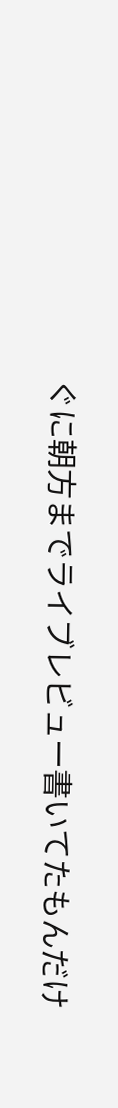ぐに朝方までライブレビュー書いてたもんだけ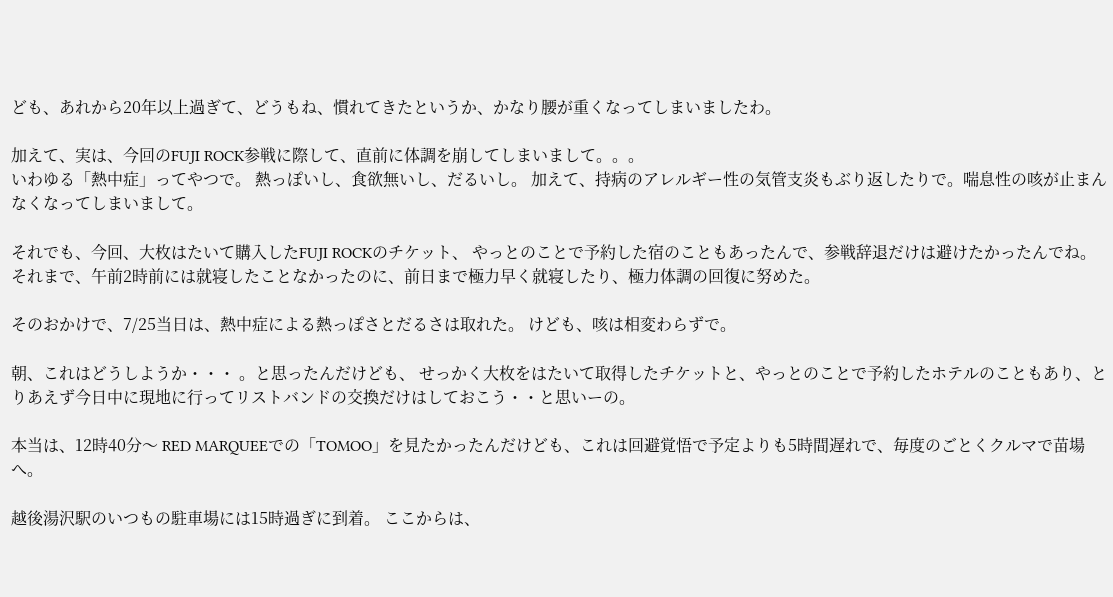ども、あれから20年以上過ぎて、どうもね、慣れてきたというか、かなり腰が重くなってしまいましたわ。

加えて、実は、今回のFUJI ROCK参戦に際して、直前に体調を崩してしまいまして。。。
いわゆる「熱中症」ってやつで。 熱っぽいし、食欲無いし、だるいし。 加えて、持病のアレルギー性の気管支炎もぶり返したりで。喘息性の咳が止まんなくなってしまいまして。

それでも、今回、大枚はたいて購入したFUJI ROCKのチケット、 やっとのことで予約した宿のこともあったんで、参戦辞退だけは避けたかったんでね。
それまで、午前2時前には就寝したことなかったのに、前日まで極力早く就寝したり、極力体調の回復に努めた。

そのおかけで、7/25当日は、熱中症による熱っぽさとだるさは取れた。 けども、咳は相変わらずで。

朝、これはどうしようか・・・ 。と思ったんだけども、 せっかく大枚をはたいて取得したチケットと、やっとのことで予約したホテルのこともあり、とりあえず今日中に現地に行ってリストバンドの交換だけはしておこう・・と思いーの。

本当は、12時40分〜 RED MARQUEEでの「TOMOO」を見たかったんだけども、これは回避覚悟で予定よりも5時間遅れで、毎度のごとくクルマで苗場へ。

越後湯沢駅のいつもの駐車場には15時過ぎに到着。 ここからは、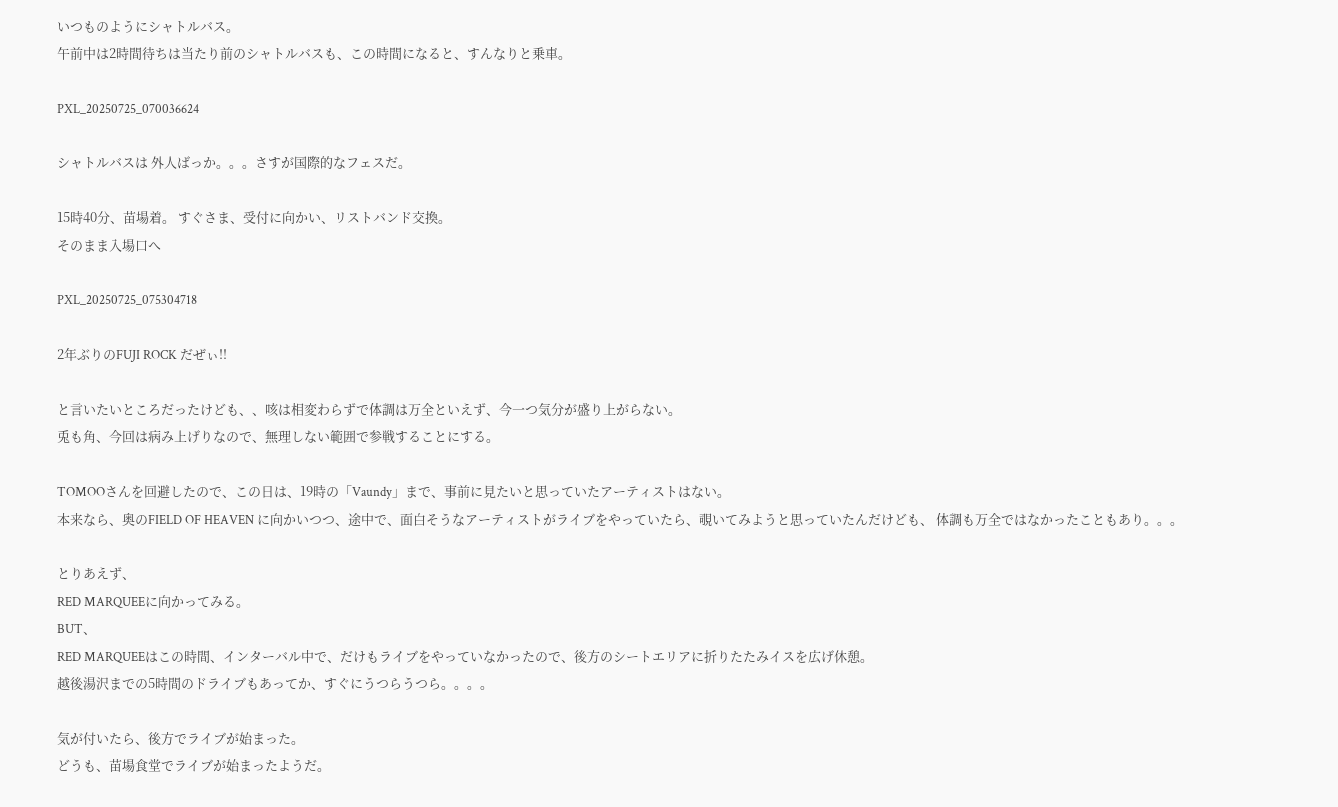いつものようにシャトルバス。
午前中は2時間待ちは当たり前のシャトルバスも、この時間になると、すんなりと乗車。

PXL_20250725_070036624

シャトルバスは 外人ばっか。。。さすが国際的なフェスだ。

15時40分、苗場着。 すぐさま、受付に向かい、リストバンド交換。
そのまま入場口へ

PXL_20250725_075304718

2年ぶりのFUJI ROCK だぜぃ!!

と言いたいところだったけども、、咳は相変わらずで体調は万全といえず、今一つ気分が盛り上がらない。
兎も角、今回は病み上げりなので、無理しない範囲で参戦することにする。

TOMOOさんを回避したので、この日は、19時の「Vaundy」まで、事前に見たいと思っていたアーティストはない。
本来なら、奥のFIELD OF HEAVEN に向かいつつ、途中で、面白そうなアーティストがライブをやっていたら、覗いてみようと思っていたんだけども、 体調も万全ではなかったこともあり。。。

とりあえず、
RED MARQUEEに向かってみる。
BUT、
RED MARQUEEはこの時間、インターバル中で、だけもライブをやっていなかったので、後方のシートエリアに折りたたみイスを広げ休憩。
越後湯沢までの5時間のドライブもあってか、すぐにうつらうつら。。。。

気が付いたら、後方でライブが始まった。
どうも、苗場食堂でライブが始まったようだ。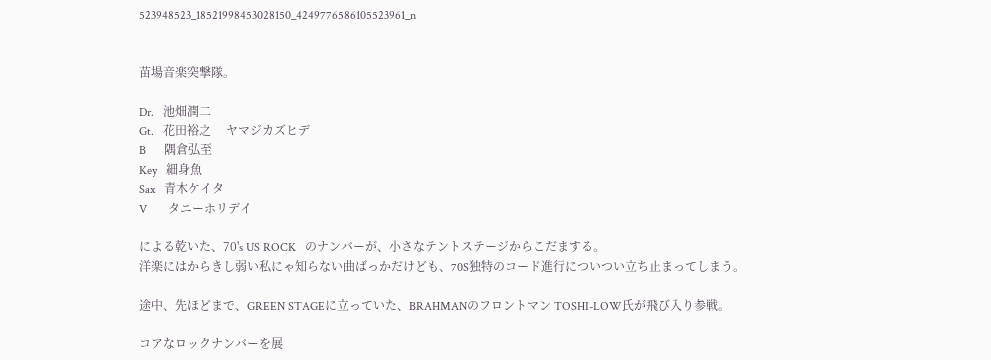523948523_18521998453028150_4249776586105523961_n


苗場音楽突撃隊。

Dr.   池畑潤二
Gt.   花田裕之     ヤマジカズヒデ
B      隅倉弘至
Key   細身魚
Sax   青木ケイタ
V       タニーホリデイ

による乾いた、70's US ROCK   のナンバーが、小さなテントステージからこだまする。
洋楽にはからきし弱い私にゃ知らない曲ばっかだけども、70S独特のコード進行についつい立ち止まってしまう。

途中、先ほどまで、GREEN STAGEに立っていた、BRAHMANのフロントマン TOSHI-LOW氏が飛び入り参戦。

コアなロックナンバーを展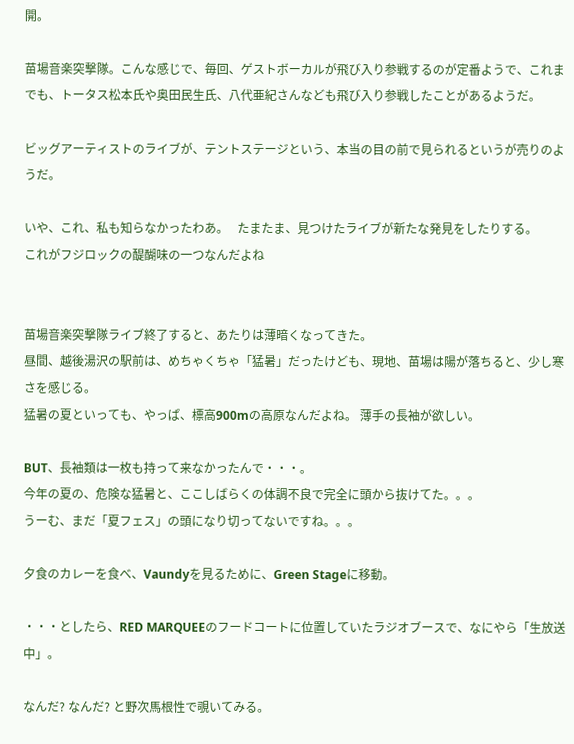開。

苗場音楽突撃隊。こんな感じで、毎回、ゲストボーカルが飛び入り参戦するのが定番ようで、これまでも、トータス松本氏や奥田民生氏、八代亜紀さんなども飛び入り参戦したことがあるようだ。

ビッグアーティストのライブが、テントステージという、本当の目の前で見られるというが売りのようだ。

いや、これ、私も知らなかったわあ。   たまたま、見つけたライブが新たな発見をしたりする。
これがフジロックの醍醐味の一つなんだよね


苗場音楽突撃隊ライブ終了すると、あたりは薄暗くなってきた。
昼間、越後湯沢の駅前は、めちゃくちゃ「猛暑」だったけども、現地、苗場は陽が落ちると、少し寒さを感じる。
猛暑の夏といっても、やっぱ、標高900mの高原なんだよね。 薄手の長袖が欲しい。

BUT、長袖類は一枚も持って来なかったんで・・・。
今年の夏の、危険な猛暑と、ここしばらくの体調不良で完全に頭から抜けてた。。。
うーむ、まだ「夏フェス」の頭になり切ってないですね。。。

夕食のカレーを食べ、Vaundyを見るために、Green Stageに移動。

・・・としたら、RED MARQUEEのフードコートに位置していたラジオブースで、なにやら「生放送中」。

なんだ? なんだ? と野次馬根性で覗いてみる。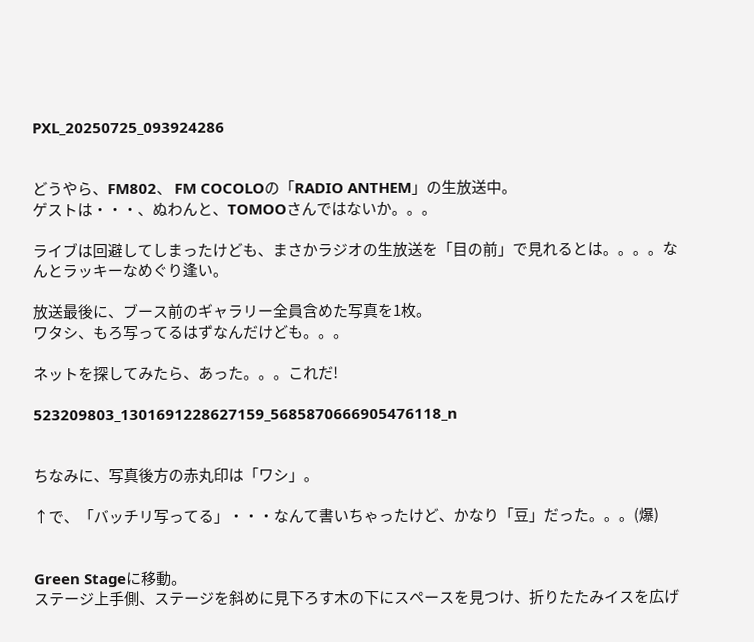PXL_20250725_093924286


どうやら、FM802、 FM COCOLOの「RADIO ANTHEM」の生放送中。
ゲストは・・・、ぬわんと、TOMOOさんではないか。。。

ライブは回避してしまったけども、まさかラジオの生放送を「目の前」で見れるとは。。。。なんとラッキーなめぐり逢い。

放送最後に、ブース前のギャラリー全員含めた写真を1枚。
ワタシ、もろ写ってるはずなんだけども。。。

ネットを探してみたら、あった。。。これだ!

523209803_1301691228627159_5685870666905476118_n


ちなみに、写真後方の赤丸印は「ワシ」。

↑で、「バッチリ写ってる」・・・なんて書いちゃったけど、かなり「豆」だった。。。(爆)


Green Stageに移動。
ステージ上手側、ステージを斜めに見下ろす木の下にスペースを見つけ、折りたたみイスを広げ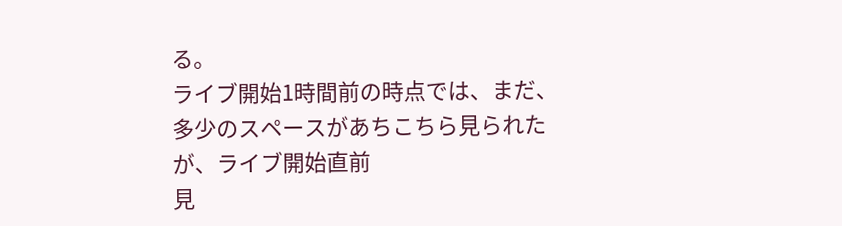る。
ライブ開始1時間前の時点では、まだ、多少のスペースがあちこちら見られたが、ライブ開始直前
見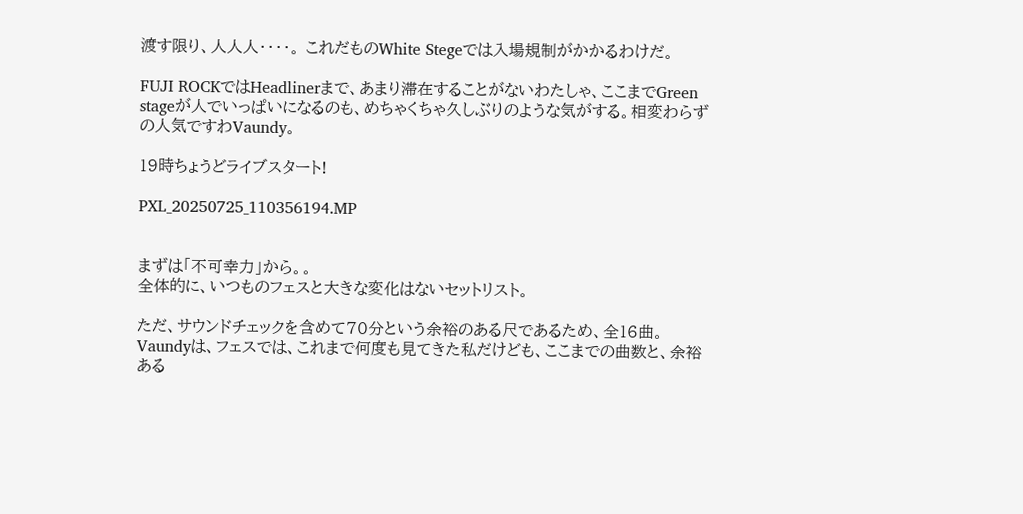渡す限り、人人人・・・・。 これだものWhite Stegeでは入場規制がかかるわけだ。

FUJI ROCKではHeadlinerまで、あまり滞在することがないわたしゃ、ここまでGreen stageが人でいっぱいになるのも、めちゃくちゃ久しぶりのような気がする。相変わらずの人気ですわVaundy。

19時ちょうどライブスタート!

PXL_20250725_110356194.MP


まずは「不可幸力」から。。
全体的に、いつものフェスと大きな変化はないセットリスト。

ただ、サウンドチェックを含めて70分という余裕のある尺であるため、全16曲。
Vaundyは、フェスでは、これまで何度も見てきた私だけども、ここまでの曲数と、余裕ある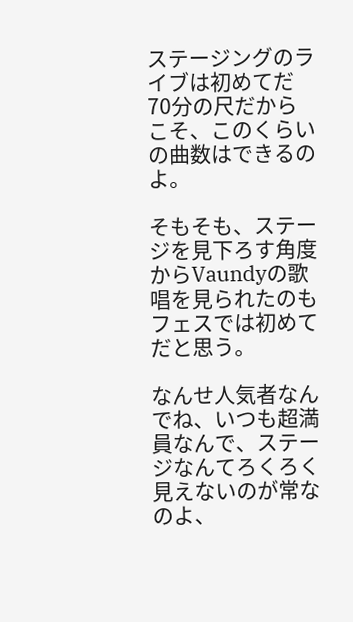ステージングのライブは初めてだ
70分の尺だからこそ、このくらいの曲数はできるのよ。

そもそも、ステージを見下ろす角度からVaundyの歌唱を見られたのもフェスでは初めてだと思う。

なんせ人気者なんでね、いつも超満員なんで、ステージなんてろくろく見えないのが常なのよ、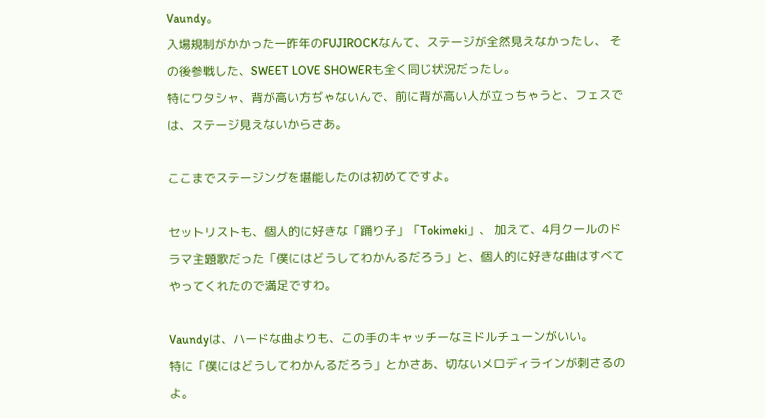Vaundy。
入場規制がかかった一昨年のFUJIROCKなんて、ステージが全然見えなかったし、 その後参戦した、SWEET LOVE SHOWERも全く同じ状況だったし。
特にワタシャ、背が高い方ぢゃないんで、前に背が高い人が立っちゃうと、フェスでは、ステージ見えないからさあ。

ここまでステージングを堪能したのは初めてですよ。

セットリストも、個人的に好きな「踊り子」「Tokimeki」、 加えて、4月クールのドラマ主題歌だった「僕にはどうしてわかんるだろう」と、個人的に好きな曲はすべてやってくれたので満足ですわ。

Vaundyは、ハードな曲よりも、この手のキャッチーなミドルチューンがいい。
特に「僕にはどうしてわかんるだろう」とかさあ、切ないメロディラインが刺さるのよ。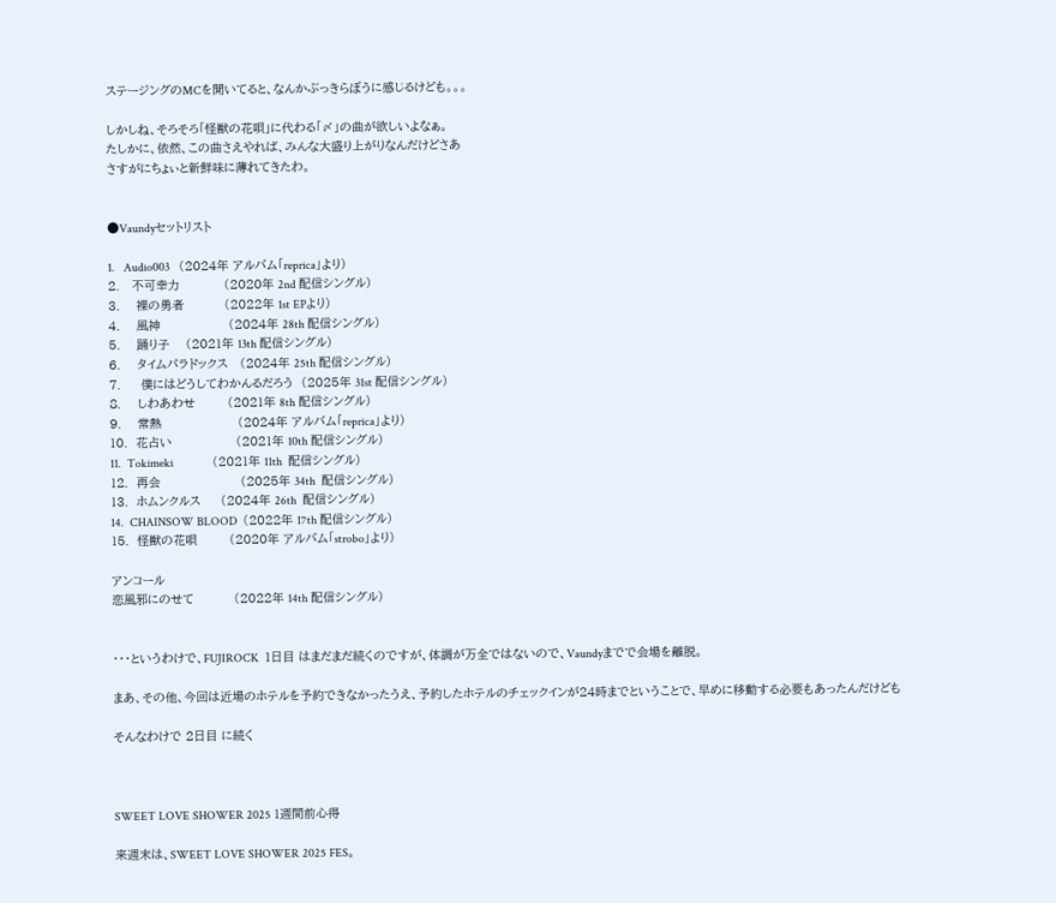ステージングのMCを聞いてると、なんかぶっきらぼうに感じるけども。。。

しかしね、そろそろ「怪獣の花唄」に代わる「〆」の曲が欲しいよなぁ。
たしかに、依然、この曲さえやれば、みんな大盛り上がりなんだけどさあ
さすがにちょぃと新鮮味に薄れてきたわ。


●Vaundyセットリスト

1.   Audio003   (2024年 アルバム「reprica」より)
2.   不可幸力           (2020年 2nd 配信シングル)
3.    裸の勇者          (2022年 1st EPより)
4.    風神                 (2024年 28th 配信シングル)
5.    踊り子    (2021年 13th 配信シングル)
6.    タイムパラドックス   (2024年 25th 配信シングル)
7.     僕にはどうしてわかんるだろう  (2025年 31st 配信シングル)
8.    しわあわせ        (2021年 8th 配信シングル)
9.    常熱                   (2024年 アルバム「reprica」より)
10.  花占い                (2021年 10th 配信シングル)
11.  Tokimeki             (2021年 11th  配信シングル)
12.  再会                    (2025年 34th  配信シングル)
13.  ホムンクルス     (2024年 26th  配信シングル)
14.  CHAINSOW BLOOD  (2022年 17th 配信シングル)
15.  怪獣の花唄        (2020年 アルバム「strobo」より)

アンコール
恋風邪にのせて          (2022年 14th 配信シングル)


・・・というわけで、FUJIROCK  1日目 はまだまだ続くのですが、体調が万全ではないので、Vaundyまでで会場を離脱。

まあ、その他、今回は近場のホテルを予約できなかったうえ、予約したホテルのチェックインが24時までということで、早めに移動する必要もあったんだけども

そんなわけで 2日目 に続く



SWEET LOVE SHOWER 2025 1週間前心得

来週末は、SWEET LOVE SHOWER 2025 FES。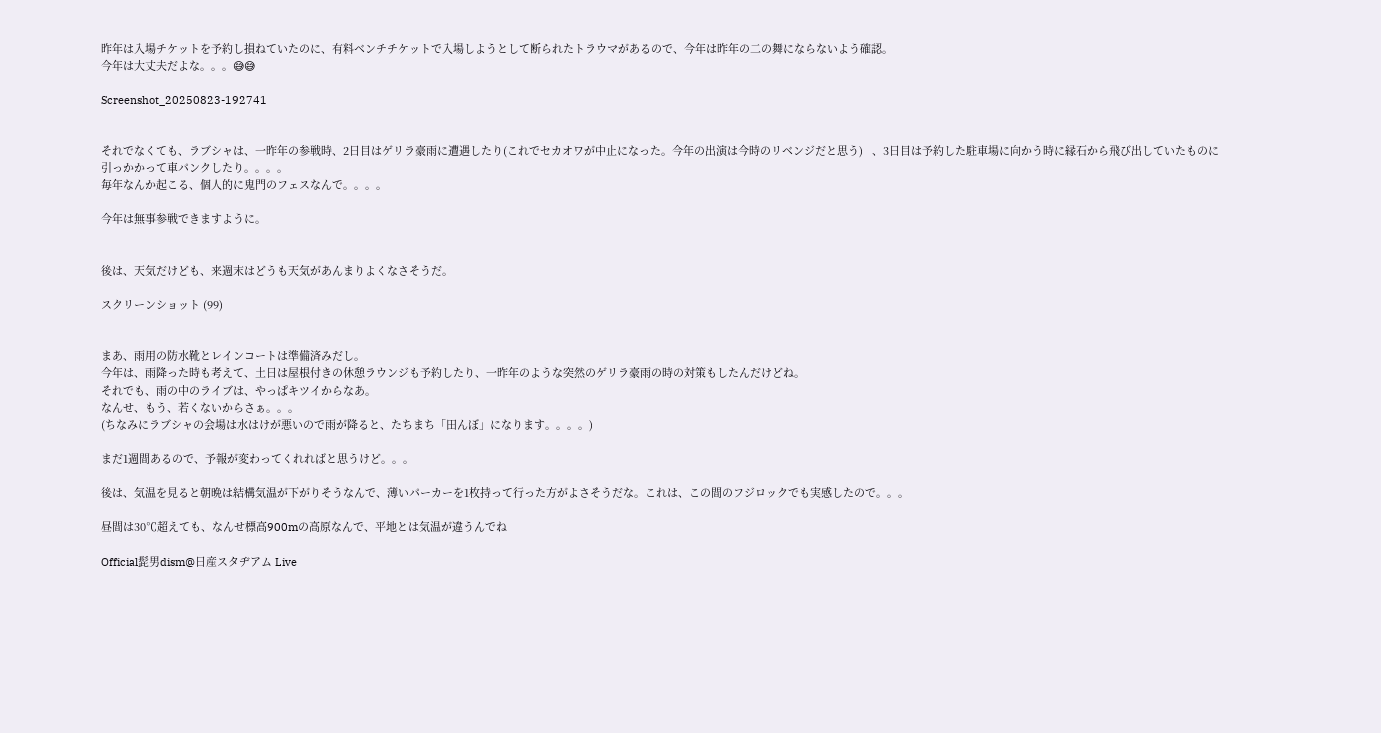昨年は入場チケットを予約し損ねていたのに、有料ベンチチケットで入場しようとして断られたトラウマがあるので、今年は昨年の二の舞にならないよう確認。
今年は大丈夫だよな。。。😅😅

Screenshot_20250823-192741


それでなくても、ラブシャは、一昨年の参戦時、2日目はゲリラ豪雨に遭遇したり(これでセカオワが中止になった。今年の出演は今時のリベンジだと思う)   、3日目は予約した駐車場に向かう時に縁石から飛び出していたものに引っかかって車パンクしたり。。。。
毎年なんか起こる、個人的に鬼門のフェスなんで。。。。

今年は無事参戦できますように。


後は、天気だけども、来週末はどうも天気があんまりよくなさそうだ。

スクリーンショット (99)


まあ、雨用の防水靴とレインコートは準備済みだし。
今年は、雨降った時も考えて、土日は屋根付きの休憩ラウンジも予約したり、一昨年のような突然のゲリラ豪雨の時の対策もしたんだけどね。
それでも、雨の中のライブは、やっぱキツイからなあ。
なんせ、もう、若くないからさぁ。。。
(ちなみにラブシャの会場は水はけが悪いので雨が降ると、たちまち「田んぼ」になります。。。。)

まだ1週間あるので、予報が変わってくれればと思うけど。。。

後は、気温を見ると朝晩は結構気温が下がりそうなんで、薄いパーカーを1枚持って行った方がよさそうだな。これは、この間のフジロックでも実感したので。。。

昼間は30℃超えても、なんせ標高900mの高原なんで、平地とは気温が違うんでね

Official髭男dism@日産スタヂアム Live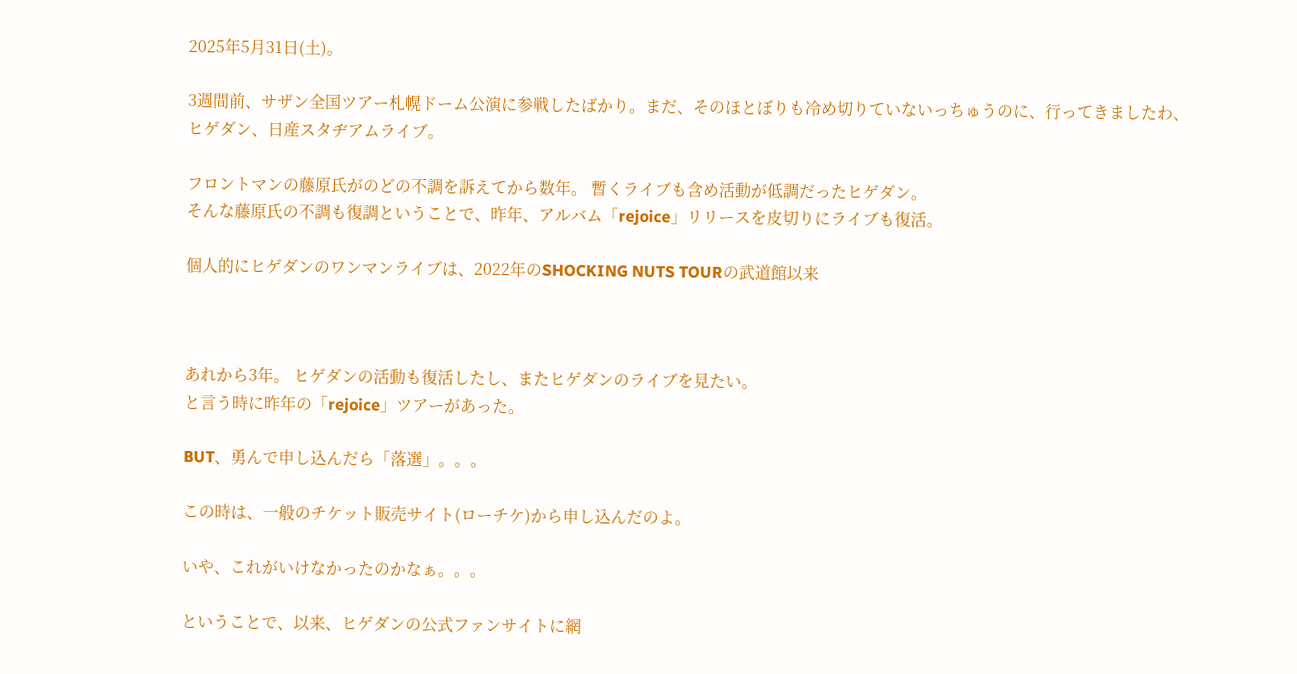2025年5月31日(土)。

3週間前、サザン全国ツアー札幌ドーム公演に参戦したばかり。まだ、そのほとぼりも冷め切りていないっちゅうのに、行ってきましたわ、ヒゲダン、日産スタヂアムライブ。

フロントマンの藤原氏がのどの不調を訴えてから数年。 暫くライブも含め活動が低調だったヒゲダン。
そんな藤原氏の不調も復調ということで、昨年、アルバム「rejoice」リリースを皮切りにライブも復活。

個人的にヒゲダンのワンマンライブは、2022年のSHOCKING NUTS TOURの武道館以来



あれから3年。 ヒゲダンの活動も復活したし、またヒゲダンのライブを見たい。
と言う時に昨年の「rejoice」ツアーがあった。

BUT、勇んで申し込んだら「落選」。。。

この時は、一般のチケット販売サイト(ローチケ)から申し込んだのよ。

いや、これがいけなかったのかなぁ。。。

ということで、以来、ヒゲダンの公式ファンサイトに網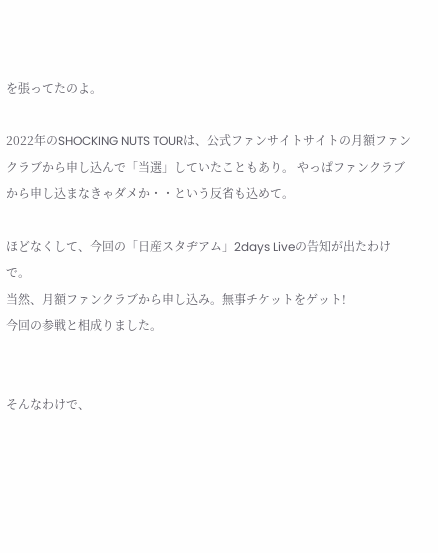を張ってたのよ。

2022年のSHOCKING NUTS TOURは、公式ファンサイトサイトの月額ファンクラブから申し込んで「当選」していたこともあり。 やっぱファンクラブから申し込まなきゃダメか・・という反省も込めて。

ほどなくして、今回の「日産スタヂアム」2days Liveの告知が出たわけで。
当然、月額ファンクラブから申し込み。無事チケットをゲット!
今回の参戦と相成りました。


そんなわけで、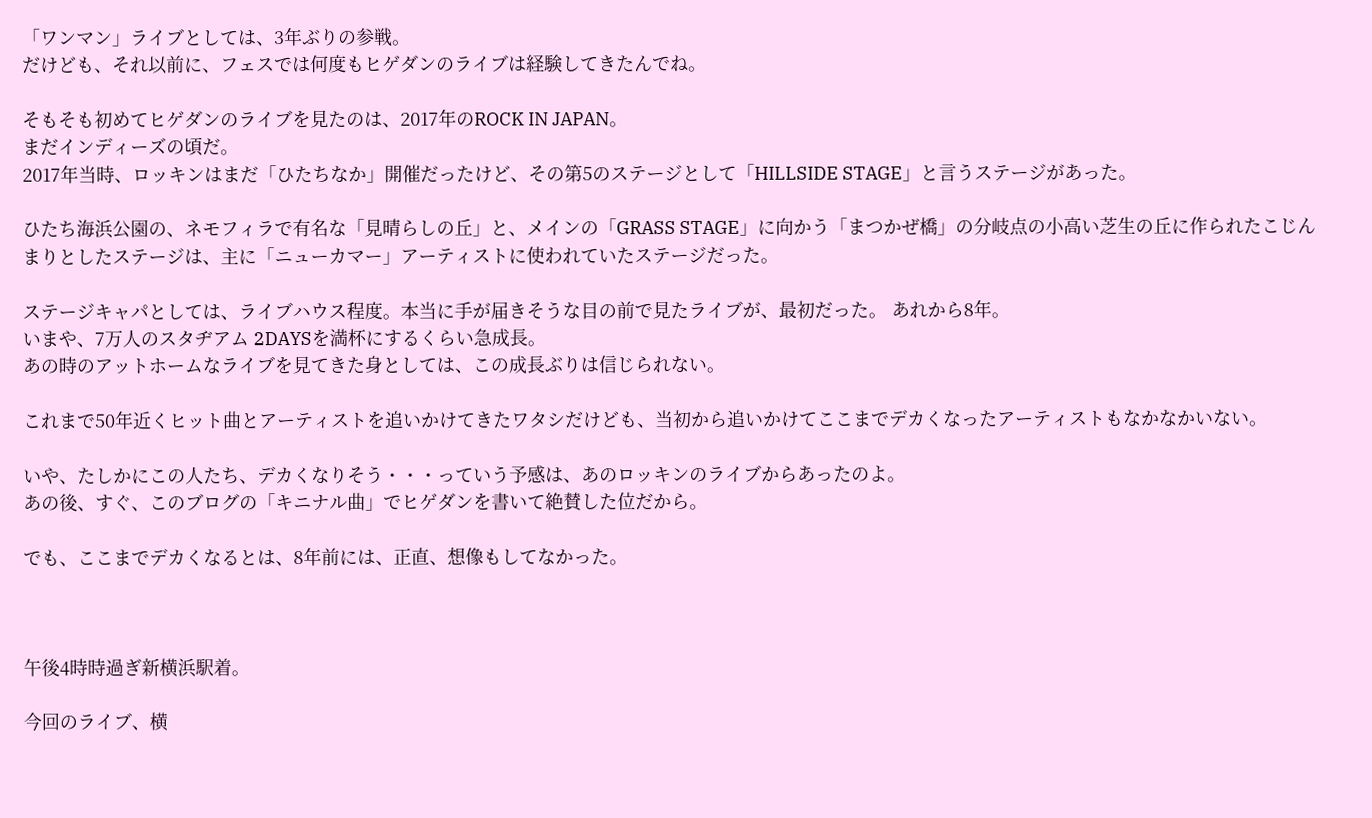「ワンマン」ライブとしては、3年ぶりの参戦。
だけども、それ以前に、フェスでは何度もヒゲダンのライブは経験してきたんでね。

そもそも初めてヒゲダンのライブを見たのは、2017年のROCK IN JAPAN。
まだインディーズの頃だ。
2017年当時、ロッキンはまだ「ひたちなか」開催だったけど、その第5のステージとして「HILLSIDE STAGE」と言うステージがあった。

ひたち海浜公園の、ネモフィラで有名な「見晴らしの丘」と、メインの「GRASS STAGE」に向かう「まつかぜ橋」の分岐点の小高い芝生の丘に作られたこじんまりとしたステージは、主に「ニューカマー」アーティストに使われていたステージだった。

ステージキャパとしては、ライブハウス程度。本当に手が届きそうな目の前で見たライブが、最初だった。 あれから8年。
いまや、7万人のスタヂアム 2DAYSを満杯にするくらい急成長。
あの時のアットホームなライブを見てきた身としては、この成長ぶりは信じられない。

これまで50年近くヒット曲とアーティストを追いかけてきたワタシだけども、当初から追いかけてここまでデカくなったアーティストもなかなかいない。

いや、たしかにこの人たち、デカくなりそう・・・っていう予感は、あのロッキンのライブからあったのよ。
あの後、すぐ、このブログの「キニナル曲」でヒゲダンを書いて絶賛した位だから。

でも、ここまでデカくなるとは、8年前には、正直、想像もしてなかった。



午後4時時過ぎ新横浜駅着。

今回のライブ、横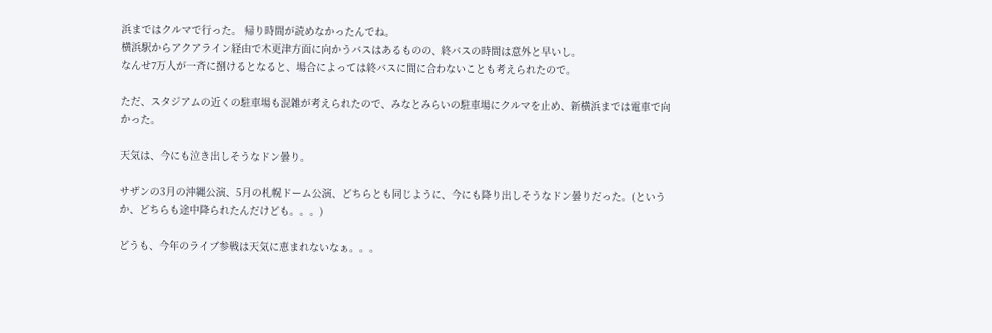浜まではクルマで行った。 帰り時間が読めなかったんでね。
横浜駅からアクアライン経由で木更津方面に向かうバスはあるものの、終バスの時間は意外と早いし。
なんせ7万人が一斉に捌けるとなると、場合によっては終バスに間に合わないことも考えられたので。

ただ、スタジアムの近くの駐車場も混雑が考えられたので、みなとみらいの駐車場にクルマを止め、新横浜までは電車で向かった。

天気は、今にも泣き出しそうなドン曇り。

サザンの3月の沖縄公演、5月の札幌ドーム公演、どちらとも同じように、今にも降り出しそうなドン曇りだった。(というか、どちらも途中降られたんだけども。。。)

どうも、今年のライブ参戦は天気に恵まれないなぁ。。。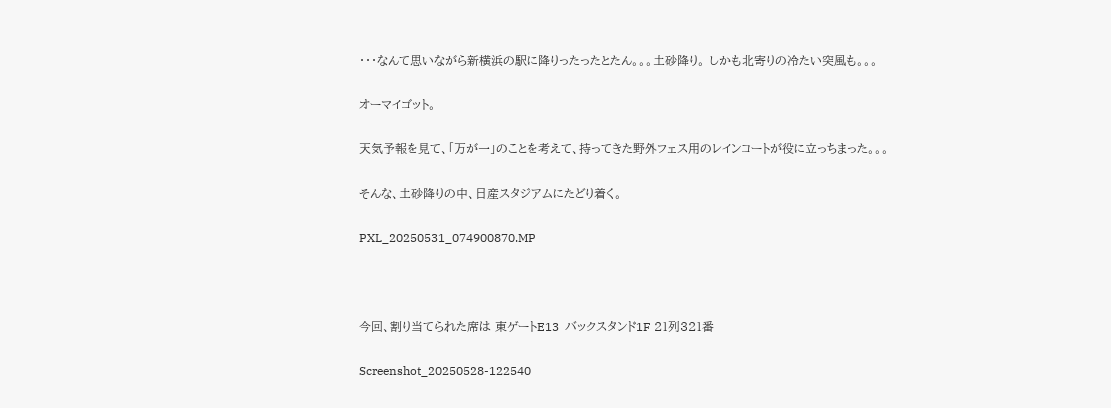・・・なんて思いながら新横浜の駅に降りったったとたん。。。土砂降り。 しかも北寄りの冷たい突風も。。。

オーマイゴット。

天気予報を見て、「万が一」のことを考えて、持ってきた野外フェス用のレインコートが役に立っちまった。。。

そんな、土砂降りの中、日産スタジアムにたどり着く。

PXL_20250531_074900870.MP



今回、割り当てられた席は 東ゲートE13  バックスタンド1F 21列321番

Screenshot_20250528-122540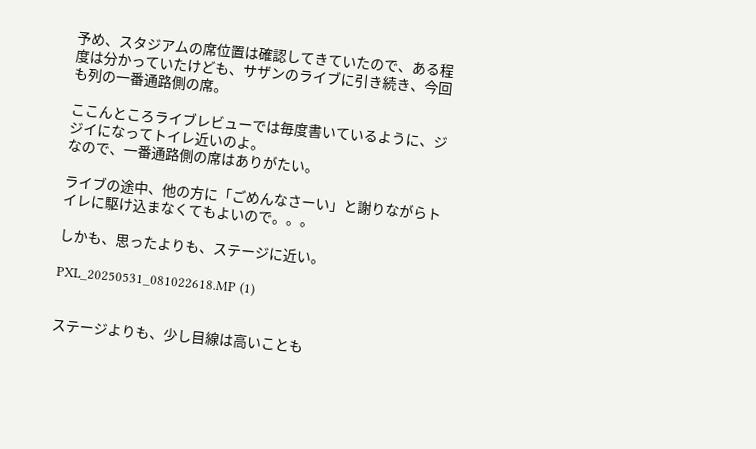予め、スタジアムの席位置は確認してきていたので、ある程度は分かっていたけども、サザンのライブに引き続き、今回も列の一番通路側の席。

ここんところライブレビューでは毎度書いているように、ジジイになってトイレ近いのよ。
なので、一番通路側の席はありがたい。

ライブの途中、他の方に「ごめんなさーい」と謝りながらトイレに駆け込まなくてもよいので。。。

しかも、思ったよりも、ステージに近い。

PXL_20250531_081022618.MP (1)


ステージよりも、少し目線は高いことも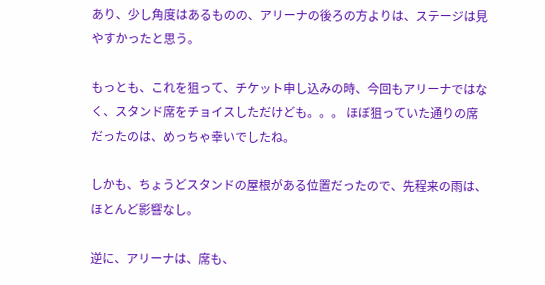あり、少し角度はあるものの、アリーナの後ろの方よりは、ステージは見やすかったと思う。

もっとも、これを狙って、チケット申し込みの時、今回もアリーナではなく、スタンド席をチョイスしただけども。。。 ほぼ狙っていた通りの席だったのは、めっちゃ幸いでしたね。

しかも、ちょうどスタンドの屋根がある位置だったので、先程来の雨は、ほとんど影響なし。

逆に、アリーナは、席も、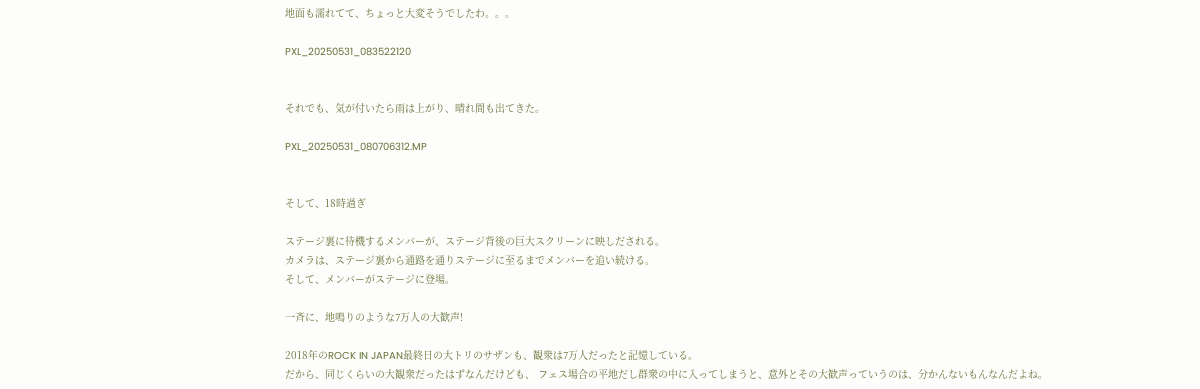地面も濡れてて、ちょっと大変そうでしたわ。。。

PXL_20250531_083522120


それでも、気が付いたら雨は上がり、晴れ間も出てきた。

PXL_20250531_080706312.MP


そして、18時過ぎ

ステージ裏に待機するメンバーが、ステージ背後の巨大スクリーンに映しだされる。
カメラは、ステージ裏から通路を通りステージに至るまでメンバーを追い続ける。
そして、メンバーがステージに登場。

一斉に、地鳴りのような7万人の大歓声!

2018年のROCK IN JAPAN最終日の大トリのサザンも、観衆は7万人だったと記憶している。
だから、同じくらいの大観衆だったはずなんだけども、 フェス場合の平地だし群衆の中に入ってしまうと、意外とその大歓声っていうのは、分かんないもんなんだよね。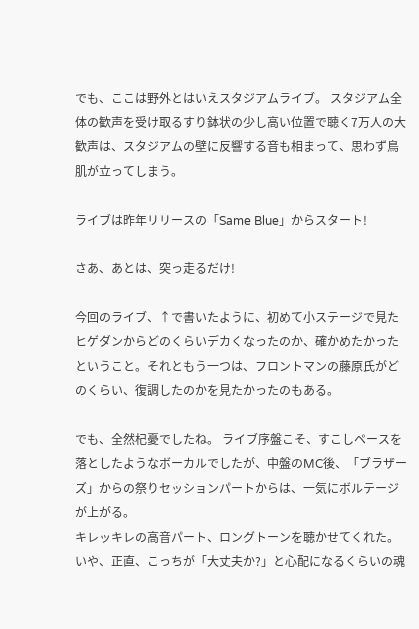でも、ここは野外とはいえスタジアムライブ。 スタジアム全体の歓声を受け取るすり鉢状の少し高い位置で聴く7万人の大歓声は、スタジアムの壁に反響する音も相まって、思わず鳥肌が立ってしまう。

ライブは昨年リリースの「Same Blue」からスタート!

さあ、あとは、突っ走るだけ!

今回のライブ、↑で書いたように、初めて小ステージで見たヒゲダンからどのくらいデカくなったのか、確かめたかったということ。それともう一つは、フロントマンの藤原氏がどのくらい、復調したのかを見たかったのもある。

でも、全然杞憂でしたね。 ライブ序盤こそ、すこしペースを落としたようなボーカルでしたが、中盤のMC後、「ブラザーズ」からの祭りセッションパートからは、一気にボルテージが上がる。
キレッキレの高音パート、ロングトーンを聴かせてくれた。 いや、正直、こっちが「大丈夫か?」と心配になるくらいの魂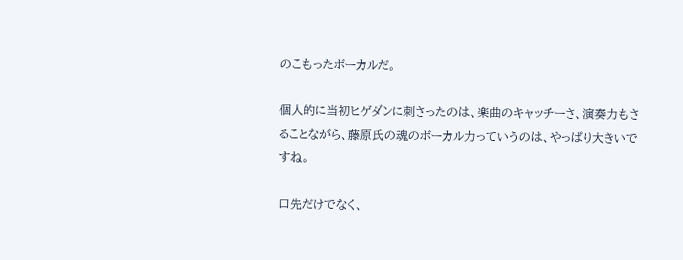のこもったボーカルだ。

個人的に当初ヒゲダンに刺さったのは、楽曲のキャッチーさ、演奏力もさることながら、藤原氏の魂のボーカル力っていうのは、やっぱり大きいですね。

口先だけでなく、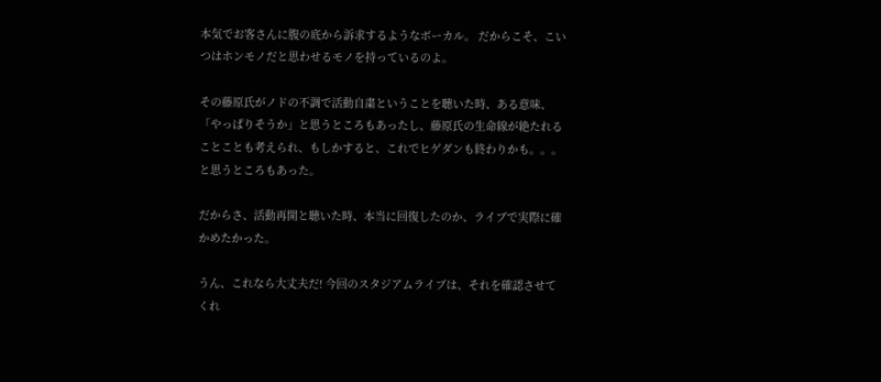本気でお客さんに腹の底から訴求するようなボーカル。 だからこそ、こいつはホンモノだと思わせるモノを持っているのよ。

その藤原氏がノドの不調で活動自粛ということを聴いた時、ある意味、「やっぱりそうか」と思うところもあったし、藤原氏の生命線が絶たれることことも考えられ、もしかすると、これでヒゲダンも終わりかも。。。 と思うところもあった。

だからさ、活動再開と聴いた時、本当に回復したのか、ライブで実際に確かめたかった。

うん、これなら大丈夫だ! 今回のスタジアムライブは、それを確認させてくれ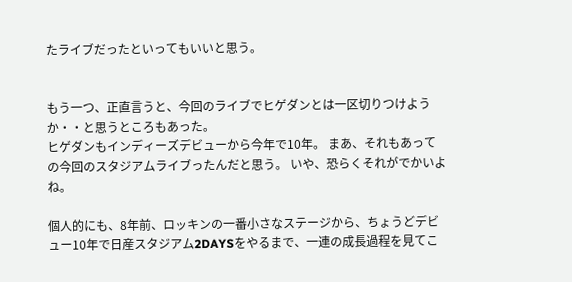たライブだったといってもいいと思う。


もう一つ、正直言うと、今回のライブでヒゲダンとは一区切りつけようか・・と思うところもあった。
ヒゲダンもインディーズデビューから今年で10年。 まあ、それもあっての今回のスタジアムライブったんだと思う。 いや、恐らくそれがでかいよね。

個人的にも、8年前、ロッキンの一番小さなステージから、ちょうどデビュー10年で日産スタジアム2DAYSをやるまで、一連の成長過程を見てこ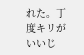れた。丁度キリがいいじ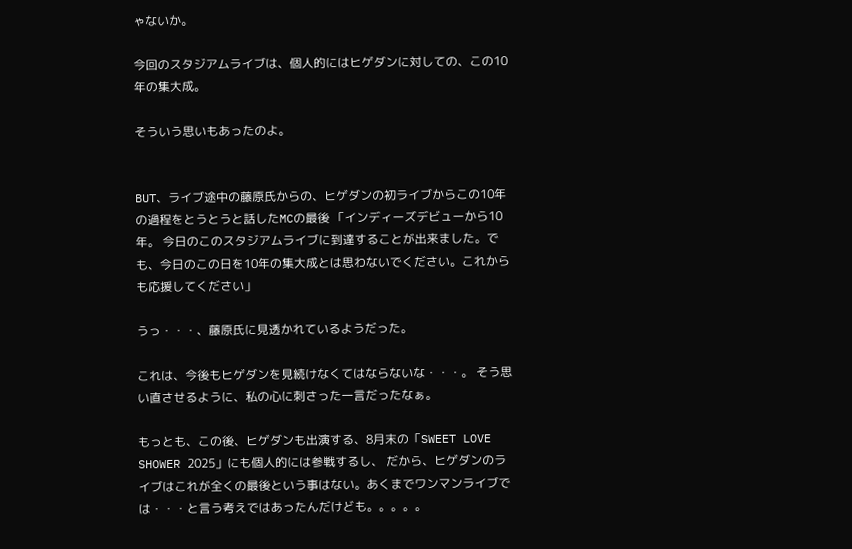ゃないか。

今回のスタジアムライブは、個人的にはヒゲダンに対しての、この10年の集大成。

そういう思いもあったのよ。


BUT、ライブ途中の藤原氏からの、ヒゲダンの初ライブからこの10年の過程をとうとうと話したMCの最後 「インディーズデビューから10年。 今日のこのスタジアムライブに到達することが出来ました。でも、今日のこの日を10年の集大成とは思わないでください。これからも応援してください」

うっ・・・、藤原氏に見透かれているようだった。

これは、今後もヒゲダンを見続けなくてはならないな・・・。 そう思い直させるように、私の心に刺さった一言だったなぁ。

もっとも、この後、ヒゲダンも出演する、8月末の「SWEET LOVE SHOWER 2025」にも個人的には参戦するし、 だから、ヒゲダンのライブはこれが全くの最後という事はない。あくまでワンマンライブでは・・・と言う考えではあったんだけども。。。。。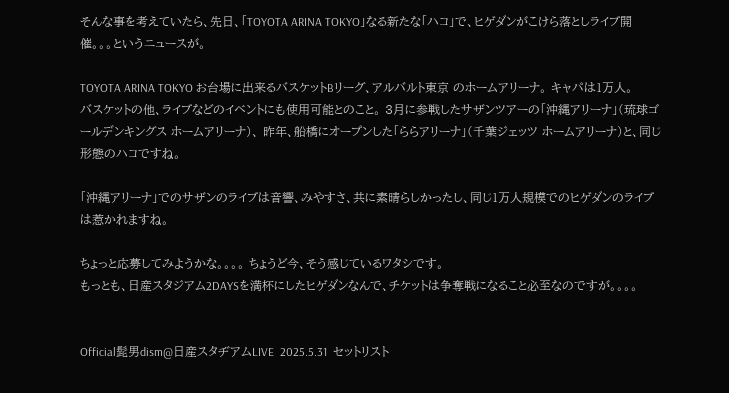そんな事を考えていたら、先日、「TOYOTA ARINA TOKYO」なる新たな「ハコ」で、ヒゲダンがこけら落としライブ開催。。。というニュースが。

TOYOTA ARINA TOKYO お台場に出来るバスケットBリーグ、アルバルト東京 のホームアリーナ。 キャパは1万人。
バスケットの他、ライブなどのイベントにも使用可能とのこと。 3月に参戦したサザンツアーの「沖縄アリーナ」(琉球ゴールデンキングス ホームアリーナ)、 昨年、船橋にオープンした「ららアリーナ」(千葉ジェッツ ホームアリーナ)と、同じ形態のハコですね。

「沖縄アリーナ」でのサザンのライブは音響、みやすさ、共に素晴らしかったし、同じ1万人規模でのヒゲダンのライブは惹かれますね。

ちょっと応募してみようかな。。。。 ちょうど今、そう感じているワタシです。
もっとも、日産スタジアム2DAYSを満杯にしたヒゲダンなんで、チケットは争奪戦になること必至なのですが。。。。


Official髭男dism@日産スタヂアムLIVE  2025.5.31  セットリスト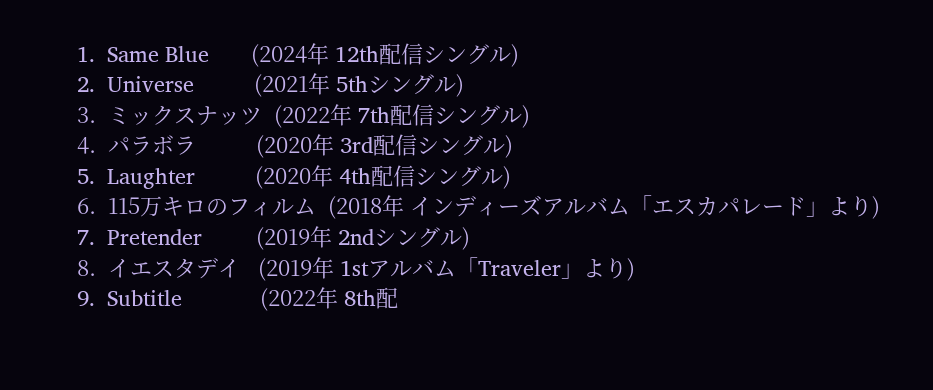1.  Same Blue       (2024年 12th配信シングル)
2.  Universe          (2021年 5thシングル)
3.  ミックスナッツ  (2022年 7th配信シングル)
4.  パラボラ          (2020年 3rd配信シングル)
5.  Laughter          (2020年 4th配信シングル)
6.  115万キロのフィルム  (2018年 インディーズアルバム「エスカパレード」より)
7.  Pretender         (2019年 2ndシングル)
8.  イエスタデイ   (2019年 1stアルバム「Traveler」より)
9.  Subtitle             (2022年 8th配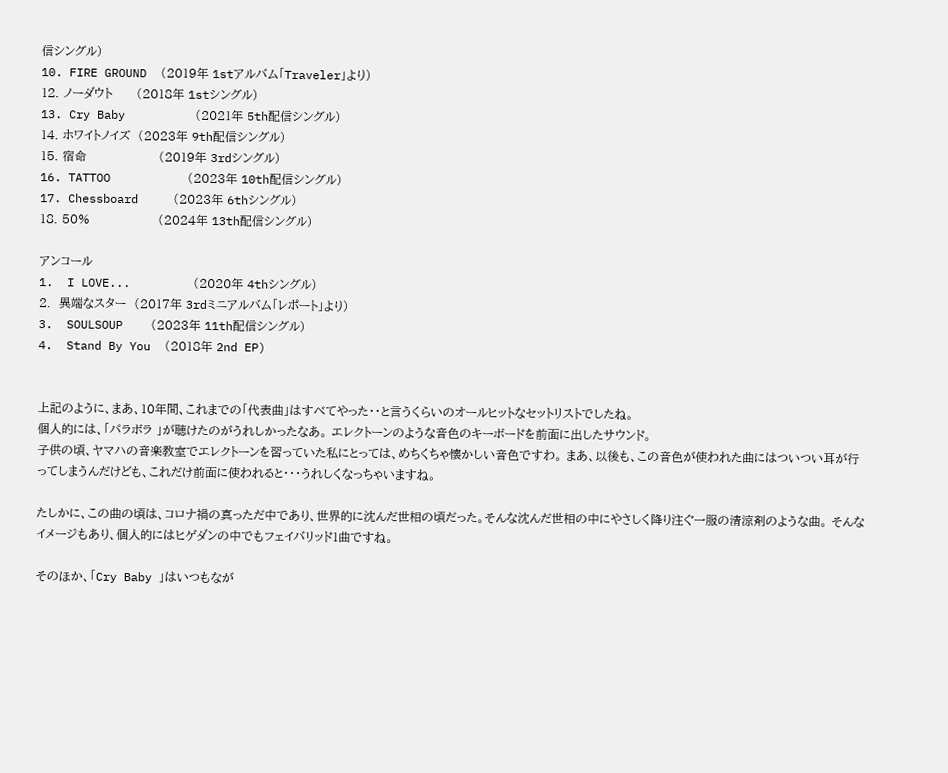信シングル)
10. FIRE GROUND  (2019年 1stアルバム「Traveler」より)
12. ノーダウト      (2018年 1stシングル)
13. Cry Baby          (2021年 5th配信シングル)
14. ホワイトノイズ  (2023年 9th配信シングル)
15. 宿命                  (2019年 3rdシングル)
16. TATTOO           (2023年 10th配信シングル)
17. Chessboard     (2023年 6thシングル)
18. 50%                 (2024年 13th配信シングル)

アンコール
1.  I LOVE...         (2020年 4thシングル)
2.  異端なスター  (2017年 3rdミニアルバム「レポート」より)
3.  SOULSOUP    (2023年 11th配信シングル)
4.  Stand By You  (2018年 2nd EP)


上記のように、まあ、10年間、これまでの「代表曲」はすべてやった・・と言うくらいのオールヒットなセットリストでしたね。
個人的には、「パラボラ 」が聴けたのがうれしかったなあ。 エレクトーンのような音色のキーボードを前面に出したサウンド。
子供の頃、ヤマハの音楽教室でエレクトーンを習っていた私にとっては、めちくちゃ懐かしい音色ですわ。 まあ、以後も、この音色が使われた曲にはついつい耳が行ってしまうんだけども、これだけ前面に使われると・・・うれしくなっちゃいますね。

たしかに、この曲の頃は、コロナ禍の真っただ中であり、世界的に沈んだ世相の頃だった。そんな沈んだ世相の中にやさしく降り注ぐ一服の清涼剤のような曲。 そんなイメージもあり、個人的にはヒゲダンの中でもフェイバリッド1曲ですね。

そのほか、「Cry Baby 」はいつもなが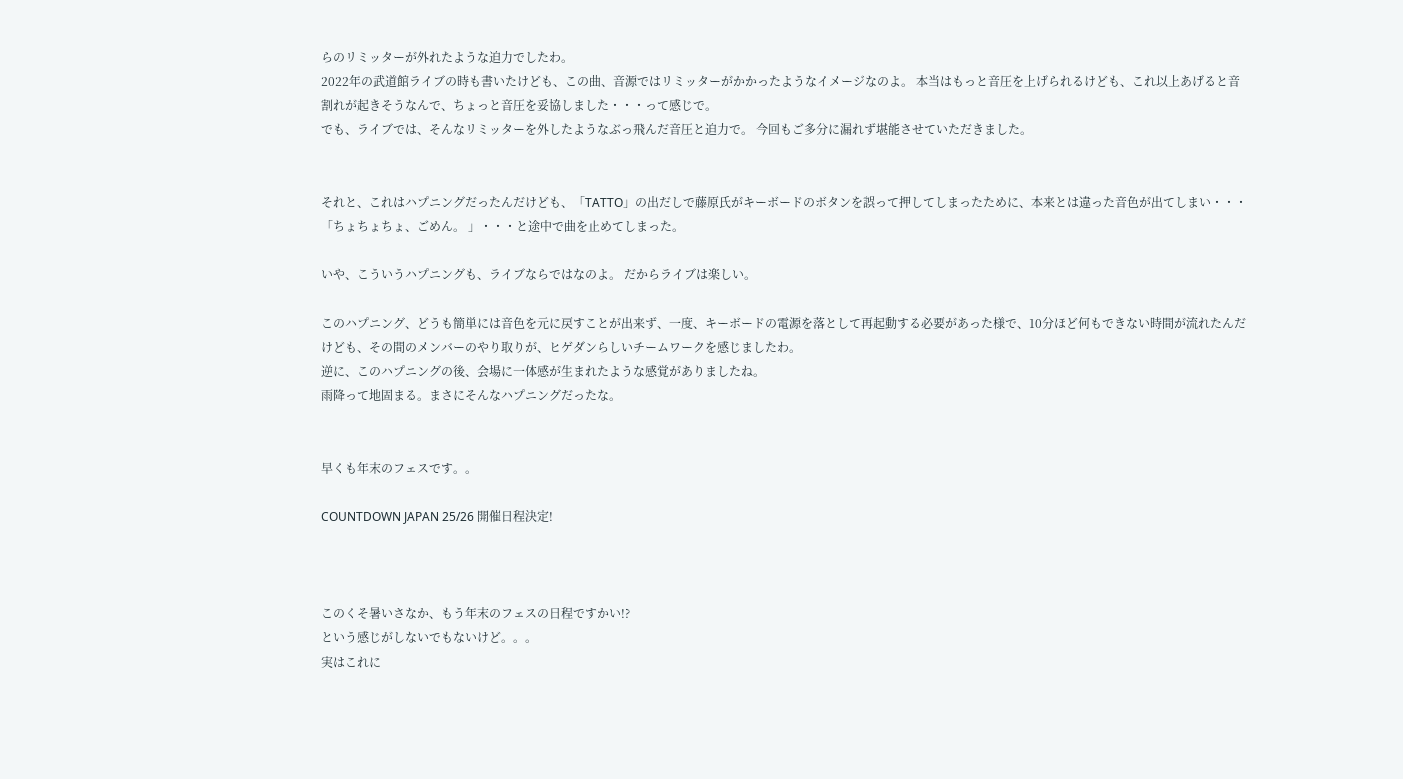らのリミッターが外れたような迫力でしたわ。
2022年の武道館ライブの時も書いたけども、この曲、音源ではリミッターがかかったようなイメージなのよ。 本当はもっと音圧を上げられるけども、これ以上あげると音割れが起きそうなんで、ちょっと音圧を妥協しました・・・って感じで。
でも、ライブでは、そんなリミッターを外したようなぶっ飛んだ音圧と迫力で。 今回もご多分に漏れず堪能させていただきました。


それと、これはハプニングだったんだけども、「TATTO」の出だしで藤原氏がキーボードのボタンを誤って押してしまったために、本来とは違った音色が出てしまい・・・
「ちょちょちょ、ごめん。 」・・・と途中で曲を止めてしまった。

いや、こういうハプニングも、ライブならではなのよ。 だからライブは楽しい。

このハプニング、どうも簡単には音色を元に戻すことが出来ず、一度、キーボードの電源を落として再起動する必要があった様で、10分ほど何もできない時間が流れたんだけども、その間のメンバーのやり取りが、ヒゲダンらしいチームワークを感じましたわ。
逆に、このハプニングの後、会場に一体感が生まれたような感覚がありましたね。
雨降って地固まる。まさにそんなハプニングだったな。


早くも年末のフェスです。。

COUNTDOWN JAPAN 25/26 開催日程決定!



このくそ暑いさなか、もう年末のフェスの日程ですかい!?
という感じがしないでもないけど。。。
実はこれに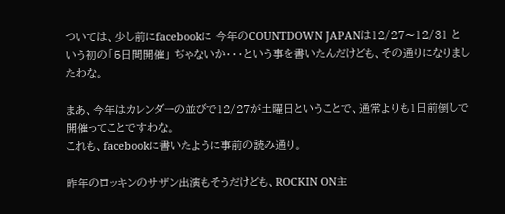ついては、少し前にfacebookに 今年のCOUNTDOWN JAPANは12/27〜12/31 という初の「5日間開催」 ぢゃないか・・・という事を書いたんだけども、その通りになりましたわな。

まあ、今年はカレンダーの並びで12/27が土曜日ということで、通常よりも1日前倒しで開催ってことですわな。
これも、facebookに書いたように事前の読み通り。

昨年のロッキンのサザン出演もそうだけども、ROCKIN ON主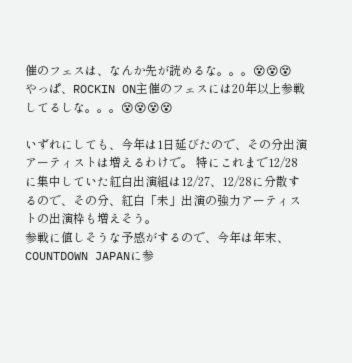催のフェスは、なんか先が読めるな。。。😵😵😵
やっぱ、ROCKIN ON主催のフェスには20年以上参戦してるしな。。。😵😵😵😵

いずれにしても、今年は1日延びたので、その分出演アーティストは増えるわけで。 特にこれまで12/28に集中していた紅白出演組は12/27、12/28に分散するので、その分、紅白「未」出演の強力アーティストの出演枠も増えそう。
参戦に値しそうな予感がするので、今年は年末、COUNTDOWN JAPANに参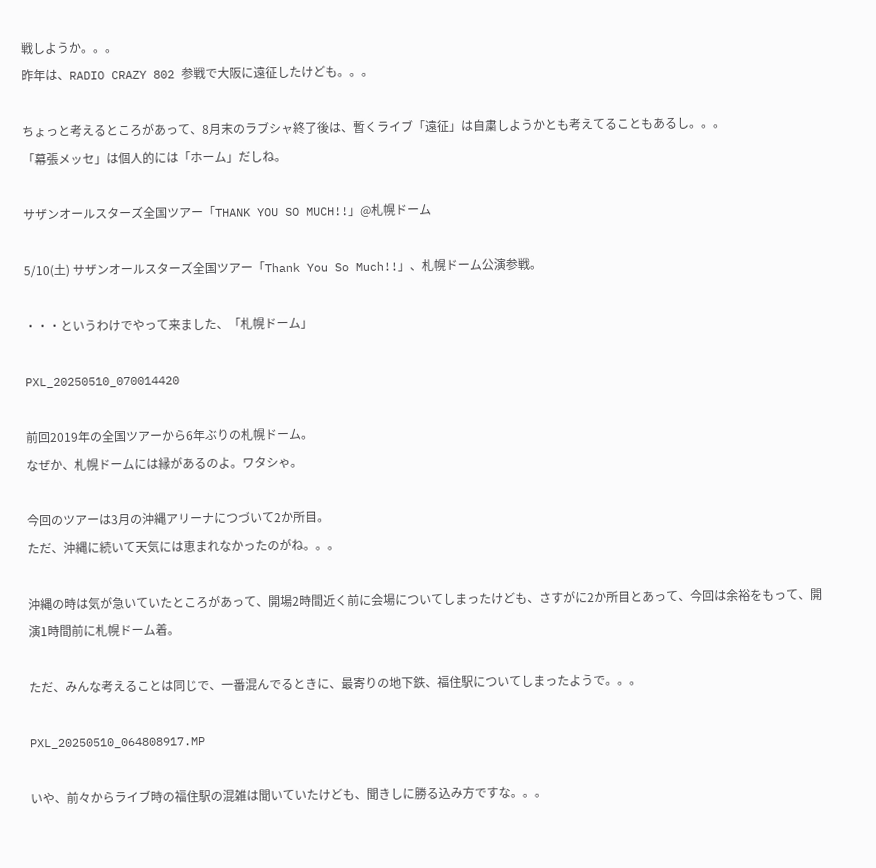戦しようか。。。
昨年は、RADIO CRAZY 802 参戦で大阪に遠征したけども。。。

ちょっと考えるところがあって、8月末のラブシャ終了後は、暫くライブ「遠征」は自粛しようかとも考えてることもあるし。。。
「幕張メッセ」は個人的には「ホーム」だしね。

サザンオールスターズ全国ツアー「THANK YOU SO MUCH!!」@札幌ドーム

5/10(土) サザンオールスターズ全国ツアー「Thank You So Much!!」、札幌ドーム公演参戦。

・・・というわけでやって来ました、「札幌ドーム」

PXL_20250510_070014420

前回2019年の全国ツアーから6年ぶりの札幌ドーム。
なぜか、札幌ドームには縁があるのよ。ワタシゃ。

今回のツアーは3月の沖縄アリーナにつづいて2か所目。
ただ、沖縄に続いて天気には恵まれなかったのがね。。。

沖縄の時は気が急いていたところがあって、開場2時間近く前に会場についてしまったけども、さすがに2か所目とあって、今回は余裕をもって、開演1時間前に札幌ドーム着。

ただ、みんな考えることは同じで、一番混んでるときに、最寄りの地下鉄、福住駅についてしまったようで。。。

PXL_20250510_064808917.MP

いや、前々からライブ時の福住駅の混雑は聞いていたけども、聞きしに勝る込み方ですな。。。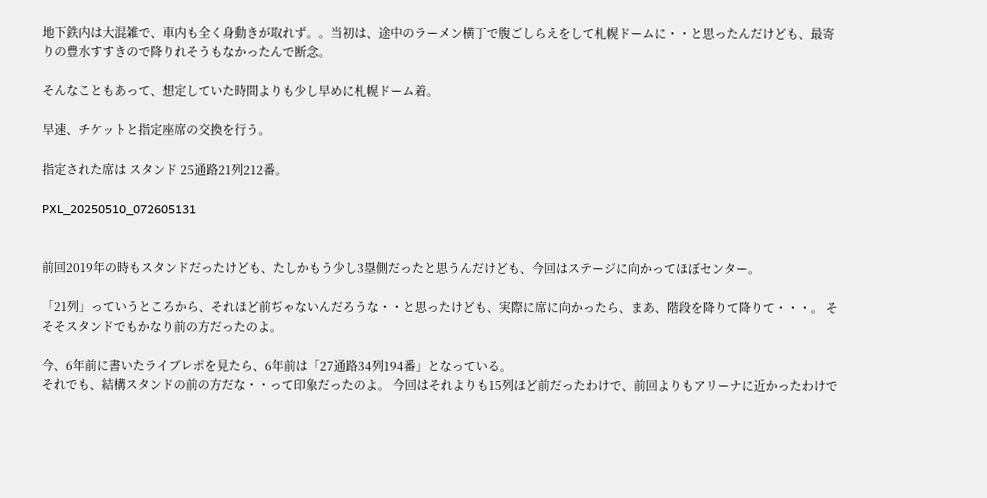地下鉄内は大混雑で、車内も全く身動きが取れず。。当初は、途中のラーメン横丁で腹ごしらえをして札幌ドームに・・と思ったんだけども、最寄りの豊水すすきので降りれそうもなかったんで断念。

そんなこともあって、想定していた時間よりも少し早めに札幌ドーム着。

早速、チケットと指定座席の交換を行う。

指定された席は スタンド 25通路21列212番。

PXL_20250510_072605131


前回2019年の時もスタンドだったけども、たしかもう少し3塁側だったと思うんだけども、今回はステージに向かってほぼセンター。

「21列」っていうところから、それほど前ぢゃないんだろうな・・と思ったけども、実際に席に向かったら、まあ、階段を降りて降りて・・・。 そそそスタンドでもかなり前の方だったのよ。

今、6年前に書いたライブレポを見たら、6年前は「27通路34列194番」となっている。
それでも、結構スタンドの前の方だな・・って印象だったのよ。 今回はそれよりも15列ほど前だったわけで、前回よりもアリーナに近かったわけで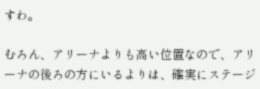すわ。

むろん、アリーナよりも高い位置なので、アリーナの後ろの方にいるよりは、確実にステージ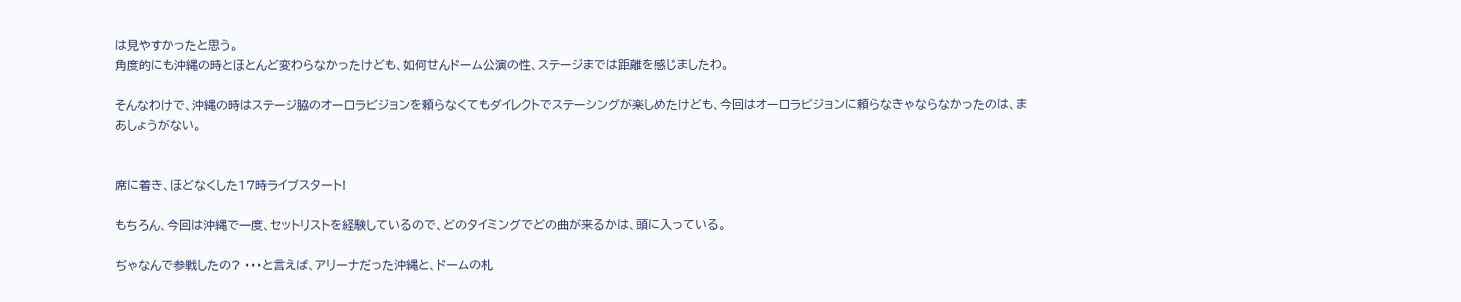は見やすかったと思う。
角度的にも沖縄の時とほとんど変わらなかったけども、如何せんドーム公演の性、ステージまでは距離を感じましたわ。

そんなわけで、沖縄の時はステージ脇のオーロラビジョンを頼らなくてもダイレクトでステーシングが楽しめたけども、今回はオーロラビジョンに頼らなきゃならなかったのは、まあしょうがない。


席に着き、ほどなくした17時ライブスタート!

もちろん、今回は沖縄で一度、セットリストを経験しているので、どのタイミングでどの曲が来るかは、頭に入っている。

ぢゃなんで参戦したの? ・・・と言えば、アリーナだった沖縄と、ドームの札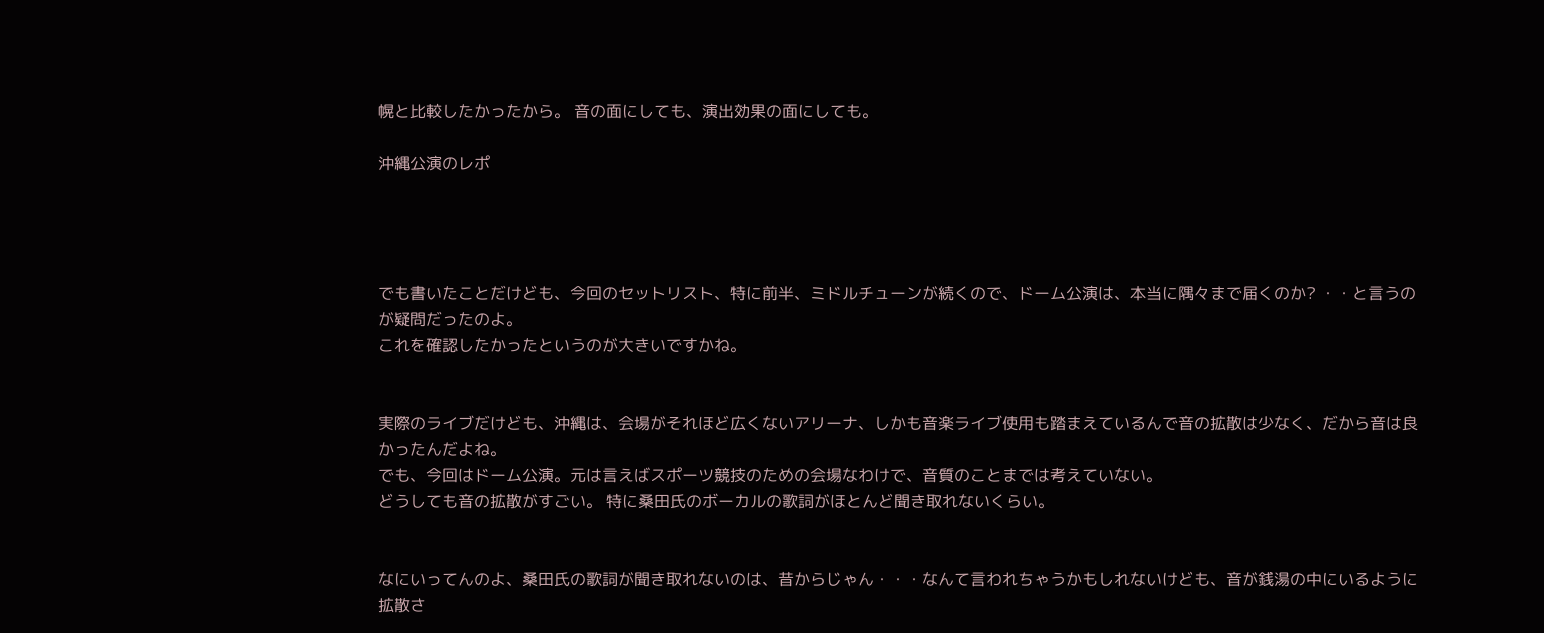幌と比較したかったから。 音の面にしても、演出効果の面にしても。

沖縄公演のレポ




でも書いたことだけども、今回のセットリスト、特に前半、ミドルチューンが続くので、ドーム公演は、本当に隅々まで届くのか? ・・と言うのが疑問だったのよ。
これを確認したかったというのが大きいですかね。


実際のライブだけども、沖縄は、会場がそれほど広くないアリーナ、しかも音楽ライブ使用も踏まえているんで音の拡散は少なく、だから音は良かったんだよね。
でも、今回はドーム公演。元は言えばスポーツ競技のための会場なわけで、音質のことまでは考えていない。
どうしても音の拡散がすごい。 特に桑田氏のボーカルの歌詞がほとんど聞き取れないくらい。


なにいってんのよ、桑田氏の歌詞が聞き取れないのは、昔からじゃん・・・なんて言われちゃうかもしれないけども、音が銭湯の中にいるように拡散さ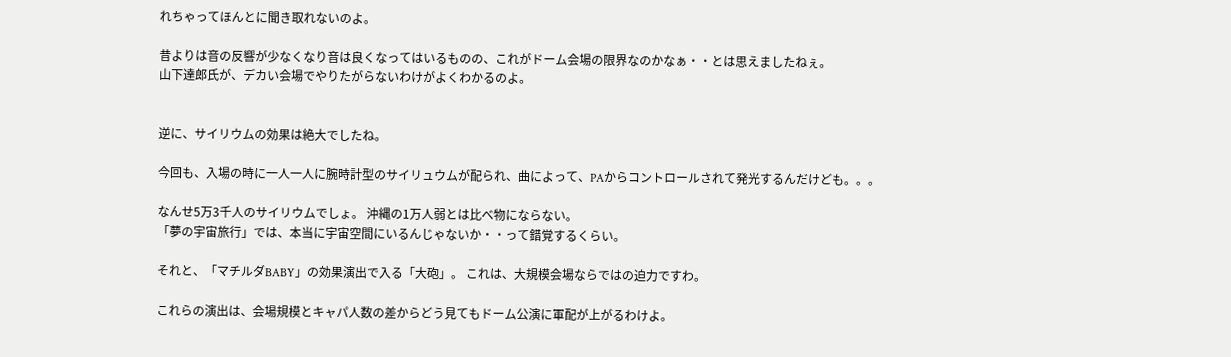れちゃってほんとに聞き取れないのよ。

昔よりは音の反響が少なくなり音は良くなってはいるものの、これがドーム会場の限界なのかなぁ・・とは思えましたねぇ。
山下達郎氏が、デカい会場でやりたがらないわけがよくわかるのよ。


逆に、サイリウムの効果は絶大でしたね。

今回も、入場の時に一人一人に腕時計型のサイリュウムが配られ、曲によって、PAからコントロールされて発光するんだけども。。。

なんせ5万3千人のサイリウムでしょ。 沖縄の1万人弱とは比べ物にならない。
「夢の宇宙旅行」では、本当に宇宙空間にいるんじゃないか・・って錯覚するくらい。

それと、「マチルダBABY」の効果演出で入る「大砲」。 これは、大規模会場ならではの迫力ですわ。

これらの演出は、会場規模とキャパ人数の差からどう見てもドーム公演に軍配が上がるわけよ。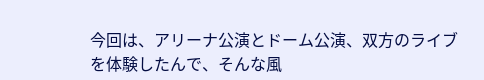今回は、アリーナ公演とドーム公演、双方のライブを体験したんで、そんな風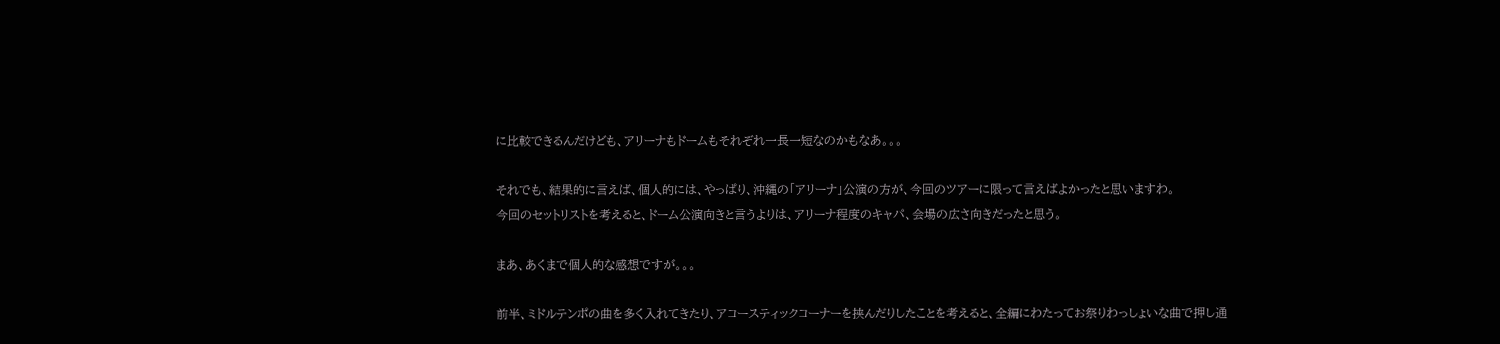に比較できるんだけども、アリーナもドームもそれぞれ一長一短なのかもなあ。。。

それでも、結果的に言えば、個人的には、やっぱり、沖縄の「アリーナ」公演の方が、今回のツアーに限って言えばよかったと思いますわ。
今回のセットリストを考えると、ドーム公演向きと言うよりは、アリーナ程度のキャパ、会場の広さ向きだったと思う。

まあ、あくまで個人的な感想ですが。。。

前半、ミドルテンポの曲を多く入れてきたり、アコースティックコーナーを挟んだりしたことを考えると、全編にわたってお祭りわっしょいな曲で押し通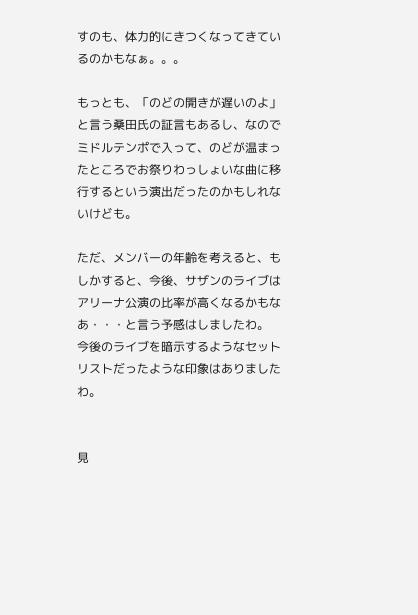すのも、体力的にきつくなってきているのかもなぁ。。。

もっとも、「のどの開きが遅いのよ」と言う桑田氏の証言もあるし、なのでミドルテンポで入って、のどが温まったところでお祭りわっしょいな曲に移行するという演出だったのかもしれないけども。

ただ、メンバーの年齢を考えると、もしかすると、今後、サザンのライブはアリーナ公演の比率が高くなるかもなあ・・・と言う予感はしましたわ。
今後のライブを暗示するようなセットリストだったような印象はありましたわ。


見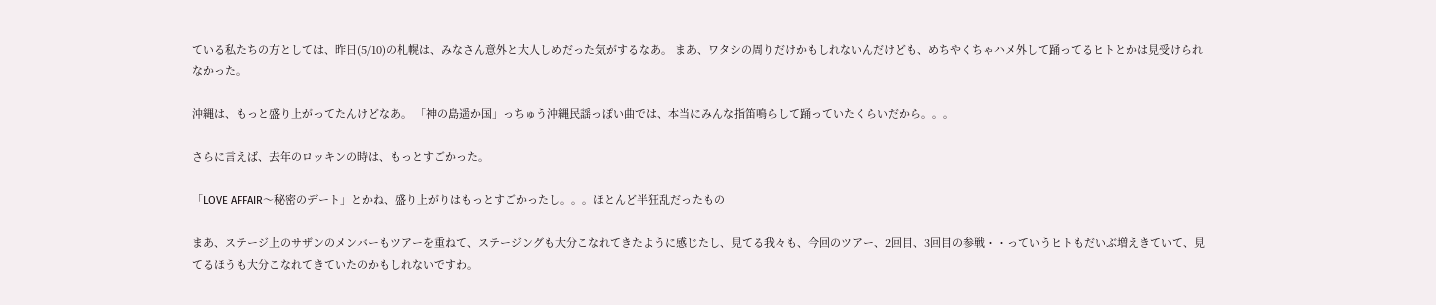ている私たちの方としては、昨日(5/10)の札幌は、みなさん意外と大人しめだった気がするなあ。 まあ、ワタシの周りだけかもしれないんだけども、めちやくちゃハメ外して踊ってるヒトとかは見受けられなかった。

沖縄は、もっと盛り上がってたんけどなあ。 「神の島遥か国」っちゅう沖縄民謡っぽい曲では、本当にみんな指笛鳴らして踊っていたくらいだから。。。

さらに言えば、去年のロッキンの時は、もっとすごかった。

「LOVE AFFAIR〜秘密のデート」とかね、盛り上がりはもっとすごかったし。。。ほとんど半狂乱だったもの

まあ、ステージ上のサザンのメンバーもツアーを重ねて、ステージングも大分こなれてきたように感じたし、見てる我々も、今回のツアー、2回目、3回目の参戦・・っていうヒトもだいぶ増えきていて、見てるほうも大分こなれてきていたのかもしれないですわ。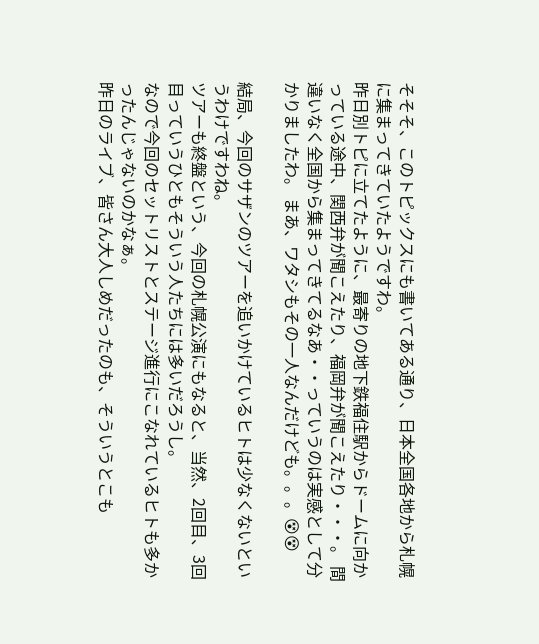そそそ、このトピックスにも書いてある通り、日本全国各地から札幌に集まってきていたようですわ。
昨日別トピに立てたように、最寄りの地下鉄福住駅からドームに向かっている途中、関西弁が聞こえたり、福岡弁が聞こえたり・・・。 間違いなく全国から集まってきてるなあ・・っていうのは実感として分かりましたわ。 まあ、ワタシもその一人なんだけども。。。😵😵

結局、今回のサザンのツアーを追いかけているヒトは少なくないというわけですわね。
ツアーも終盤という、今回の札幌公演にもなると、当然、2回目、3回目っていうひともそういう人たちには多いだろうし。
なので今回のセットリストとステージ進行にこなれているヒトも多かったんじゃないのかなぁ。
昨日のライブ、皆さん大人しめだったのも、そういうとこも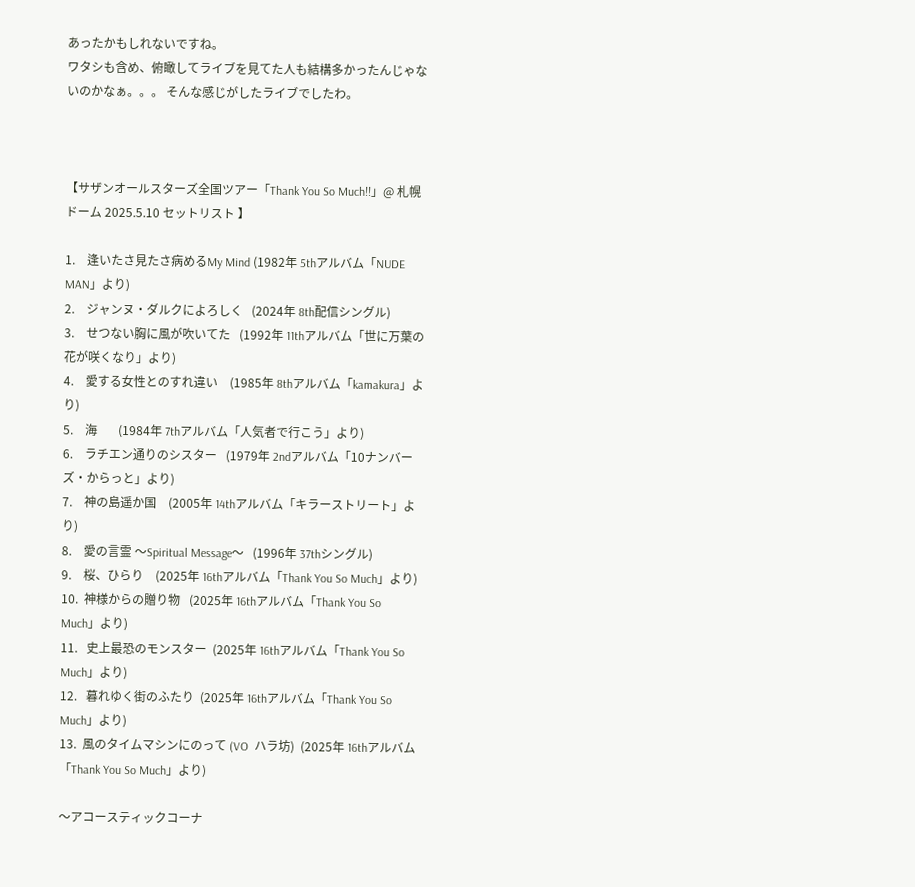あったかもしれないですね。
ワタシも含め、俯瞰してライブを見てた人も結構多かったんじゃないのかなぁ。。。 そんな感じがしたライブでしたわ。



【サザンオールスターズ全国ツアー「Thank You So Much!!」@ 札幌ドーム 2025.5.10 セットリスト 】

1.    逢いたさ見たさ病めるMy Mind (1982年 5thアルバム「NUDE MAN」より)
2.    ジャンヌ・ダルクによろしく   (2024年 8th配信シングル)
3.    せつない胸に風が吹いてた   (1992年 11thアルバム「世に万葉の花が咲くなり」より)
4.    愛する女性とのすれ違い    (1985年 8thアルバム「kamakura」より)
5.    海       (1984年 7thアルバム「人気者で行こう」より)
6.    ラチエン通りのシスター   (1979年 2ndアルバム「10ナンバーズ・からっと」より)
7.    神の島遥か国    (2005年 14thアルバム「キラーストリート」より)
8.    愛の言霊 〜Spiritual Message〜   (1996年 37thシングル)
9.    桜、ひらり    (2025年 16thアルバム「Thank You So Much」より)
10.  神様からの贈り物   (2025年 16thアルバム「Thank You So Much」より)
11.   史上最恐のモンスター  (2025年 16thアルバム「Thank You So Much」より)
12.   暮れゆく街のふたり  (2025年 16thアルバム「Thank You So Much」より)
13.  風のタイムマシンにのって (VO  ハラ坊)  (2025年 16thアルバム「Thank You So Much」より)

〜アコースティックコーナ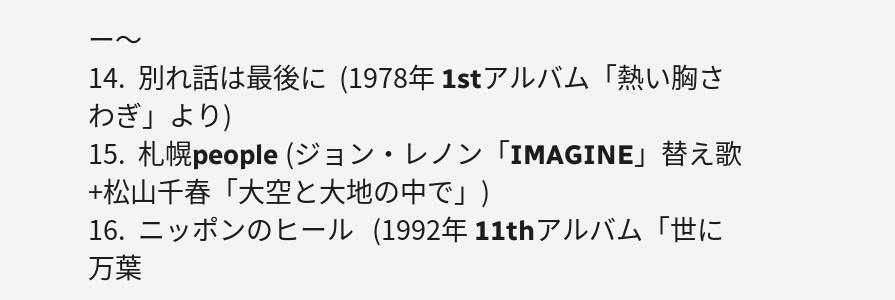ー〜
14.  別れ話は最後に  (1978年 1stアルバム「熱い胸さわぎ」より)
15.  札幌people (ジョン・レノン「IMAGINE」替え歌+松山千春「大空と大地の中で」)
16.  ニッポンのヒール   (1992年 11thアルバム「世に万葉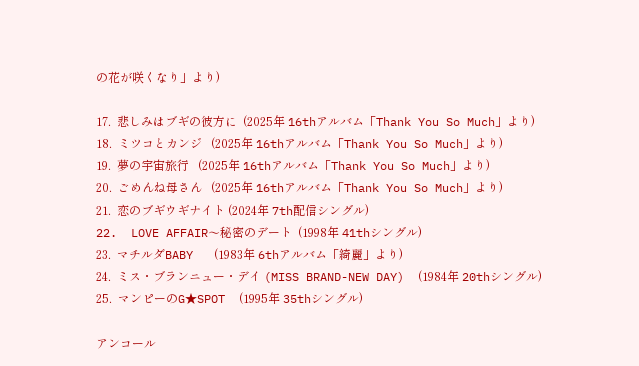の花が咲くなり」より)

17.  悲しみはブギの彼方に  (2025年 16thアルバム「Thank You So Much」より)
18.  ミツコとカンジ   (2025年 16thアルバム「Thank You So Much」より)
19.  夢の宇宙旅行   (2025年 16thアルバム「Thank You So Much」より)
20.  ごめんね母さん   (2025年 16thアルバム「Thank You So Much」より)
21.  恋のブギウギナイト (2024年 7th配信シングル)
22.  LOVE AFFAIR〜秘密のデート  (1998年 41thシングル)
23.  マチルダBABY   (1983年 6thアルバム「綺麗」より)
24.  ミス・ブランニュー・デイ (MISS BRAND-NEW DAY)  (1984年 20thシングル)
25.  マンピーのG★SPOT  (1995年 35thシングル)

アンコール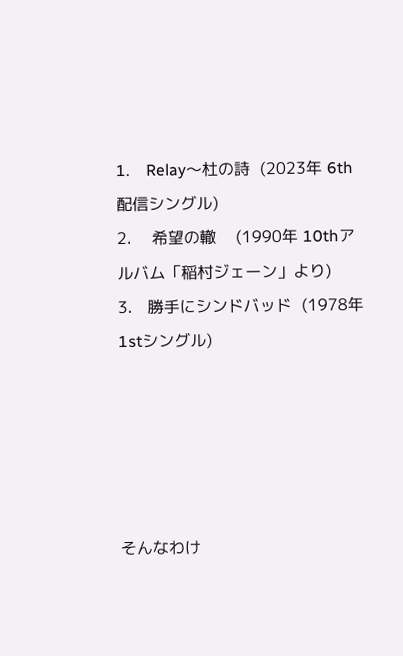1.    Relay〜杜の詩  (2023年 6th配信シングル)
2.    希望の轍    (1990年 10thアルバム「稲村ジェーン」より)
3.   勝手にシンドバッド  (1978年 1stシングル)





そんなわけ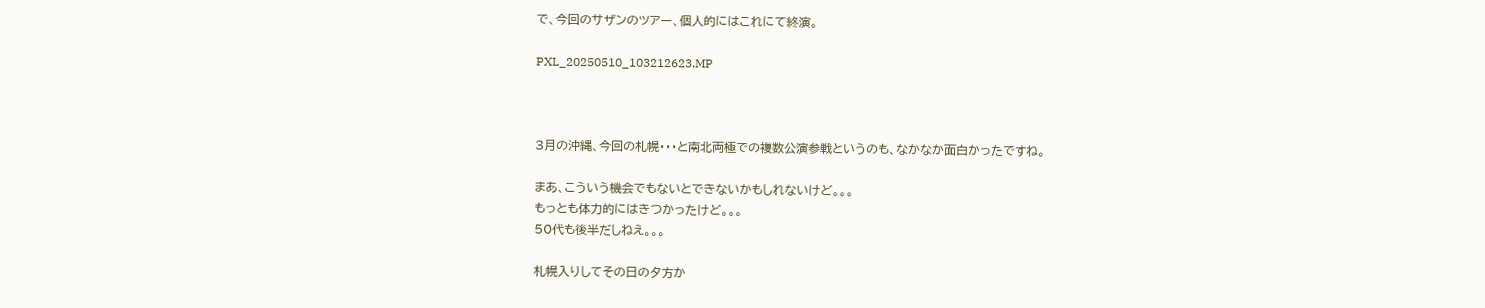で、今回のサザンのツアー、個人的にはこれにて終演。

PXL_20250510_103212623.MP



3月の沖縄、今回の札幌・・・と南北両極での複数公演参戦というのも、なかなか面白かったですね。

まあ、こういう機会でもないとできないかもしれないけど。。。
もっとも体力的にはきつかったけど。。。
50代も後半だしねえ。。。

札幌入りしてその日の夕方か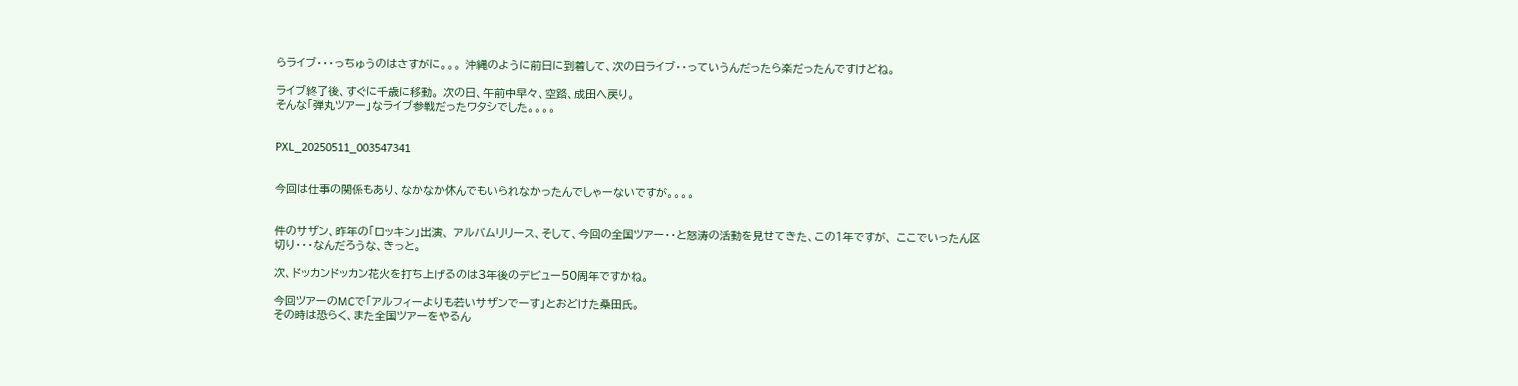らライブ・・・っちゅうのはさすがに。。。 沖縄のように前日に到着して、次の日ライブ・・っていうんだったら楽だったんですけどね。

ライブ終了後、すぐに千歳に移動。 次の日、午前中早々、空路、成田へ戻り。
そんな「弾丸ツアー」なライブ参戦だったワタシでした。。。。


PXL_20250511_003547341


今回は仕事の関係もあり、なかなか休んでもいられなかったんでしゃーないですが。。。。


件のサザン、昨年の「ロッキン」出演、 アルバムリリース、そして、今回の全国ツアー・・と怒涛の活動を見せてきた、この1年ですが、 ここでいったん区切り・・・なんだろうな、きっと。

次、ドッカンドッカン花火を打ち上げるのは3年後のデビュー50周年ですかね。

今回ツアーのMCで「アルフィーよりも若いサザンでーす」とおどけた桑田氏。
その時は恐らく、また全国ツアーをやるん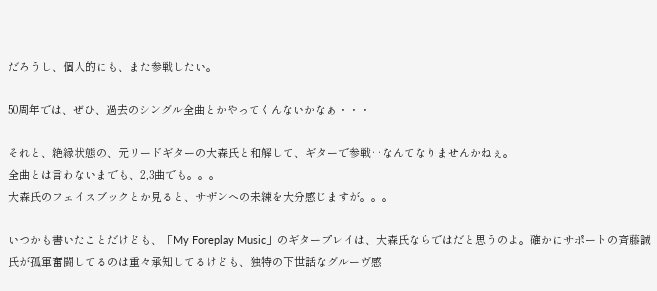だろうし、個人的にも、また参戦したい。

50周年では、ぜひ、過去のシングル全曲とかやってくんないかなぁ・・・

それと、絶縁状態の、元リードギターの大森氏と和解して、ギターで参戦‥なんてなりませんかねぇ。
全曲とは言わないまでも、2,3曲でも。。。
大森氏のフェイスブックとか見ると、サザンへの未練を大分感じますが。。。

いつかも書いたことだけども、「My Foreplay Music」のギタープレイは、大森氏ならではだと思うのよ。確かにサポートの斉藤誠氏が孤軍奮闘してるのは重々承知してるけども、独特の下世話なグルーヴ感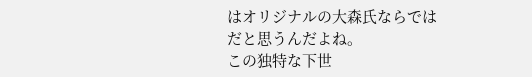はオリジナルの大森氏ならではだと思うんだよね。
この独特な下世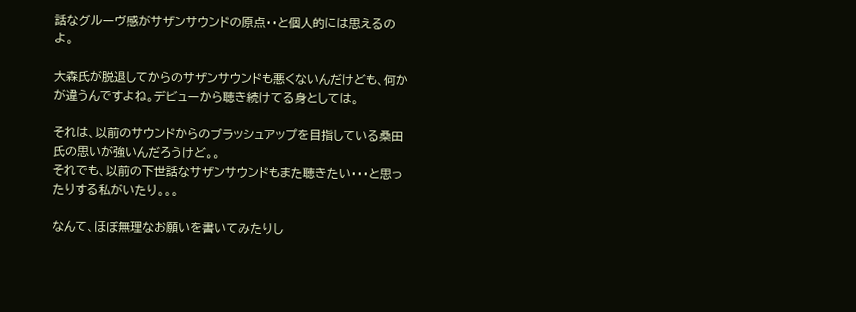話なグルーヴ感がサザンサウンドの原点・・と個人的には思えるのよ。

大森氏が脱退してからのサザンサウンドも悪くないんだけども、何かが違うんですよね。デビューから聴き続けてる身としては。

それは、以前のサウンドからのブラッシュアップを目指している桑田氏の思いが強いんだろうけど。。
それでも、以前の下世話なサザンサウンドもまた聴きたい・・・と思ったりする私がいたり。。。

なんて、ほぼ無理なお願いを書いてみたりし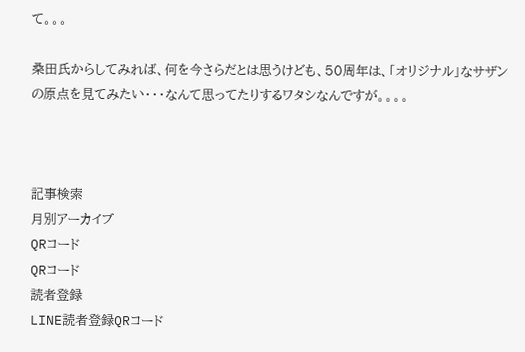て。。。

桑田氏からしてみれば、何を今さらだとは思うけども、50周年は、「オリジナル」なサザンの原点を見てみたい・・・なんて思ってたりするワタシなんですが。。。。



記事検索
月別アーカイブ
QRコード
QRコード
読者登録
LINE読者登録QRコード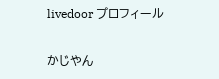livedoor プロフィール

かじやん